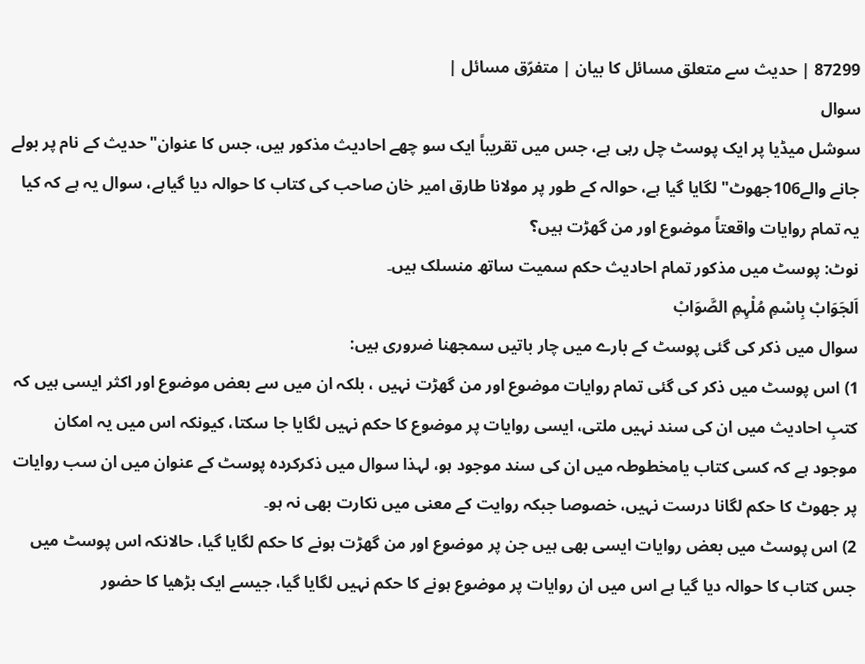87299 | حدیث سے متعلق مسائل کا بیان | متفرّق مسائل |
سوال
سوشل میڈیا پر ایک پوسٹ چل رہی ہے، جس میں تقریباً ایک سو چھے احادیث مذکور ہیں، جس کا عنوان"حديث كے نام پر بولے جانے والے106جھوٹ" لگایا گیا ہے، حوالہ کے طور پر مولانا طارق امیر خان صاحب کی کتاب کا حوالہ دیا گياہے، سوال یہ ہے کہ کیا یہ تمام روایات واقعتاً موضوع اور من گھڑت ہیں؟
نوٹ: پوسٹ میں مذکور تمام احادیث حکم سمیت ساتھ منسلک ہیں۔
اَلجَوَابْ بِاسْمِ مُلْہِمِ الصَّوَابْ
سوال میں ذکر کی گئی پوسٹ کے بارے میں چار باتیں سمجھنا ضروری ہیں:
1) اس پوسٹ میں ذکر کی گئی تمام روایات موضوع اور من گھڑت نہیں ، بلکہ ان میں سے بعض موضوع اور اکثر ایسی ہیں کہ کتبِ احادیث میں ان کی سند نہیں ملتی، ایسی روایات پر موضوع کا حکم نہیں لگایا جا سکتا، کیونکہ اس میں یہ امکان موجود ہے کہ کسی کتاب یامخطوطہ میں ان کی سند موجود ہو، لہذا سوال میں ذکرکردہ پوسٹ کے عنوان میں ان سب روایات پر جھوٹ کا حکم لگانا درست نہیں، خصوصا جبکہ روایت کے معنی میں نکارت بھی نہ ہو۔
2) اس پوسٹ میں بعض روایات ایسی بھی ہیں جن پر موضوع اور من گھڑت ہونے کا حکم لگایا گیا، حالانکہ اس پوسٹ میں جس کتاب کا حوالہ دیا گیا ہے اس میں ان روایات پر موضوع ہونے کا حکم نہیں لگایا گیا، جیسے ایک بڑھیا کا حضور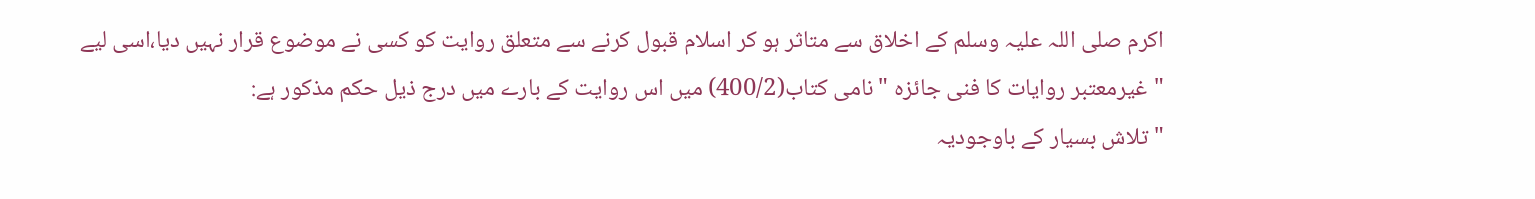اکرم صلی اللہ علیہ وسلم کے اخلاق سے متاثر ہو کر اسلام قبول کرنے سے متعلق روایت کو کسی نے موضوع قرار نہیں دیا،اسی لیے "غیرمعتبر روایات کا فنی جائزہ "نامی کتاب(400/2) میں اس روایت کے بارے میں درج ذیل حکم مذکور ہے:
"تلاش بسیار کے باوجودیہ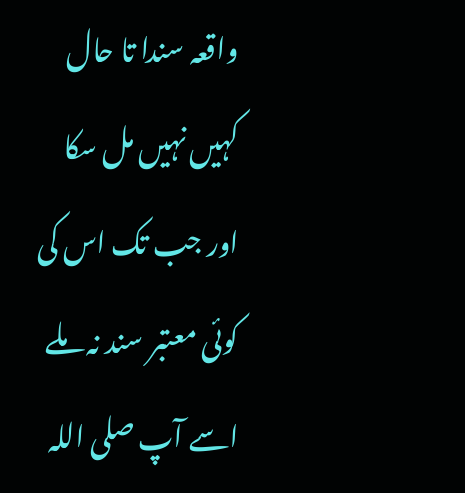واقعہ سندا تا حال کہیں نہیں مل سکا اور جب تک اس کی کوئی معتبر سند نہ ملے اسے آپ صلی اللہ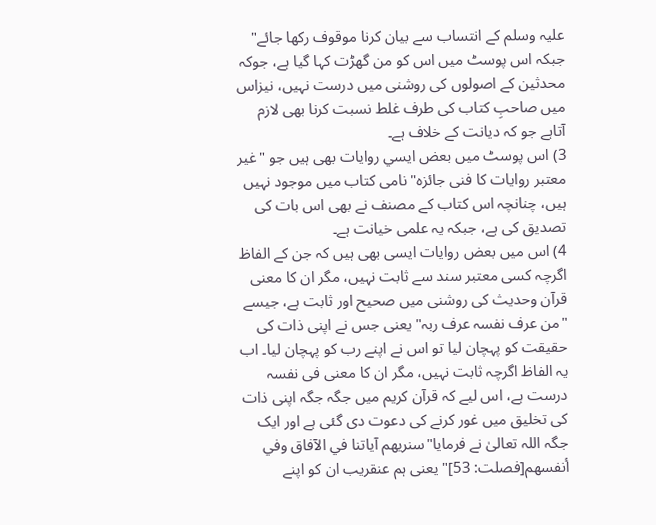علیہ وسلم کے انتساب سے بیان کرنا موقوف رکھا جائے"
جبکہ اس پوسٹ میں اس کو من گھڑت کہا گیا ہے، جوکہ محدثین کے اصولوں کی روشنی میں درست نہیں، نیزاس میں صاحبِ کتاب کی طرف غلط نسبت کرنا بھی لازم آتاہے جو کہ دیانت کے خلاف ہے۔
3) اس پوسٹ ميں بعض ايسي روايات بھی ہیں جو "غیر معتبر روایات کا فنی جائزہ" نامی کتاب میں موجود نہیں ہیں، چنانچہ اس کتاب کے مصنف نے بھی اس بات کی تصدیق کی ہے، جبکہ یہ علمی خیانت ہے۔
4) اس میں بعض روایات ایسی بھی ہیں کہ جن کے الفاظ اگرچہ کسی معتبر سند سے ثابت نہیں، مگر ان کا معنی قرآن وحدیث کی روشنی میں صحیح اور ثابت ہے، جیسے "من عرف نفسہ عرف ربہ" یعنی جس نے اپنی ذات کی حقیقت کو پہچان لیا تو اس نے اپنے رب کو پہچان لیا۔ اب یہ الفاظ اگرچہ ثابت نہیں، مگر ان کا معنی فی نفسہ درست ہے، اس لیے کہ قرآن کریم میں جگہ جگہ اپنی ذات کی تخلیق میں غور کرنے کی دعوت دی گئی ہے اور ایک جگہ اللہ تعالیٰ نے فرمایا"سنريهم آياتنا في الآفاق وفي أنفسهم[فصلت: 53]" یعنی ہم عنقریب ان کو اپنے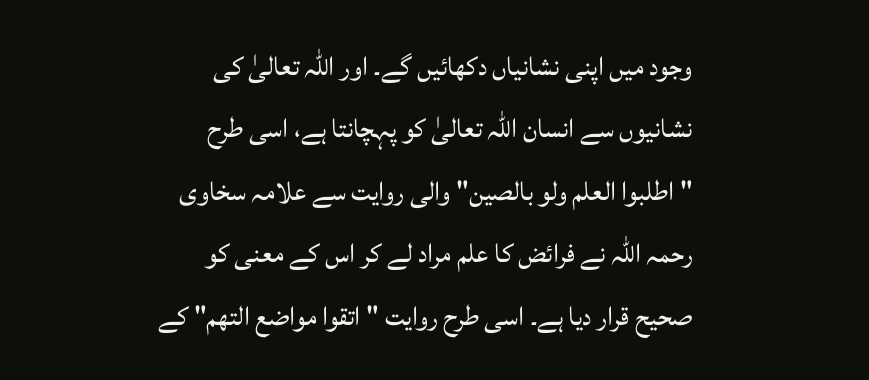وجود میں اپنی نشانیاں دکھائیں گے۔ اور اللہ تعالیٰ کی نشانیوں سے انسان اللہ تعالیٰ کو پہچانتا ہے، اسی طرح "اطلبوا العلم ولو بالصین" والی روایت سے علامہ سخاوی رحمہ اللہ نے فرائض کا علم مراد لے کر اس کے معنی کو صحیح قرار دیا ہے۔ اسی طرح روایت "اتقوا مواضع التھم" کے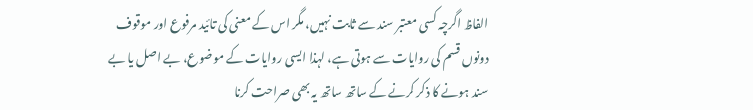الفاظ اگرچہ کسی معتبر سند سے ثابت نہیں، مگر اس کے معنی کی تائید مرفوع اور موقوف دونوں قسم کی روایات سے ہوتی ہے، لہذا ایسی روایات کے موضوع، بے اصل یا بے سند ہونے کا ذکر کرنے کے ساتھ ساتھ یہ بھی صراحت کرنا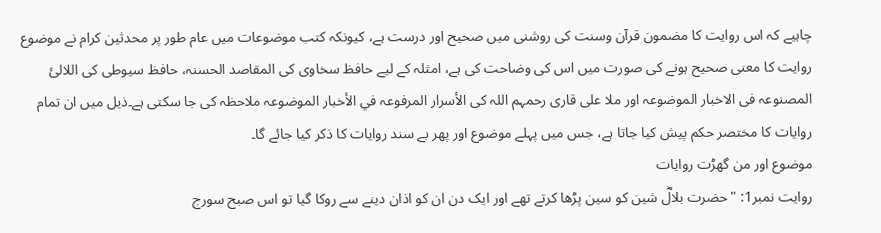چاہیے کہ اس روایت کا مضمون قرآن وسنت کی روشنی میں صحیح اور درست ہے، کیونکہ کتب موضوعات میں عام طور پر محدثین کرام نے موضوع روایت کا معنی صحیح ہونے کی صورت میں اس کی وضاحت کی ہے، امثلہ کے لیے حافظ سخاوی کی المقاصد الحسنہ، حافظ سیوطی کی اللالئ المصنوعہ فی الاخبار الموضوعہ اور ملا علی قاری رحمہم اللہ کی الأسرار المرفوعہ في الأخبار الموضوعہ ملاحظہ کی جا سکتی ہے۔ذیل میں ان تمام روایات کا مختصر حکم پیش کیا جاتا ہے، جس میں پہلے موضوع اور پھر بے سند روایات کا ذکر کیا جائے گا۔
موضوع اور من گھڑت روایات
روايت نمبر1: "حضرت بلالؓ شین کو سین پڑھا کرتے تھے اور ایک دن ان کو اذان دینے سے روکا گیا تو اس صبح سورج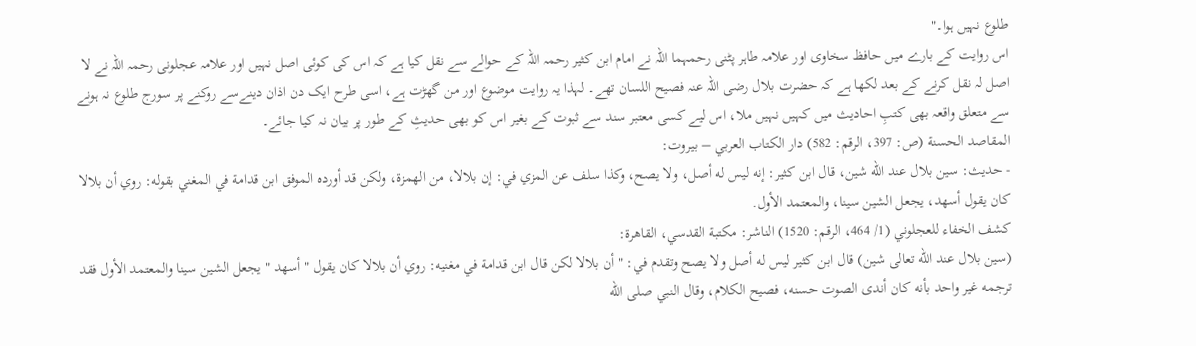طلوع نہیں ہوا۔"
اس روایت کے بارے میں حافظ سخاوی اور علامہ طاہر پٹنی رحمہما اللہ نے امام ابن کثیر رحمہ اللہ کے حوالے سے نقل کیا ہے کہ اس کی کوئی اصل نہیں اور علامہ عجلونی رحمہ اللہ نے لا اصل لہ نقل کرنے کے بعد لکھا ہے کہ حضرت بلال رضی اللہ عنہ فصیح اللسان تھے۔ لہذا یہ روایت موضوع اور من گھڑت ہے، اسی طرح ایک دن اذان دینےسے روکنے پر سورج طلوع نہ ہونے سے متعلق واقعہ بھی کتبِ احادیث میں کہیں نہیں ملا، اس لیے کسی معتبر سند سے ثبوت کے بغیر اس کو بھی حدیثِ کے طور پر بیان نہ کیا جائے۔
المقاصد الحسنة (ص: 397، الرقم: 582) دار الكتاب العربي – بيروت:
- حديث: سين بلال عند الله شين، قال ابن كثير: إنه ليس له أصل، ولا يصح، وكذا سلف عن المزي في: إن بلالا، من الهمزة، ولكن قد أورده الموفق ابن قدامة في المغني بقوله: روي أن بلالا كان يقول أسهد، يجعل الشين سينا، والمعتمد الأول.
كشف الخفاء للعجلوني (1/ 464، الرقم: 1520) الناشر: مكتبة القدسي، القاهرة:
(سين بلال عند الله تعالى شين) قال ابن كثير ليس له أصل ولا يصح وتقدم في: " أن بلالا لكن قال ابن قدامة في مغنيه: روي أن بلالا كان يقول " أسهد " يجعل الشين سينا والمعتمد الأول فقد ترجمه غير واحد بأنه كان أندى الصوت حسنه، فصيح الكلام، وقال النبي صلى الله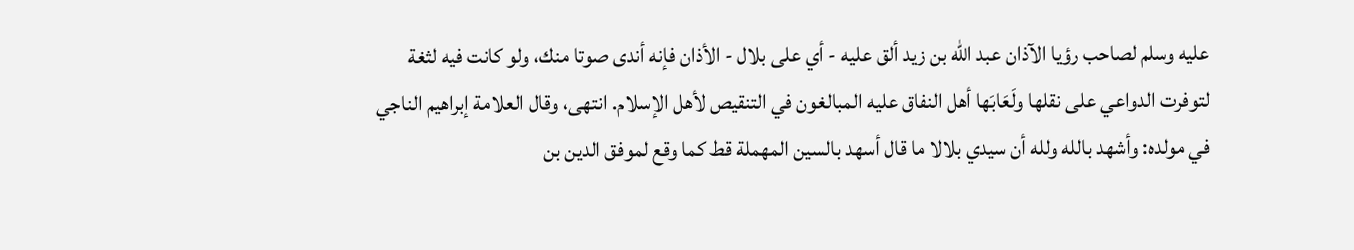عليه وسلم لصاحب رؤيا الآذان عبد الله بن زيد ألق عليه - أي على بلال - الأذان فإنه أندى صوتا منك، ولو كانت فيه لثغة لتوفرت الدواعي على نقلها ولَعَابَها أهل النفاق عليه المبالغون في التنقيص لأهل الإسلام. انتهى، وقال العلامة إبراهيم الناجي في مولده: وأشهد بالله ولله أن سيدي بلالا ما قال أسهد بالسين المهملة قط كما وقع لموفق الدين بن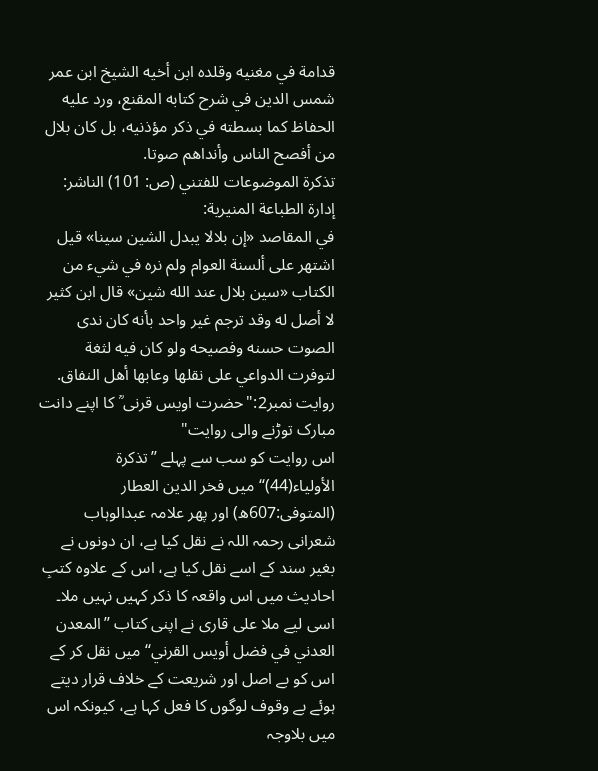قدامة في مغنيه وقلده ابن أخيه الشيخ ابن عمر شمس الدين في شرح كتابه المقنع، ورد عليه الحفاظ كما بسطته في ذكر مؤذنيه، بل كان بلال من أفصح الناس وأنداهم صوتا.
تذكرة الموضوعات للفتني (ص: 101) الناشر: إدارة الطباعة المنيرية:
في المقاصد «إن بلالا يبدل الشين سينا» قيل اشتهر على ألسنة العوام ولم نره في شيء من الكتاب «سين بلال عند الله شين» قال ابن كثير لا أصل له وقد ترجم غير واحد بأنه كان ندى الصوت حسنه وفصيحه ولو كان فيه لثغة لتوفرت الدواعي على نقلها وعابها أهل النفاق.
روايت نمبر2:"حضرت اویس قرنی ؒ کا اپنے دانت مبارک توڑنے والی روایت"
اس روایت كو سب سے پہلے ’’تذكرة الأولياء(44)‘‘ میں فخر الدین العطار (المتوفی:607ھ) اور پھر علامہ عبدالوہاب شعرانی رحمہ اللہ نے نقل کیا ہے، ان دونوں نے بغیر سند کے اسے نقل کیا ہے، اس کے علاوہ کتبِ احادیث میں اس واقعہ کا ذکر کہیں نہیں ملا۔ اسی لیے ملا علی قاری نے اپنی کتاب ’’المعدن العدني في فضل أويس القرني‘‘ میں نقل کر کے اس کو بے اصل اور شریعت کے خلاف قرار دیتے ہوئے بے وقوف لوگوں کا فعل کہا ہے، کیونکہ اس میں بلاوجہ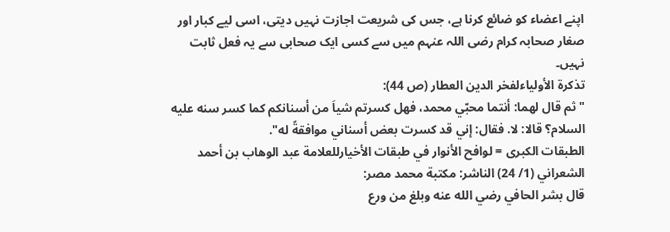اپنے اعضاء کو ضائع کرنا ہے، جس کی شریعت اجازت نہیں دیتی، اسی لیے کبار اور صغار صحابہ کرام رضی اللہ عنہم میں سے کسی ایک صحابی سے یہ فعل ثابت نہیں۔
تذكرة الأولياءلفخر الدين العطار (ص 44):
"ثم قال لهما: أنتما محبّي محمد، فهل كسرتم شياَ من أسنانكم كما كسر سنه عليه السلام؟ قالا: لا. فقال: إني قد كسرت بعض أسناني موافقةً له".
الطبقات الكبرى = لوافح الأنوار في طبقات الأخيارللعلامة عبد الوهاب بن أحمد الشعراني (1/ 24) الناشر: مكتبة محمد مصر:
قال بشر الحافي رضي الله عنه وبلغ من ورع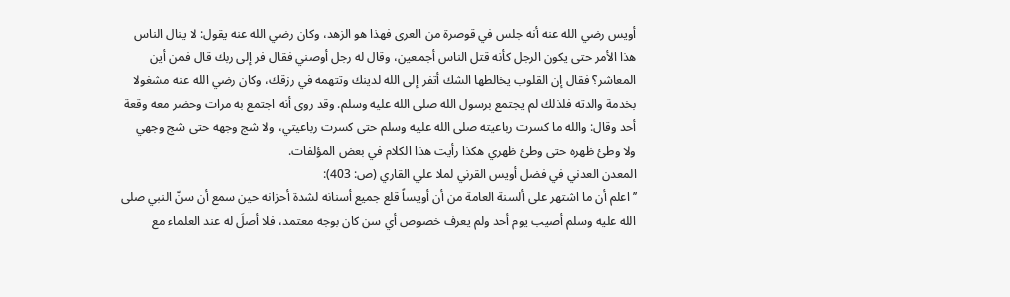أويس رضي الله عنه أنه جلس في قوصرة من العرى فهذا هو الزهد، وكان رضي الله عنه يقول: لا ينال الناس هذا الأمر حتى يكون الرجل كأنه قتل الناس أجمعين، وقال له رجل أوصني فقال فر إلى ربك قال فمن أين المعاشر؟ فقال إن القلوب يخالطها الشك أتفر إلى الله لدينك وتتهمه في رزقك، وكان رضي الله عنه مشغولا بخدمة والدته فلذلك لم يجتمع برسول الله صلى الله عليه وسلم. وقد روى أنه اجتمع به مرات وحضر معه وقعة أحد وقال: والله ما كسرت رباعيته صلى الله عليه وسلم حتى كسرت رباعيتي، ولا شج وجهه حتى شج وجهي ولا وطئ ظهره حتى وطئ ظهري هكذا رأيت هذا الكلام في بعض المؤلفات.
المعدن العدني في فضل أويس القرني لملا علي القاري (ص: 403):
’’اعلم أن ما اشتهر على ألسنة العامة من أن أويساً قلع جميع أسنانه لشدة أحزانه حين سمع أن سنّ النبي صلى الله عليه وسلم أصيب يوم أحد ولم يعرف خصوص أي سن كان بوجه معتمد، فلا أصلَ له عند العلماء مع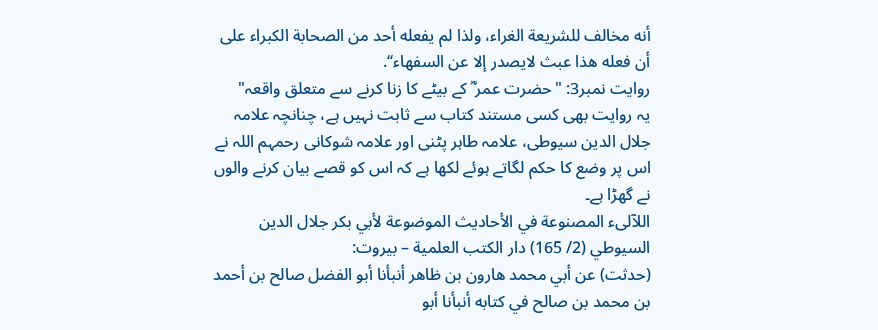أنه مخالف للشريعة الغراء، ولذا لم يفعله أحد من الصحابة الكبراء على أن فعله هذا عبث لايصدر إلا عن السفهاء‘‘.
روايت نمبر3: "حضرت عمر ؓ کے بیٹے کا زنا کرنے سے متعلق واقعہ"
يہ روايت بھی کسی مستند کتاب سے ثابت نہیں ہے، چنانچہ علامہ جلال الدین سیوطی، علامہ طاہر پٹنی اور علامہ شوکانی رحمہم اللہ نے اس پر وضع کا حکم لگاتے ہوئے لکھا ہے کہ اس کو قصے بیان کرنے والوں نے گھڑا ہے۔
اللآلىء المصنوعة في الأحاديث الموضوعة لأبي بكر جلال الدين السيوطي (2/ 165) دار الكتب العلمية – بيروت:
(حدثت) عن أبي محمد هارون بن ظاهر أنبأنا أبو الفضل صالح بن أحمد بن محمد بن صالح في كتابه أنبأنا أبو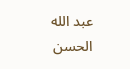عبد الله الحسن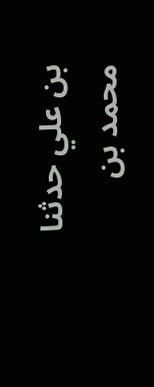بن علي حدثنا محمد بن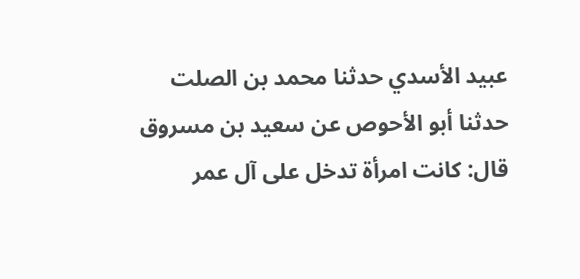عبيد الأسدي حدثنا محمد بن الصلت حدثنا أبو الأحوص عن سعيد بن مسروق قال: كانت امرأة تدخل على آل عمر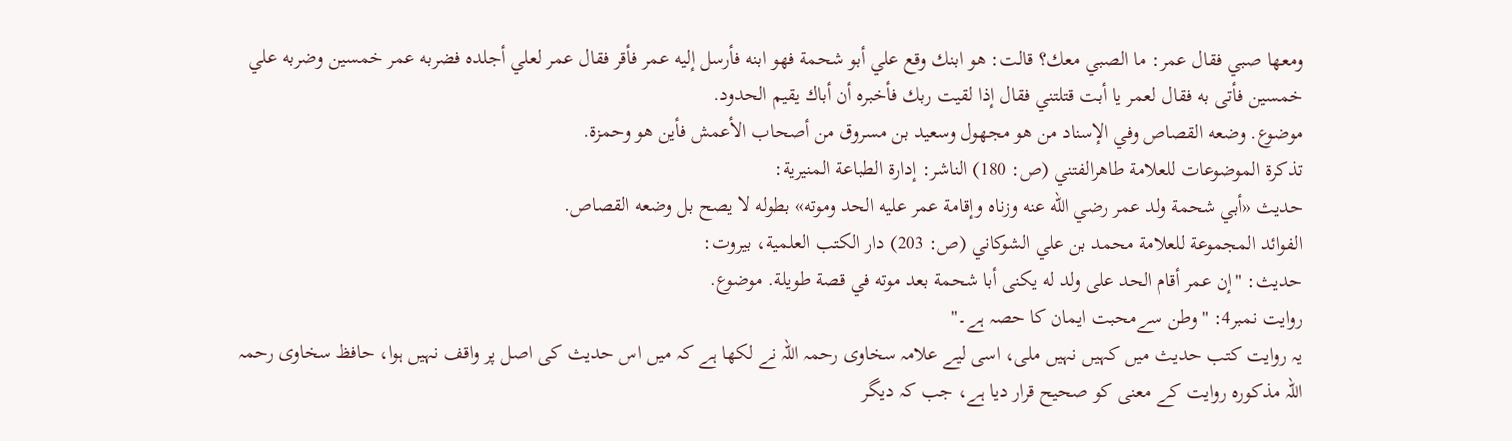ومعها صبي فقال عمر: ما الصبي معك؟ قالت: هو ابنك وقع علي أبو شحمة فهو ابنه فأرسل إليه عمر فأقر فقال عمر لعلي أجلده فضربه عمر خمسين وضربه علي خمسين فأتى به فقال لعمر يا أبت قتلتني فقال إذا لقيت ربك فأخبره أن أباك يقيم الحدود.
موضوع. وضعه القصاص وفي الإسناد من هو مجهول وسعيد بن مسروق من أصحاب الأعمش فأين هو وحمزة.
تذكرة الموضوعات للعلامة طاهرالفتني (ص: 180) الناشر: إدارة الطباعة المنيرية:
حديث «أبي شحمة ولد عمر رضي الله عنه وزناه وإقامة عمر عليه الحد وموته» بطوله لا يصح بل وضعه القصاص.
الفوائد المجموعة للعلامة محمد بن علي الشوكاني (ص: 203) دار الكتب العلمية، بيروت:
حديث: "إن عمر أقام الحد على ولد له يكنى أبا شحمة بعد موته في قصة طويلة. موضوع.
روايت نمبر4: "وطن سےمحبت ایمان کا حصہ ہے۔"
یہ روایت کتب حدیث میں کہیں نہیں ملی، اسی لیے علامہ سخاوی رحمہ اللہ نے لکھا ہے کہ میں اس حدیث کی اصل پر واقف نہیں ہوا، حافظ سخاوی رحمہ اللہ مذکورہ روایت کے معنی کو صحیح قرار دیا ہے، جب کہ دیگر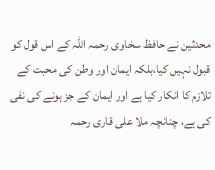محدثین نے حافظ سخاوی رحمہ اللہ کے اس قول کو قبول نہیں کیا،بلكہ ایمان اور وطن کی محبت کے تلازم کا انکار کیا ہے اور ایمان کے جز ہونے کی نفی کی ہے، چنانچہ ملا علی قاری رحمہ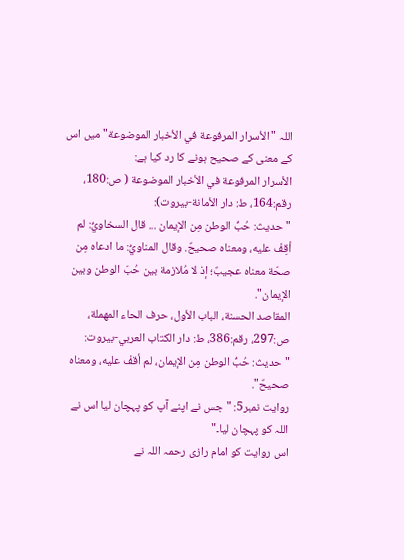اللہ "الأسرار المرفوعة في الأخبار الموضوعة"میں اس کے معنی کے صحیح ہونے کا رد کیا ہے:
الأسرار المرفوعة في الأخبار الموضوعة ( ص:180، رقم:164، ط: دار الأمانة-بيروت):
"حديث: حُبُّ الوطن مِن الإيمان ... قال السخاويُّ: لم أقِفْ عليه، ومعناه صحيحٌ. وقال المناويُّ: ما ادعاه مِن صحّة معناه عجيبٌ؛ إذ لا مُلازمة بين حُبّ الوطن وبين الإيمان".
المقاصد الحسنة، الباب الأول، حرف الحاء المهملة، ص:297، رقم:386، ط: دار الكتاب العربي-بيروت:
"حديث: حُبُّ الوطن مِن الإيمان، لم أقفْ عليه، ومعناه صحيحٌ".
روايت نمبر5: "جس نے اپنے آپ کو پہچان لیا اس نے اللہ کو پہچان لیا۔"
اس روایت کو امام رازی رحمہ اللہ نے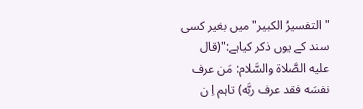"التفسيرُ الكبير"میں بغیر کسی سند کے یوں ذکر کیاہے:"(قال عليه الصَّلاة والسَّلام: مَن عرف نفسَه فقد عرف ربَّه) تاہم اِ ن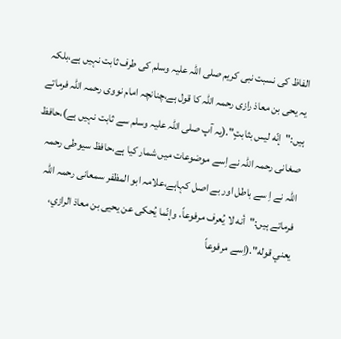الفاظ کی نسبت نبی کریم صلی اللہ علیہ وسلم کی طرف ثابت نہیں ہے،بلکہ یہ یحی بن معاذ رازی رحمہ اللہ کا قول ہے،چنانچہ امام نووی رحمہ اللہ فرماتے ہیں:"إنّه ليس بثابتٍ".(یہ آپ صلی اللہ علیہ وسلم سے ثابت نہیں ہے)،حافظ صغانی رحمہ اللہ نے اِسے موضوعات میں شمار کیا ہے،حافظ سیوطی رحمہ اللہ نے اِ سے باطل اور بے اصل کہاہے،علامہ ابو المظفر سمعانی رحمہ اللہ فرماتے ہیں:"أنه لا يُعرف مرفوعاً، وإنّما يُحكى عن يحيى بن معاذ الرازي، يعني قوله".(اِسے مرفوعاً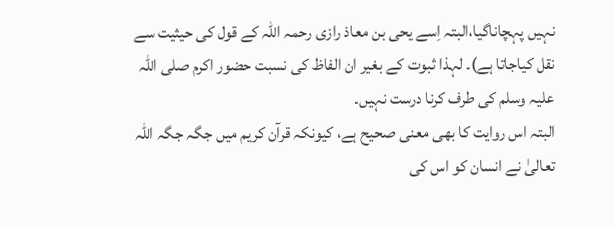نہیں پہچاناگیا،البتہ اِسے یحی بن معاذ رازی رحمہ اللہ کے قول کی حیثیت سے نقل کیاجاتا ہے)۔ لہذا ثبوت کے بغیر ان الفاظ کی نسبت حضور اکرم صلی اللہ علیہ وسلم کی طرف کرنا درست نہیں۔
البتہ اس روایت کا بھی معنی صحیح ہے، کیونکہ قرآن کریم میں جگہ جگہ اللہ تعالیٰ نے انسان کو اس کی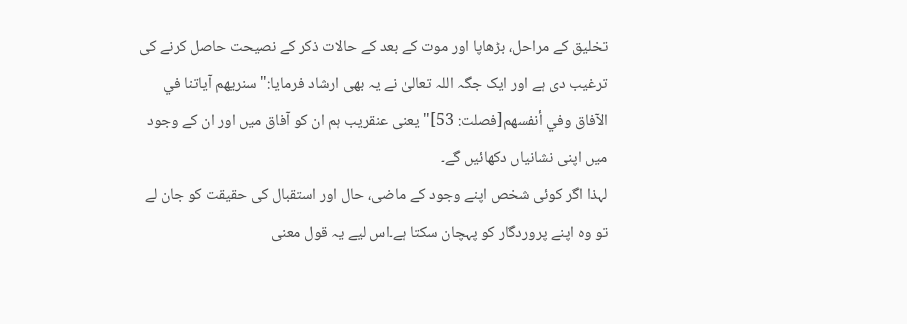تخلیق کے مراحل، بڑھاپا اور موت کے بعد کے حالات ذکر کے نصیحت حاصل کرنے کی ترغیب دی ہے اور ایک جگہ اللہ تعالیٰ نے یہ بھی ارشاد فرمایا:"سنريهم آياتنا في الآفاق وفي أنفسهم[فصلت: 53]" یعنی عنقریب ہم ان کو آفاق میں اور ان کے وجود میں اپنی نشانیاں دکھائیں گے۔
لہذا اگر کوئی شخص اپنے وجود کے ماضی، حال اور استقبال کی حقیقت کو جان لے تو وہ اپنے پروردگار کو پہچان سکتا ہے۔اس لیے یہ قول معنی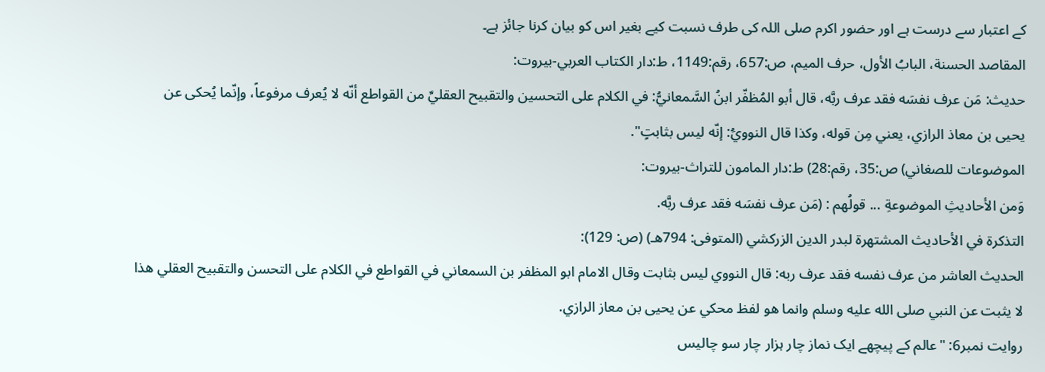کے اعتبار سے درست ہے اور حضور اکرم صلی اللہ کی طرف نسبت کیے بغیر اس کو بیان کرنا جائز ہے۔
المقاصد الحسنة، البابُ الأول، حرف الميم، ص:657، رقم:1149، ط:دار الكتاب العربي-بيروت:
حديث: مَن عرف نفسَه فقد عرف ربَّه، قال أبو المُظفّر ابنُ السَّمعانيُّ: في الكلام على التحسين والتقبيح العقليِّ من القواطع أنّه لا يُعرف مرفوعاً، وإنّما يُحكى عن يحيى بن معاذ الرازي، يعني مِن قوله، وكذا قال النوويَُ: إنّه ليس بثابتٍ".
الموضوعات للصغاني) ص:35، رقم:28) ط:دار المامون للتراث-بيروت:
وَمن الأحاديثِ الموضوعةِ ... قولُهم : (مَن عرف نفسَه فقد عرف ربَّه.
التذكرة في الأحاديث المشتهرة لبدر الدين الزركشي (المتوفى: 794هـ) (ص: 129):
الحديث العاشر من عرف نفسه فقد عرف ربه: قال النووي ليس بثابت وقال الامام ابو المظفر بن السمعاني في القواطع في الكلام على التحسن والتقبيح العقلي هذا لا يثبت عن النبي صلى الله عليه وسلم وانما هو لفظ محكي عن يحيى بن معاز الرازي.
روايت نمبر6: "عالم کے پیچھے ایک نماز چار ہزار چار سو چالیس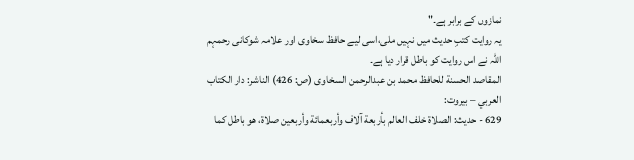نمازوں کے برابر ہے۔"
یہ روایت کتبِ حدیث میں نہیں ملی،اسی لیے حافظ سخاوی اور علامہ شوکانی رحمہم اللہ نے اس روایت کو باطل قرار دیا ہے۔
المقاصد الحسنة للحافظ محمد بن عبدالرحمن السخاوی (ص: 426) الناشر: دار الكتاب العربي – بيروت:
629 - حديث: الصلاة خلف العالم بأربعة آلاف وأربعمائة وأربعين صلاة، هو باطل كما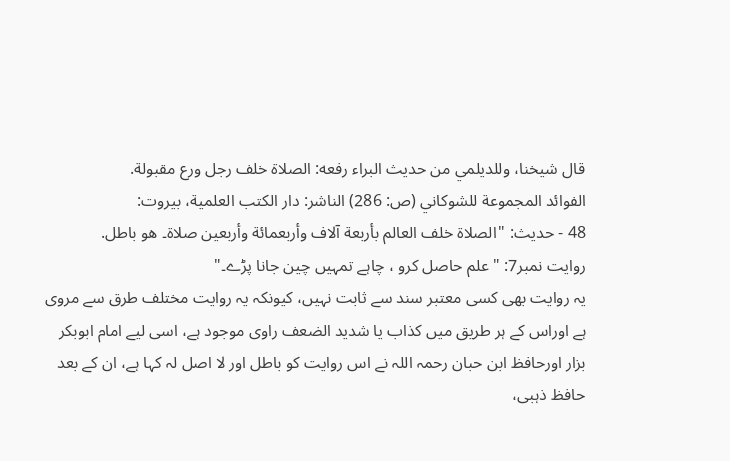قال شيخنا، وللديلمي من حديث البراء رفعه: الصلاة خلف رجل ورع مقبولة.
الفوائد المجموعة للشوكاني (ص: 286) الناشر: دار الكتب العلمية، بيروت:
48 - حديث: "الصلاة خلف العالم بأربعة آلاف وأربعمائة وأربعين صلاة۔ هو باطل.
روايت نمبر7: "علم حاصل کرو ، چاہے تمہیں چین جانا پڑے۔"
یہ روایت بھی کسی معتبر سند سے ثابت نہیں، كيونكہ یہ روایت مختلف طرق سے مروی ہے اوراس کے ہر طریق میں کذاب یا شدید الضعف راوی موجود ہے، اسی لیے امام ابوبکر بزار اورحافظ ابن حبان رحمہ اللہ نے اس روایت کو باطل اور لا اصل لہ کہا ہے، ان کے بعد حافظ ذہبی،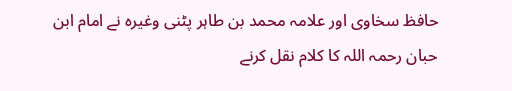حافظ سخاوی اور علامہ محمد بن طاہر پٹنی وغیرہ نے امام ابن حبان رحمہ اللہ کا کلام نقل کرنے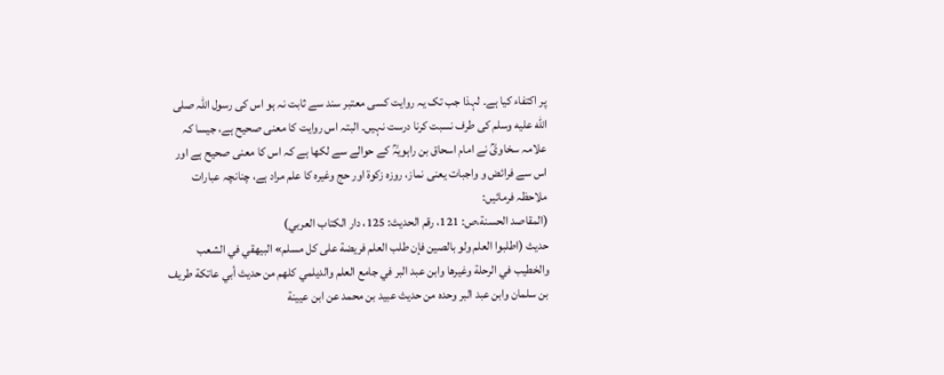پر اکتفاء کیا ہے۔ لہذا جب تک یہ روایت کسی معتبر سند سے ثابت نہ ہو اس کی رسول اللہ صلى الله عليه وسلم کی طرف نسبت کرنا درست نہیں۔ البتہ اس روايت کا معنی صحیح ہے، جیسا کہ علامہ سخاویؒ نے امام اسحاق بن راہویہؒ کے حوالے سے لکھا ہے کہ اس کا معنی صحیح ہے اور اس سے فرائض و واجبات یعنی نماز، روزہ زکوۃ اور حج وغیرہ کا علم مراد ہے، چنانچہ عبارات ملاحظہ فرمائیں:
(المقاصد الحسنة،ص: 121، رقم الحديث: 125، دار الكتاب العربي)
حديث (اطلبوا العلم ولو بالصين فإن طلب العلم فريضة على كل مسلم» البيهقي في الشعب والخطيب في الرحلة وغيرها وابن عبد البر في جامع العلم والديلمي كلهم من حديث أبي عاتكة طريف بن سلمان وابن عبد البر وحده من حديث عبيد بن محمد عن ابن عيينة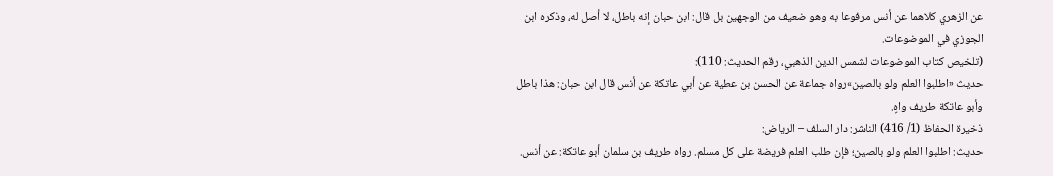عن الزهري كلاهما عن أنس مرفوعا به وهو ضعيف من الوجهين بل قال: ابن حبان إنه باطل، لا أصل له، وذكره ابن الجوزي في الموضوعات.
(تلخيص كتاب الموضوعات لشمس الدين الذهبي، رقم الحديث: 110):
حديث «اطلبوا العلم ولو بالصين»رواه جماعة عن الحسن بن عطية عن أبي عاتكة عن أنس قال ابن حبان: هذا باطل وأبو عاتكة طريف واهٍ.
ذخيرة الحفاظ (1/ 416) الناشر: دار السلف – الرياض:
حديث: اطلبوا العلم ولو بالصين؛ فإن طلب العلم فريضة على كل مسلم. رواه طريف بن سلمان أبو عاتكة: عن أنس.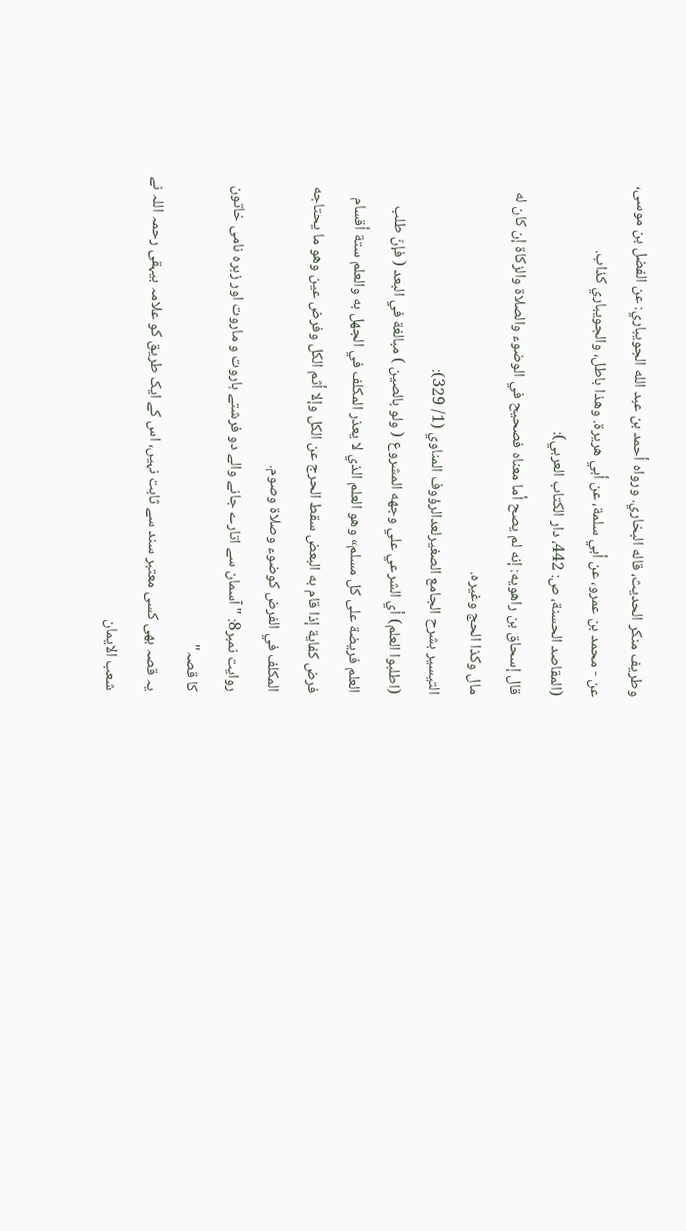وطريف منكر الحديث، قاله البخاري. ورواه أحمد بن عبد الله الجويباري: عن الفضل بن موسى، عن - محمد بن عمرو، عن أبي سلمة، عن أبي هريرة. وهذا باطل، والجويباري كذاب.
(المقاصد الحسنة، ص: 442، دار الكتاب العربي):
قال إسحاق بن راهويه: إنه لم يصح أما معناه فصحيح في الوضوء والصلاة والزكاة إن كان له مال وكذا الحج وغيره.
التيسير بشرح الجامع الصغيرلعدالرؤوف المناوي (1/ 329):
(اطلبوا العلم) أي الشرعي علي وجهه المشروع ( ولو بالصين ) مبالغة في البعد ( فإنّ طلب العلم فريضة على كل مسلم» وهو العلم الذي لا يعذر المكلف في الجهل به والعلم ستة أقسام فرض كفاية إذا قام به البعض سقط الحرج عن الكل وإلا أثم الكل وفرض عين وهو ما يحتاجه المكلف في الفرض كوضوء وصلاة وصوم.
روايت نمبر8: "آسمان سے اتارے جانے والے دو فرشتے ہاروت و ماروت اور زہرہ نامی خاتون کا قصہ"
یہ قصہ بھی کسی معتبر سند سے ثابت نہیں، اس کے ایک طریق کو علامہ بیہقی رحمہ اللہ نے شعب الایمان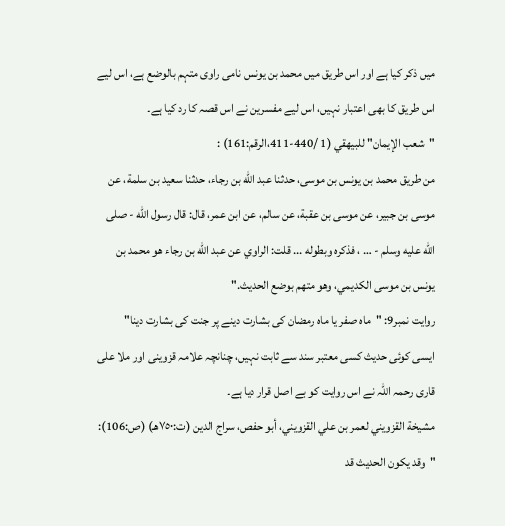میں ذکر کیا ہے اور اس طریق میں محمد بن یونس نامی راوی متہم بالوضع ہے، اس لیے اس طریق کا بھی اعتبار نہیں، اس لیے مفسرین نے اس قصہ کا رد کیا ہے۔
"شعب الإيمان" للبيهقي (1 /440-411،الرقم:161) :
من طريق محمد بن يونس بن موسى، حدثنا عبد الله بن رجاء، حدثنا سعيد بن سلمة، عن موسى بن جبير، عن موسى بن عقبة، عن سالم، عن ابن عمر، قال: قال رسول الله - صلى الله عليه وسلم - … ، فذكره وبطوله ... قلت: الراوي عن عبد الله بن رجاء هو محمد بن يونس بن موسى الكديمي، وهو متهم بوضع الحديث."
روايت نمبر9: "ماہ صفر یا ماہ رمضان کی بشارت دینے پر جنت کی بشارت دینا"
ایسی کوئی حدیث کسی معتبر سند سے ثابت نہیں، چنانچہ علامہ قزوینی اور ملا علی قاری رحمہ اللہ نے اس روایت کو بے اصل قرار دیا ہے۔
مشيخة القزويني لعمر بن علي القزويني، أبو حفص، سراج الدين (ت:٧٥٠هـ) (ص:106):
"وقد يكون الحديث قد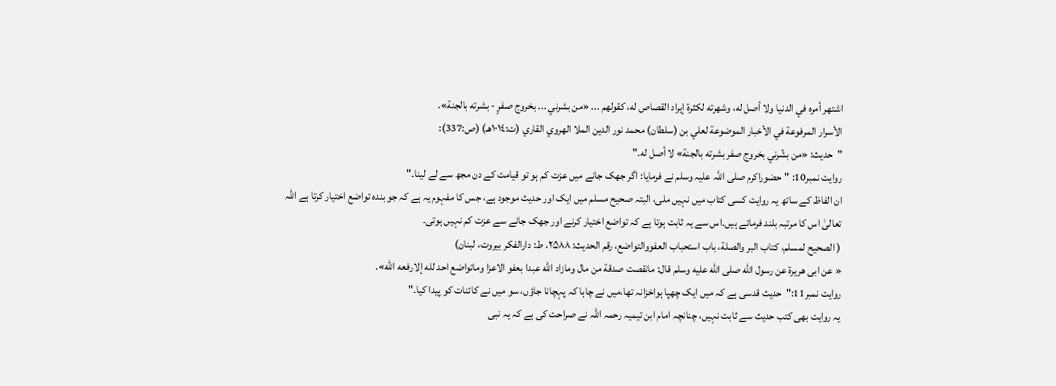اشتهر أمره في الدنيا ولا أصل له، وشهرته لكثرة إيراد القصاص له، كقولهم ... «من بشرني ... بخروج صفرٍ - بشرته بالجنة».
الأسرار المرفوعة في الأخبار الموضوعة لعلي بن (سلطان) محمد نور الدين الملا الهروي القاري (ت:١٠١٤هـ) (ص:337):
"حديث: «من بشّرني بخروج صفر بشرته بالجنة» لا أصل له."
روايت نمبر10: "حضوراکرم صلی اللہ علیہ وسلم نے فرمایا: اگر جھک جانے میں عزت کم ہو تو قیامت کے دن مجھ سے لے لینا۔"
ان الفاظ کے ساتھ یہ روایت کسی کتاب میں نہیں ملی، البتہ صحیح مسلم میں ایک اور حدیث موجود ہے، جس کا مفہوم یہ ہے کہ جو بندہ تواضع اختیار کرتا ہے اللہ تعالیٰ اس کا مرتبہ بلند فرماتے ہیں۔اس سے یہ ثابت ہوتا ہے کہ تواضع اختیار کرنے اور جھک جانے سے عزت کم نہیں ہوتی۔
( الصحیح لمسلم، کتاب البر والصلة، باب استحباب العفووالتواضع، رقم الحدیث: ۲۵۸۸، ط: دارالفکر بیروت، لبنان)
« عن ابی هریرة عن رسول الله صلی الله علیه وسلم قال: مانقصت صدقة من مال ومازاد الله عبدا بعفو الاعزا وماتواضع احد لله إلارفعه الله».
روايت نمبر11:"حديث قدسی ہے کہ میں ایک چھپا ہواخزانہ تھا،میں نے چاہا کہ پہچانا جاؤں، سو میں نے کائنات کو پیدا کیا۔"
یہ روایت بھی کتب حدیث سے ثابت نہیں، چنانچہ امام ابن تیمیہ رحمہ اللہ نے صراحت کی ہے کہ یہ نبی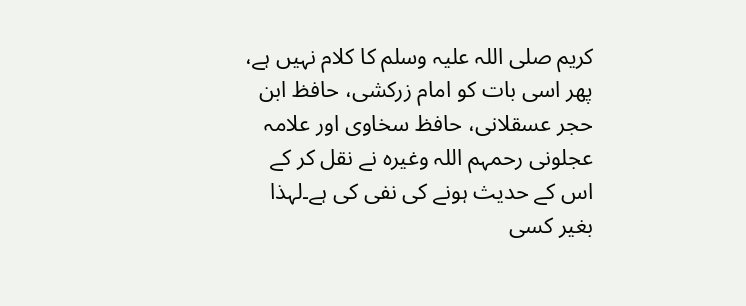کریم صلی اللہ علیہ وسلم کا کلام نہیں ہے، پھر اسی بات کو امام زرکشی، حافظ ابن حجر عسقلانی، حافظ سخاوی اور علامہ عجلونی رحمہم اللہ وغیرہ نے نقل کر کے اس کے حدیث ہونے کی نفی کی ہے۔لہذا بغیر کسی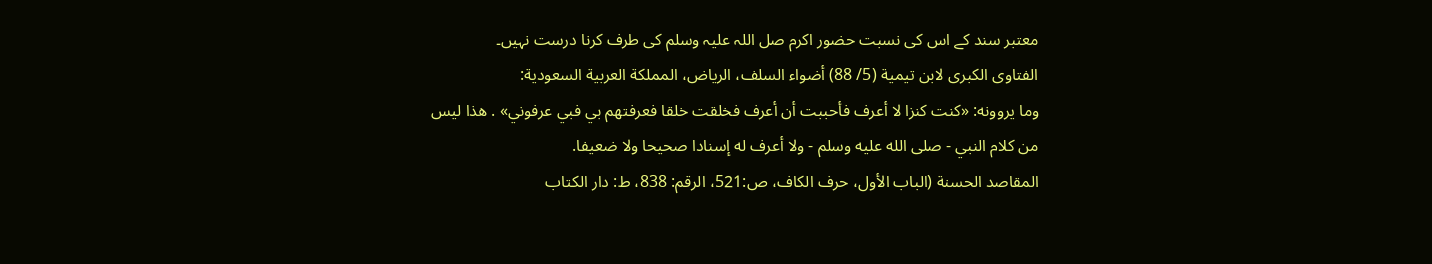معتبر سند کے اس کی نسبت حضور اکرم صل اللہ علیہ وسلم کی طرف کرنا درست نہیں۔
الفتاوى الكبرى لابن تيمية (5/ 88) أضواء السلف، الرياض، المملكة العربية السعودية:
وما يروونه: «كنت كنزا لا أعرف فأحببت أن أعرف فخلقت خلقا فعرفتهم بي فبي عرفوني» . هذا ليس من كلام النبي - صلى الله عليه وسلم - ولا أعرف له إسنادا صحيحا ولا ضعيفا.
المقاصد الحسنة (الباب الأول، حرف الكاف، ص:521، الرقم: 838، ط: دار الكتاب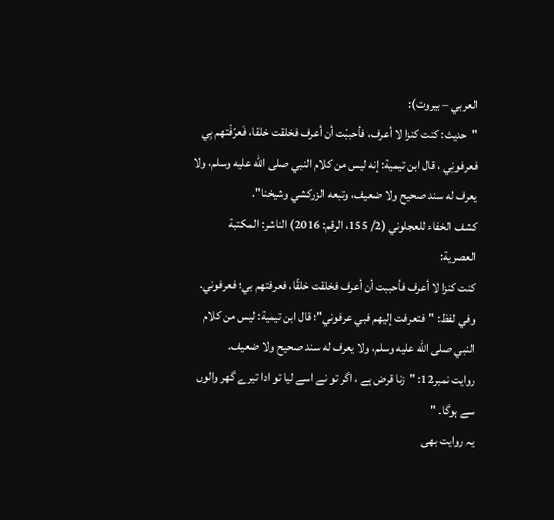العربي – بيروت):
"حديث: كنت كنزا لا أعرف، فأحببْت أن أعرف فخلقت خلقا، فَعرّفْتهم بِي فعرفونِي ، قال ابن تيمية: إنه ليس من كلام النبي صلى الله عليه وسلم، ولا يعرف له سند صحيح ولا ضعيف، وتبعه الزركشي وشيخنا".
كشف الخفاء للعجلوني (2/ 155، الرقم: 2016) الناشر: المكتبة العصرية:
كنت كنزا لا أعرف فأحببت أن أعرف فخلقت خلقًا، فعرفتهم بي؛ فعرفوني. وفي لفظ: "فتعرفت إليهم فبي عرفوني"؛ قال ابن تيمية: ليس من كلام النبي صلى الله عليه وسلم، ولا يعرف له سند صحيح ولا ضعيف.
روايت نمبر12: "زنا قرض ہے ، اگر تو نے اسے لیا تو ادا تیرے گھر والوں سے ہوگا۔ "
یہ روایت بھی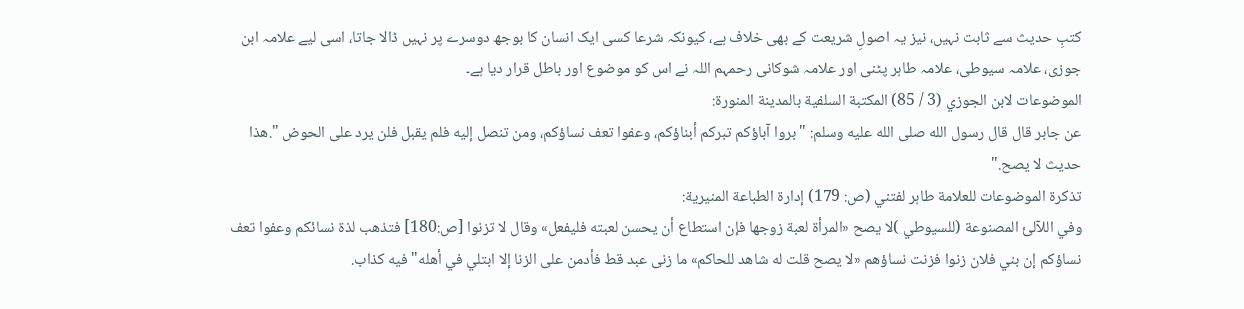کتبِ حدیث سے ثابت نہیں، نیز یہ اصولِ شریعت کے بھی خلاف ہے، کیونکہ شرعا کسی ایک انسان کا بوجھ دوسرے پر نہیں ڈالا جاتا، اسی لیے علامہ ابن جوزی، علامہ سیوطی، علامہ طاہر پٹنی اور علامہ شوکانی رحمہم اللہ نے اس کو موضوع اور باطل قرار دیا ہے۔
الموضوعات لابن الجوزي (3 / 85) المكتبة السلفية بالمدينة المنورة:
عن جابر قال قال رسول الله صلى الله عليه وسلم: " بروا آباؤكم تبركم أبناؤكم، وعفوا تعف نساؤكم، ومن تنصل إليه فلم يقبل فلن يرد على الحوض ".هذا حديث لا يصح."
تذكرة الموضوعات للعلامة طاہر لفتني (ص: 179) إدارة الطباعة المنيرية:
وفي اللآلئ المصنوعة (للسيوطي )لا يصح «المرأة لعبة زوجها فإن استطاع أن يحسن لعبته فليفعل» وقال لا تزنوا [ص:180] فتذهب لذة نسائكم وعفوا تعف نساؤكم إن بني فلان زنوا فزنت نساؤهم «لا يصح قلت له شاهد للحاكم» ما زنى عبد قط فأدمن على الزنا إلا ابتلي في أهله" فيه كذاب.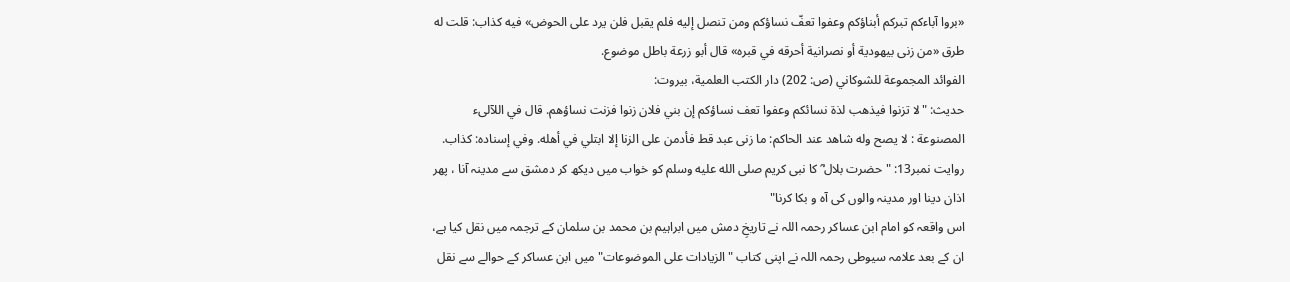«بروا آباءكم تبركم أبناؤكم وعفوا تعفّ نساؤكم ومن تنصل إليه فلم يقبل فلن يرد على الحوض» فيه كذاب: قلت له طرق «من زنى بيهودية أو نصرانية أحرقه في قبره» قال أبو زرعة باطل موضوع.
الفوائد المجموعة للشوكاني (ص: 202) دار الكتب العلمية، بيروت:
حديث: "لا تزنوا فيذهب لذة نسائكم وعفوا تعف نساؤكم إن بني فلان زنوا فزنت نساؤهم. قال في اللآلىء المصنوعة : لا يصح وله شاهد عند الحاكم: ما زنى عبد قط فأدمن على الزنا إلا ابتلي في أهله. وفي إسناده: كذاب.
روايت نمبر13: "حضرت بلال ؓ کا نبی کریم صلى الله عليه وسلم کو خواب میں دیکھ کر دمشق سے مدینہ آنا ، پھر اذان دینا اور مدینہ والوں کی آہ و بکا کرنا"
اس واقعہ کو امام ابن عساکر رحمہ اللہ نے تاریخِ دمش میں ابراہیم بن محمد بن سلمان کے ترجمہ میں نقل کیا ہے، ان کے بعد علامہ سیوطى رحمہ اللہ نے اپنى کتاب "الزیادات على الموضوعات" میں ابن عساکر کے حوالے سے نقل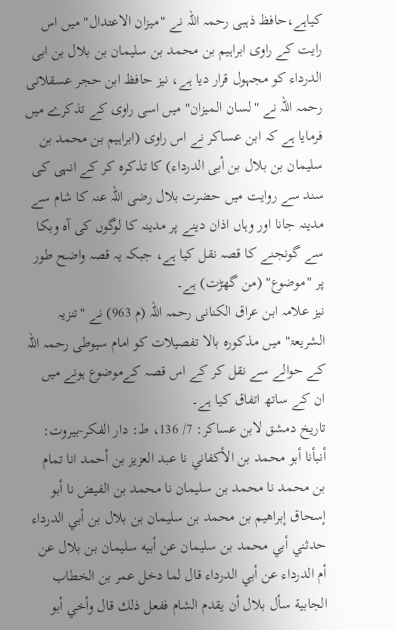کیاہے،حافظ ذہبى رحمہ اللہ نے "میزان الاعتدال" میں اس رایت کے راوى ابراہیم بن محمد بن سلیمان بن بلال بن ابی الدرداء کو مجہول قرار دیا ہے، نیز حافظ ابن حجر عسقلانى رحمہ اللہ نے "لسان المیزان" میں اسى راوى کے تذکرے میں فرمایا ہے کہ ابن عساکر نے اس راوى (ابراہیم بن محمد بن سلیمان بن بلال بن أبی الدرداء) کا تذکرہ کر کے انہى کى سند سے روایت میں حضرت بلال رضی اللہ عنہ کا شام سے مدینہ جانا اور وہاں اذان دینے پر مدینہ کا لوگوں کى آہ وبکا سے گونجنے کا قصہ نقل کیا ہے، جبکہ یہ قصہ واضح طور پر "موضوع" (من گھڑت) ہے۔
نیز علامہ ابن عراق الکنانى رحمہ اللہ (م 963) نے "تنزیہ الشریعۃ" میں مذکورہ بالا تفصیلات کو امام سیوطى رحمہ اللہ کے حوالے سے نقل کر کے اس قصہ کےموضوع ہونے میں ان کے ساتھ اتفاق کیا ہے۔
تاريخ دمشق لابن عساكر: 7/ 136، ط: دار الفكر-بيروت:
أنبأنا أبو محمد بن الأكفاني نا عبد العزيز بن أحمد انا تمام بن محمد نا محمد بن سليمان نا محمد بن الفيض نا أبو إسحاق إبراهيم بن محمد بن سليمان بن بلال بن أبي الدرداء حدثني أبي محمد بن سليمان عن أبيه سليمان بن بلال عن أم الدرداء عن أبي الدرداء قال لما دخل عمر بن الخطاب
الجابية سأل بلال أن يقدم الشام ففعل ذلك قال وأخي أبو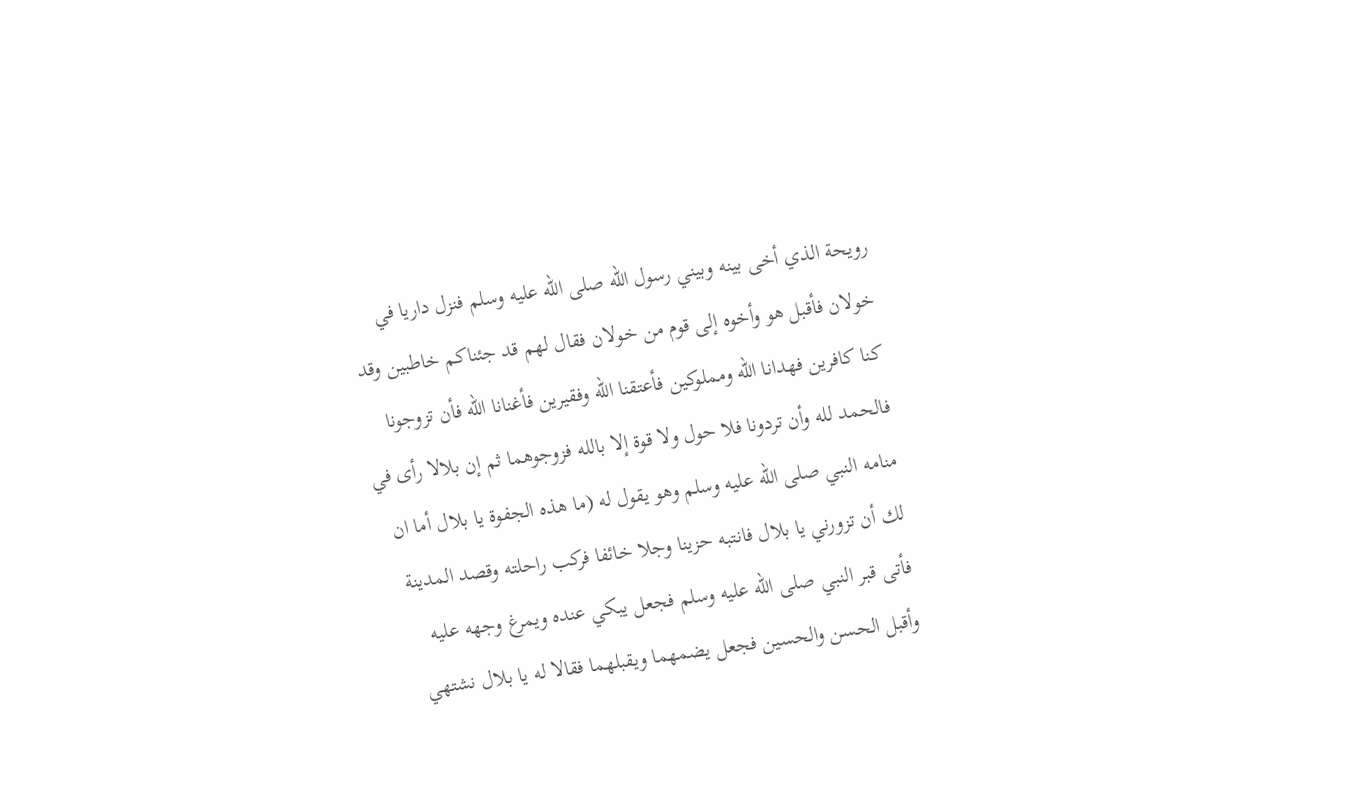رويحة الذي أخى بينه وبيني رسول الله صلى الله عليه وسلم فنزل داريا في خولان فأقبل هو وأخوه إلى قوم من خولان فقال لهم قد جئناكم خاطبين وقد كنا كافرين فهدانا الله ومملوكين فأعتقنا الله وفقيرين فأغنانا الله فأن تزوجونا فالحمد لله وأن تردونا فلا حول ولا قوة إلا بالله فزوجوهما ثم إن بلالا رأى في منامه النبي صلى الله عليه وسلم وهو يقول له (ما هذه الجفوة يا بلال أما ان لك أن تزورني يا بلال فانتبه حزينا وجلا خائفا فركب راحلته وقصد المدينة فأتى قبر النبي صلى الله عليه وسلم فجعل يبكي عنده ويمرغ وجهه عليه وأقبل الحسن والحسين فجعل يضمهما ويقبلهما فقالا له يا بلال نشتهي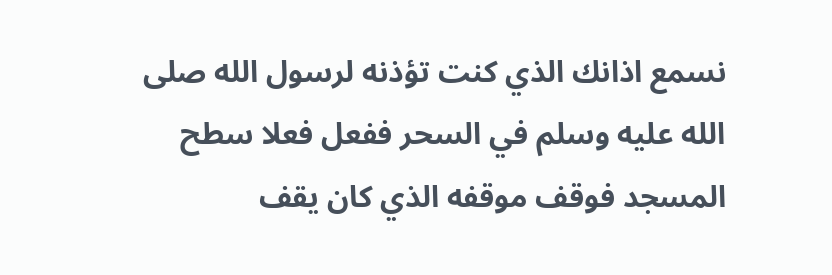نسمع اذانك الذي كنت تؤذنه لرسول الله صلى الله عليه وسلم في السحر ففعل فعلا سطح المسجد فوقف موقفه الذي كان يقف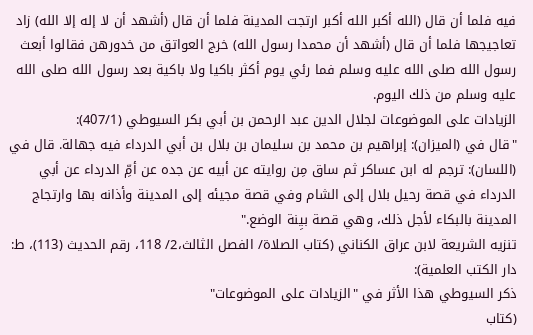فيه فلما أن قال (الله أكبر الله أكبر ارتجت المدينة فلما أن قال (أشهد أن لا إله إلا الله) زاد تعاجيجها فلما أن قال (أشهد أن محمدا رسول الله) خرج العواتق من خدورهن فقالوا أبعث رسول الله صلى الله عليه وسلم فما رئي يوم أكثر باكيا ولا باكية بعد رسول الله صلى الله عليه وسلم من ذلك اليوم.
الزيادات على الموضوعات لجلال الدين عبد الرحمن بن أبي بكر السيوطي (407/1):
"قال في (الميزان): إبراهيم بن محمد بن سليمان بن بلال بن أبي الدرداء فيه جهالة. قال في (اللسان): ترجم له ابن عساكر ثم ساق مِن روايته عن أبيه عن جده عن أمِّ الدرداء عن أبي الدرداء في قصة رحيل بلال إلى الشام وفي قصة مجيئه إلى المدينة وأذانه بها وارتجاج المدينة بالبكاء لأجل ذلك، وهي قصة بيِنة الوضع."
تنزيه الشريعة لابن عراق الكناني (كتاب الصلاة/ الفصل الثالث،2/ 118، رقم الحديث (113)، ط: دار الكتب العلمية):
ذكر السيوطي هذا الأثر في "الزيادات على الموضوعات"
(كتاب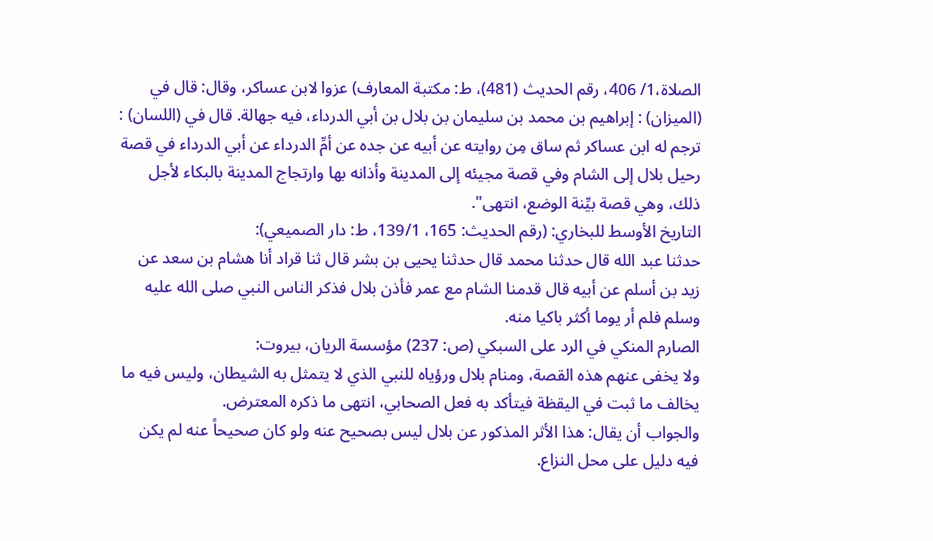الصلاة،1/ 406، رقم الحديث (481)، ط: مكتبة المعارف) عزوا لابن عساكر، وقال: قال في (الميزان) : إبراهيم بن محمد بن سليمان بن بلال بن أبي الدرداء، فيه جهالة. قال في (اللسان) : ترجم له ابن عساكر ثم ساق مِن روايته عن أبيه عن جده عن أمِّ الدرداء عن أبي الدرداء في قصة رحيل بلال إلى الشام وفي قصة مجيئه إلى المدينة وأذانه بها وارتجاج المدينة بالبكاء لأجل ذلك، وهي قصة بيِّنة الوضع، انتهى".
التاريخ الأوسط للبخاري: (رقم الحدیث: 165، 139/1، ط: دار الصميعي):
حدثنا عبد الله قال حدثنا محمد قال حدثنا يحيى بن بشر قال ثنا قراد أنا هشام بن سعد عن زيد بن أسلم عن أبيه قال قدمنا الشام مع عمر فأذن بلال فذكر الناس النبي صلى الله عليه وسلم فلم أر يوما أكثر باكيا منه.
الصارم المنكي في الرد على السبكي (ص: 237) مؤسسة الريان، بيروت:
ولا يخفى عنهم هذه القصة، ومنام بلال ورؤياه للنبي الذي لا يتمثل به الشيطان، وليس فيه ما يخالف ما ثبت في اليقظة فيتأكد به فعل الصحابي، انتهى ما ذكره المعترض.
والجواب أن يقال: هذا الأثر المذكور عن بلال ليس بصحيح عنه ولو كان صحيحاً عنه لم يكن فيه دليل على محل النزاع.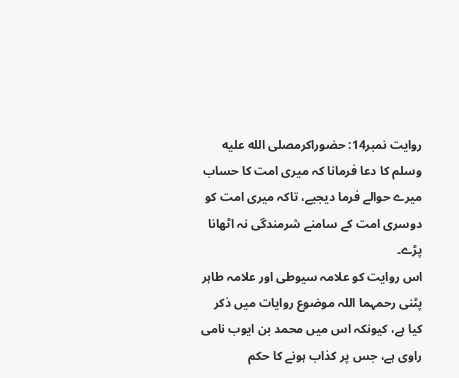روايت نمبر14: حضوراکرمصلى الله عليه وسلم کا دعا فرمانا کہ میری امت کا حساب میرے حوالے فرما دیجیے، تاکہ میری امت کو دوسری امت کے سامنے شرمندگی نہ اٹھانا پڑے۔
اس روایت کو علامہ سیوطی اور علامہ طاہر پٹنی رحمہما اللہ موضوع روایات میں ذکر کیا ہے، کیونکہ اس میں محمد بن ایوب نامی راوی ہے، جس پر کذاب ہونے کا حکم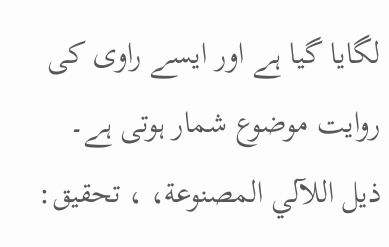لگایا گیا ہے اور ایسے راوی کی روایت موضوع شمار ہوتی ہے۔
ذيل اللآلي المصنوعة، ، تحقيق: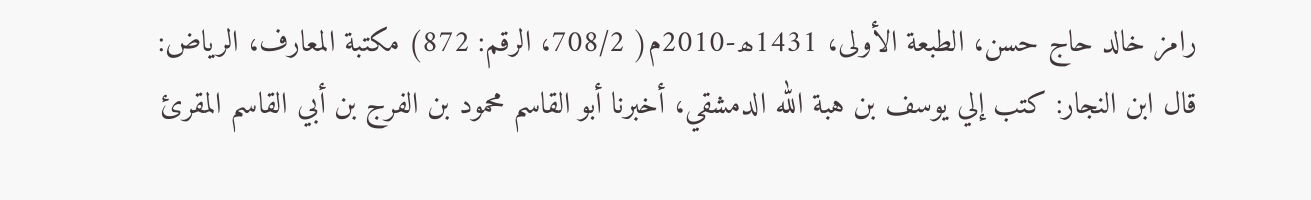رامز خالد حاج حسن، الطبعة الأولى، 1431ھ-2010م( 708/2، الرقم: 872) مكتبة المعارف، الرياض:
قال ابن النجار: كتب إلي يوسف بن هبة الله الدمشقي، أخبرنا أبو القاسم محمود بن الفرج بن أبي القاسم المقرئ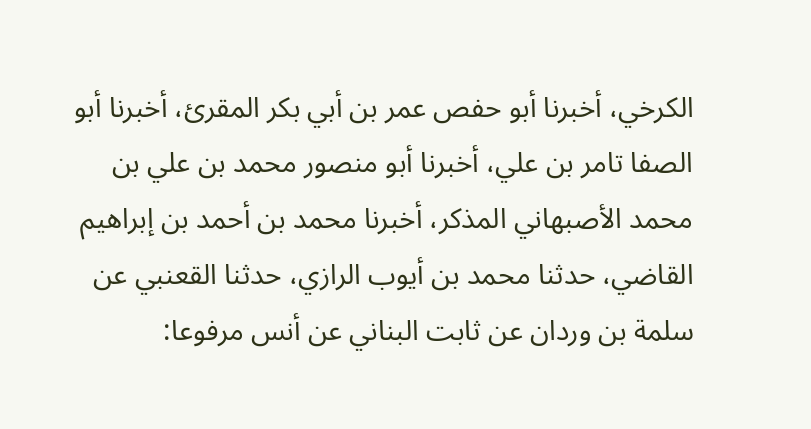الكرخي، أخبرنا أبو حفص عمر بن أبي بكر المقرئ، أخبرنا أبو الصفا تامر بن علي، أخبرنا أبو منصور محمد بن علي بن محمد الأصبهاني المذكر، أخبرنا محمد بن أحمد بن إبراهيم القاضي، حدثنا محمد بن أيوب الرازي، حدثنا القعنبي عن سلمة بن وردان عن ثابت البناني عن أنس مرفوعا: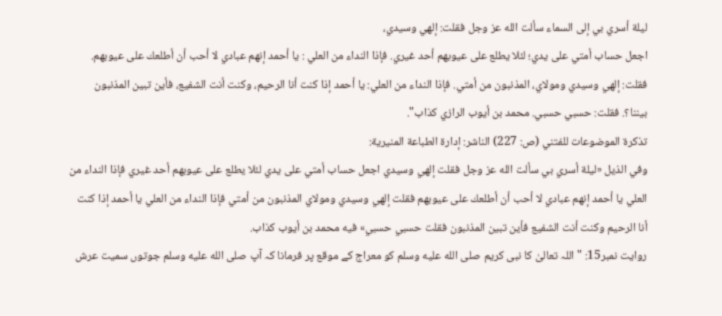ليلة أسري بي إلى السماء سألت الله عز وجل فقلت: إلهي وسيدي،
اجعل حساب أمتي على يدي؛ لئلا يطلع على عيوبهم أحد غيري. فإذا النداء من العلي : يا أحمد إنهم عبادي لا أحب أن أطلعك على عيوبهم. فقلت: إلهي وسيدي ومولاي، المذنبون من أمتي. فإذا النداء من العلي: يا أحمد إذا كنت أنا الرحيم، وكنت أنت الشفيع، فأين تبين المذنبون بيننا؟. فقلت: حسبي حسبي. محمد بن أيوب الرازي كذاب".
تذكرة الموضوعات للفتني (ص: 227) الناشر: إدارة الطباعة المنيرية:
وفي الذيل «ليلة أسري بي سألت الله عز وجل فقلت إلهي وسيدي اجعل حساب أمتي على يدي لئلا يطلع على عيوبهم أحد غيري فإذا النداء من العلي يا أحمد إنهم عبادي لا أحب أن أطلعك على عيوبهم فقلت إلهي وسيدي ومولاي المذنبون من أمتي فإذا النداء من العلي يا أحمد إذا كنت أنا الرحيم وكنت أنت الشفيع فأين تبين المذنبون فقلت حسبي حسبي» فيه محمد بن أيوب كذاب.
روايت نمبر15: "اللہ تعالیٰ کا نبی کریم صلى الله عليه وسلم کو معراج کے موقع پر فرمانا کہ آپ صلى الله عليه وسلم جوتوں سمیت عرش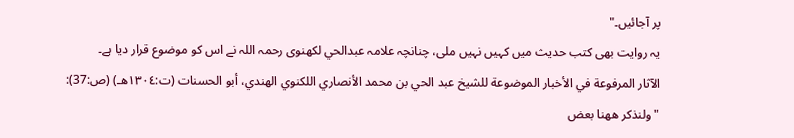پر آجائیں۔"
یہ روایت بھی کتب حدیث میں کہیں نہیں ملی، چنانچہ علامہ عبدالحي لکھنوی رحمہ اللہ نے اس کو موضوع قرار دیا ہے۔
الآثار المرفوعة في الأخبار الموضوعة للشیخ عبد الحي بن محمد الأنصاري اللكنوي الهندي، أبو الحسنات (ت:١٣٠٤هـ) (ص:37):
"ولنذكر ههنا بعض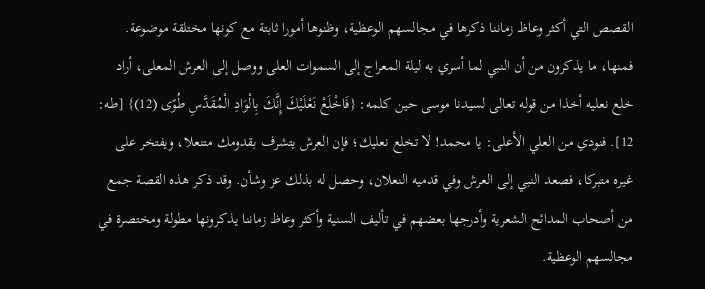القصص التي أكثر وعاظ زماننا ذكرها في مجالسهم الوعظية، وظنوها أمورا ثابتة مع كونها مختلقة موضوعة. فمنها، ما يذكرون من أن النبي لما أسري به ليلة المعراج إلى السموات العلى ووصل إلى العرش المعلى، أراد خلع نعليه أخذا من قوله تعالى لسيدنا موسى حين كلمه: {فَاخْلَعْ نَعْلَيْكَ إِنَّكَ بِالْوَادِ الْمُقَدَّسِ طُوًى (12)} [طه: 12]. فنودي من العلي الأعلى: يا محمد! لا تخلع نعليك؛ فإن العرش يتشرف بقدومك متنعلا، ويفتخر على غيره متبركا، فصعد النبي إلى العرش وفي قدميه النعلان، وحصل له بذلك عز وشأن. وقد ذكر هذه القصة جمع من أصحاب المدائح الشعرية وأدرجها بعضهم في تأليف السنية وأكثر وعاظ زماننا يذكرونها مطولة ومختصرة في مجالسهم الوعظية.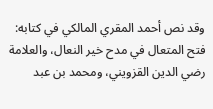وقد نص أحمد المقري المالكي في كتابه: فتح المتعال في مدح خير النعال، والعلامة رضي الدين القزويني، ومحمد بن عبد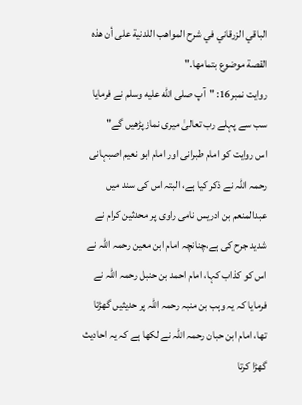الباقي الزرقاني في شرح المواهب اللدنية على أن هذه القصة موضوع بتمامها."
روايت نمبر16: "آپ صلى الله عليه وسلم نے فرمایا سب سے پہلے رب تعالیٰ میری نماز پڑھیں گے"
اس روایت کو امام طبرانی اور امام ابو نعیم اصبہانی رحمہ اللہ نے ذکر کیا ہے، البتہ اس کی سند میں عبدالمنعم بن ادریس نامی راوی پر محدثین کرام نے شدید جرح کی ہے،چنانچہ امام ابن معین رحمہ اللہ نے اس کو کذاب کہا، امام احمد بن حنبل رحمہ اللہ نے فرمایا کہ یہ وہب بن منبہ رحمہ اللہ پر حدیثیں گھڑتا تھا، امام ابن حبان رحمہ اللہ نے لکھا ہے کہ یہ احادیث گھڑا کرتا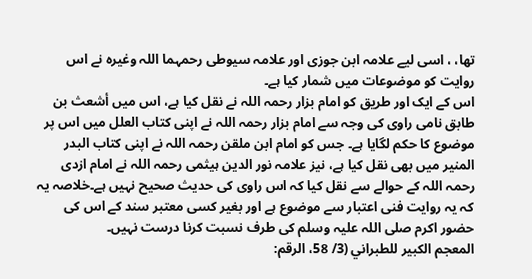تھا، ، اسی لیے علامہ ابن جوزی اور علامہ سیوطی رحمہما اللہ وغیرہ نے اس روایت کو موضوعات میں شمار کیا ہے۔
اس کے ایک اور طریق کو امام بزار رحمہ اللہ نے نقل کیا ہے، اس میں أشعث بن طابق نامی راوی کی وجہ سے امام بزار رحمہ اللہ نے اپنی کتاب العلل میں اس پر موضوع کا حکم لگایا ہے۔ جس کو امام ابن ملقن رحمہ اللہ نے اپنی کتاب البدر المنیر میں بھی نقل کیا ہے، نیز علامہ نور الدین ہیثمی رحمہ اللہ نے امام ازدی رحمہ اللہ کے حوالے سے نقل کیا کہ اس راوی کی حدیث صحیح نہیں ہے۔خلاصہ یہ کہ یہ روایت فنی اعتبار سے موضوع ہے اور بغیر کسی معتبر سند کے اس کی حضور اکرم صلی اللہ علیہ وسلم کی طرف نسبت کرنا درست نہیں۔
المعجم الكبير للطبراني (3/ 58، الرقم: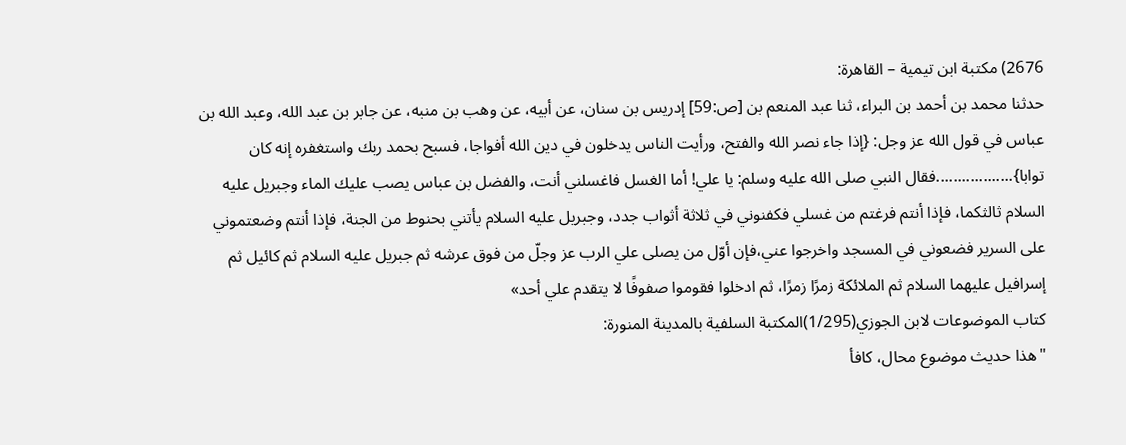2676) مكتبة ابن تيمية – القاهرة:
حدثنا محمد بن أحمد بن البراء، ثنا عبد المنعم بن [ص:59] إدريس بن سنان، عن أبيه، عن وهب بن منبه، عن جابر بن عبد الله، وعبد الله بن عباس في قول الله عز وجل: {إذا جاء نصر الله والفتح، ورأيت الناس يدخلون في دين الله أفواجا، فسبح بحمد ربك واستغفره إنه كان توابا}..................فقال النبي صلى الله عليه وسلم: یا علي! أما الغسل فاغسلني أنت، والفضل بن عباس یصب علیك الماء وجبریل عليه السلام ثالثکما، فإذا أنتم فرغتم من غسلي فکفنوني في ثلاثة أثواب جدد، وجبریل عليه السلام یأتني بحنوط من الجنة، فإذا أنتم وضعتموني علی السریر فضعوني في المسجد واخرجوا عني،فإن أوّل من یصلی علي الرب عز وجلّ من فوق عرشه ثم جبریل عليه السلام ثم کائیل ثم إسرافیل عليهما السلام ثم الملائكة زمرًا زمرًا، ثم ادخلوا فقوموا صفوفًا لا یتقدم علي أحد»
کتاب الموضوعات لابن الجوزي(1/295)المكتبة السلفية بالمدينة المنورة:
"هذا حدیث موضوع محال، کافأ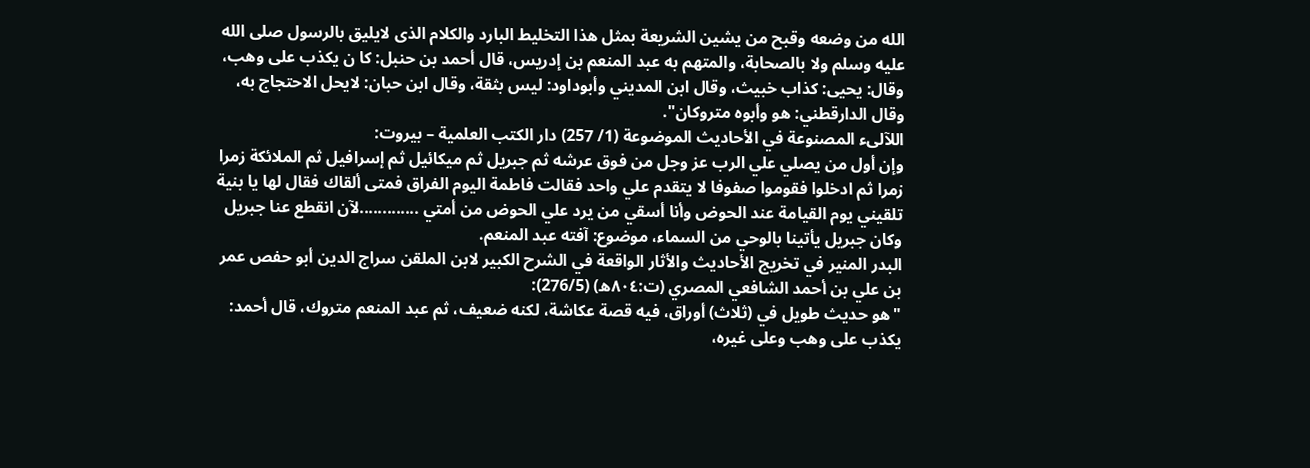الله من وضعه وقبح من یشین الشریعة بمثل هذا التخلیط البارد والکلام الذی لایلیق بالرسول صلی الله علیه وسلم ولا بالصحابة، والمتهم به عبد المنعم بن إدریس، قال أحمد بن حنبل: کا ن یکذب علی وهب، وقال: یحیی: کذاب خبیث، وقال ابن المدیني وأبوداود: لیس بثقة، وقال ابن حبان: لایحل الاحتجاج به، وقال الدارقطني: هو وأبوه متروکان".
اللآلىء المصنوعة في الأحاديث الموضوعة (1/ 257) دار الكتب العلمية – بيروت:
وإن أول من يصلي علي الرب عز وجل من فوق عرشه ثم جبريل ثم ميكائيل ثم إسرافيل ثم الملائكة زمرا زمرا ثم ادخلوا فقوموا صفوفا لا يتقدم علي واحد فقالت فاطمة اليوم الفراق فمتى ألقاك فقال لها يا بنية تلقيني يوم القيامة عند الحوض وأنا أسقي من يرد علي الحوض من أمتي .............لآن انقطع عنا جبريل وكان جبريل يأتينا بالوحي من السماء، موضوع: آفته عبد المنعم.
البدر المنير في تخريج الأحاديث والأثار الواقعة في الشرح الكبير لابن الملقن سراج الدين أبو حفص عمر بن علي بن أحمد الشافعي المصري (ت:٨٠٤ھ) (276/5):
"هو حديث طويل في (ثلاث) أوراق، فيه قصة عكاشة، لكنه ضعيف، ثم عبد المنعم متروك، قال أحمد: يكذب على وهب وعلى غيره،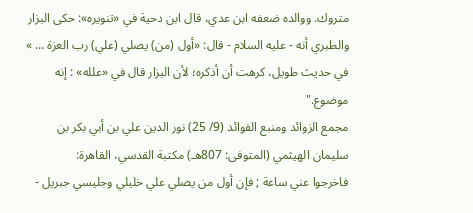متروك. ووالده ضعفه ابن عدي، قال ابن دحية في «تنويره»: حكى البزار والطبري أنه - عليه السلام - قال: «أول (من) يصلي (علي) رب العزة … » في حديث طويل، كرهت أن أذكره؛ لأن البزار قال في «علله» : إنه موضوع."
مجمع الزوائد ومنبع الفوائد (9/ 25) نور الدين علي بن أبي بكر بن سليمان الهيثمي (المتوفى: 807هـ) مكتبة القدسي، القاهرة:
فاخرجوا عني ساعة ; فإن أول من يصلي علي خليلي وجليسي جبريل -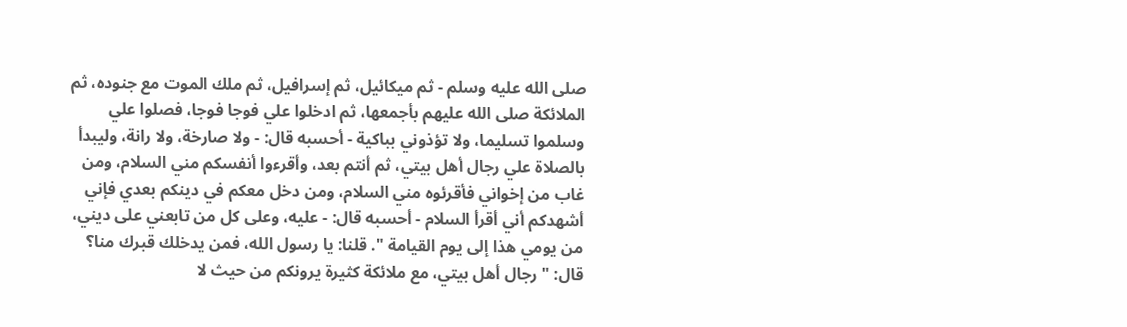صلى الله عليه وسلم - ثم ميكائيل، ثم إسرافيل، ثم ملك الموت مع جنوده، ثم الملائكة صلى الله عليهم بأجمعها، ثم ادخلوا علي فوجا فوجا، فصلوا علي وسلموا تسليما، ولا تؤذوني بباكية - أحسبه قال: - ولا صارخة، ولا رانة، وليبدأ بالصلاة علي رجال أهل بيتي، ثم أنتم بعد، وأقرءوا أنفسكم مني السلام، ومن غاب من إخواني فأقرئوه مني السلام، ومن دخل معكم في دينكم بعدي فإني أشهدكم أني أقرأ السلام - أحسبه قال: - عليه، وعلى كل من تابعني على ديني، من يومي هذا إلى يوم القيامة ". قلنا: يا رسول الله، فمن يدخلك قبرك منا؟ قال: " رجال أهل بيتي، مع ملائكة كثيرة يرونكم من حيث لا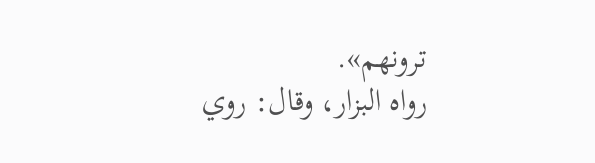ترونهم».
رواه البزار، وقال: روي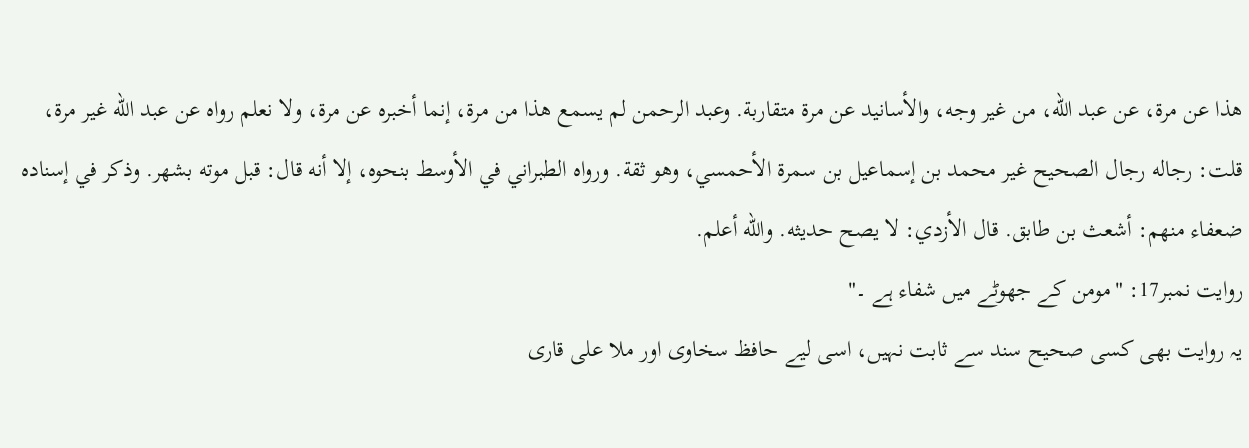هذا عن مرة، عن عبد الله، من غير وجه، والأسانيد عن مرة متقاربة. وعبد الرحمن لم يسمع هذا من مرة، إنما أخبره عن مرة، ولا نعلم رواه عن عبد الله غير مرة، قلت: رجاله رجال الصحيح غير محمد بن إسماعيل بن سمرة الأحمسي، وهو ثقة. ورواه الطبراني في الأوسط بنحوه، إلا أنه قال: قبل موته بشهر. وذكر في إسناده ضعفاء منهم: أشعث بن طابق. قال الأزدي: لا يصح حديثه. والله أعلم.
روايت نمبر17: "مومن کے جھوٹے میں شفاء ہے ۔"
یہ روایت بھی کسی صحیح سند سے ثابت نہیں، اسی لیے حافظ سخاوی اور ملا علی قاری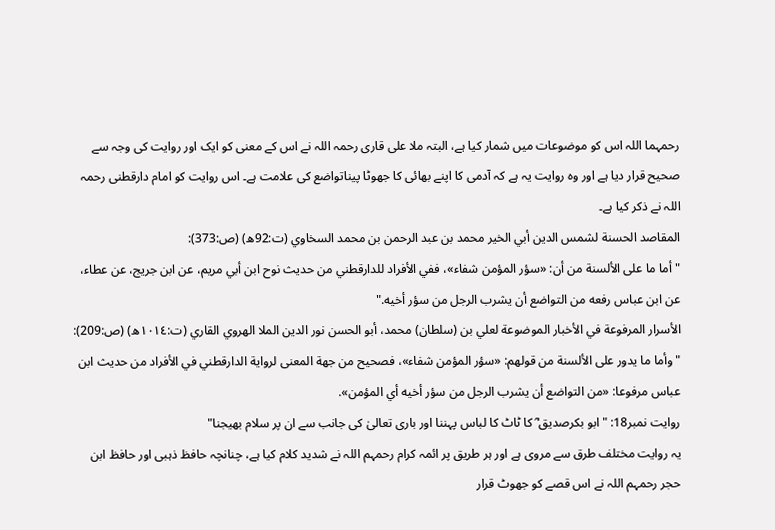رحمہما اللہ اس کو موضوعات میں شمار کیا ہے، البتہ ملا علی قاری رحمہ اللہ نے اس کے معنی کو ایک اور روایت کی وجہ سے صحیح قرار دیا ہے اور وہ روایت یہ ہے کہ آدمی کا اپنے بھائی کا جھوٹا پیناتواضع کی علامت ہے۔ اس روایت کو امام دارقطنی رحمہ اللہ نے ذکر کیا ہے۔
المقاصد الحسنة لشمس الدين أبي الخير محمد بن عبد الرحمن بن محمد السخاوي (ت:92ھ) (ص:373):
"أما ما على الألسنة من أن: «سؤر المؤمن شفاء»، ففي الأفراد للدارقطني من حديث نوح ابن أبي مريم، عن ابن جريج، عن عطاء، عن ابن عباس رفعه من التواضع أن يشرب الرجل من سؤر أخيه."
الأسرار المرفوعة في الأخبار الموضوعة لعلي بن (سلطان) محمد، أبو الحسن نور الدين الملا الهروي القاري (ت:١٠١٤ھ) (ص:209):
"وأما ما يدور على الألسنة من قولهم: «سؤر المؤمن شفاء»، فصحيح من جهة المعنى لرواية الدارقطني في الأفراد من حديث ابن عباس مرفوعا: «من التواضع أن يشرب الرجل من سؤر أخيه أي المؤمن».
روايت نمبر18: "ابو بکرصدیق ؓ کا ٹاٹ کا لباس پہننا اور باری تعالیٰ کی جانب سے ان پر سلام بھیجنا"
یہ روایت مختلف طرق سے مروی ہے اور ہر طریق پر ائمہ کرام رحمہم اللہ نے شدید کلام کیا ہے، چنانچہ حافظ ذہبی اور حافظ ابن حجر رحمہم اللہ نے اس قصے کو جھوٹ قرار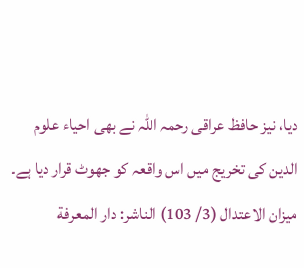دیا، نیز حافظ عراقی رحمہ اللہ نے بھی احیاء علوم الدین کی تخریج میں اس واقعہ کو جھوٹ قرار دیا ہے۔
ميزان الاعتدال (3/ 103) الناشر: دار المعرفة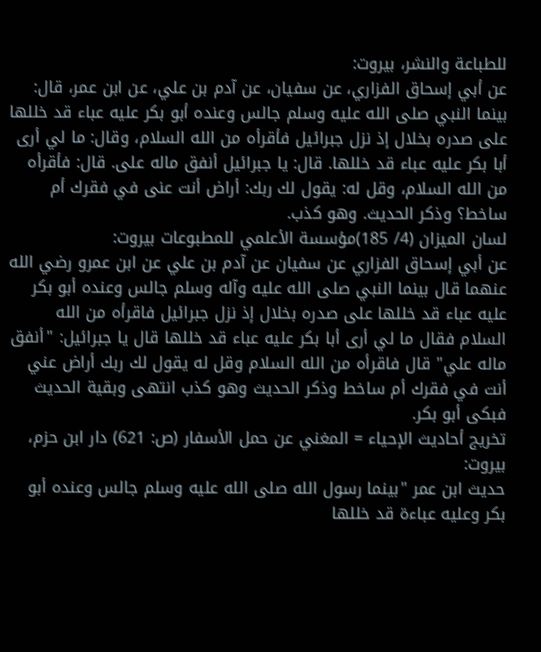للطباعة والنشر، بيروت:
عن أبي إسحاق الفزاري، عن سفيان، عن آدم بن علي، عن ابن عمر، قال: بينما النبي صلى الله عليه وسلم جالس وعنده أبو بكر عليه عباء قد خللها على صدره بخلال إذ نزل جبرائيل فأقرأه من الله السلام، وقال: ما لي أرى أبا بكر عليه عباء قد خللها. قال: يا جبرائيل أنفق ماله على. قال: فأقرأه من الله السلام، وقل له: يقول لك ربك: أراض أنت عنى في فقرك أم ساخط؟ وذكر الحديث. وهو كذب.
لسان الميزان (4/ 185)مؤسسة الأعلمي للمطبوعات بيروت:
عن أبي إسحاق الفزاري عن سفيان عن آدم بن علي عن ابن عمرو رضي الله عنهما قال بينما النبي صلى الله عليه وآله وسلم جالس وعنده أبو بكر عليه عباء قد خللها على صدره بخلال إذ نزل جبرائيل فاقرأه من الله السلام فقال ما لي أرى أبا بكر عليه عباء قد خللها قال يا جبرائيل: "أنفق ماله علي" قال فاقرأه من الله السلام وقل له يقول لك ربك أراض عني أنت في فقرك أم ساخط وذكر الحديث وهو كذب انتهى وبقية الحديث فبكى أبو بكر.
تخريج أحاديث الإحياء = المغني عن حمل الأسفار (ص: 621) دار ابن حزم، بيروت:
حديث ابن عمر "بينما رسول الله صلى الله عليه وسلم جالس وعنده أبو بكر وعليه عباءة قد خللها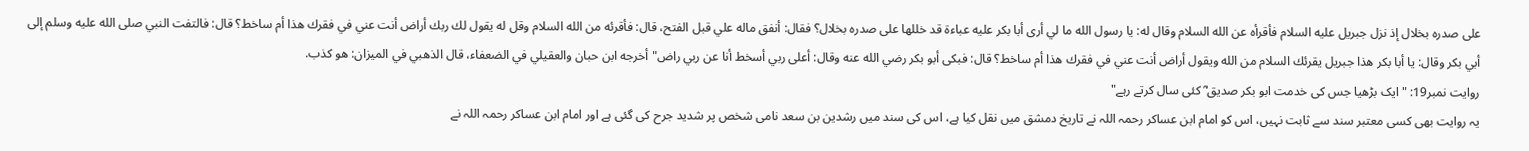على صدره بخلال إذ نزل جبريل عليه السلام فأقرأه عن الله السلام وقال له: يا رسول الله ما لي أرى أبا بكر عليه عباءة قد خللها على صدره بخلال؟ فقال: أنفق ماله علي قبل الفتح، قال: فأقرئه من الله السلام وقل له يقول لك ربك أراض أنت عني في فقرك هذا أم ساخط؟ قال: فالتفت النبي صلى الله عليه وسلم إلى أبي بكر وقال: يا أبا بكر هذا جبريل يقرئك السلام من الله ويقول أراض أنت عني في فقرك هذا أم ساخط؟ قال: فبكى أبو بكر رضي الله عنه وقال: أعلى ربي أسخط أنا عن ربي راض"أخرجه ابن حبان والعقيلي في الضعفاء، قال الذهبي في الميزان: هو كذب.
روايت نمبر19: "ایک بڑھیا جس کی خدمت ابو بکر صدیق ؓ کئی سال کرتے رہے"
یہ روایت بھی کسی معتبر سند سے ثابت نہیں، اس کو امام ابن عساکر رحمہ اللہ نے تاریخ دمشق میں نقل کیا ہے، اس کی سند میں رشدین بن سعد نامی شخص پر شدید جرح کی گئی ہے اور امام ابن عساکر رحمہ اللہ نے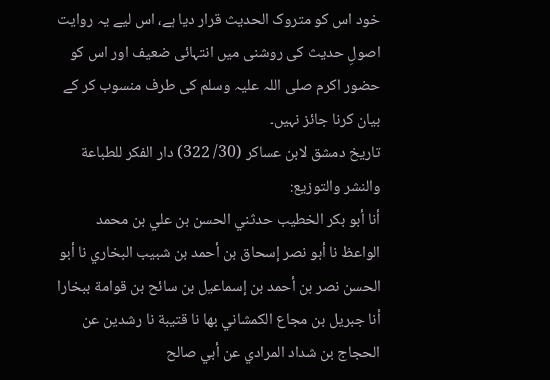خود اس کو متروک الحدیث قرار دیا ہے، اس لیے یہ روایت اصولِ حدیث کی روشنی میں انتہائی ضعیف اور اس کو حضور اکرم صلی اللہ علیہ وسلم کی طرف منسوب کر کے بیان کرنا جائز نہیں۔
تاريخ دمشق لابن عساكر (30/ 322) دار الفكر للطباعة والنشر والتوزيع:
أنا أبو بكر الخطيب حدثني الحسن بن علي بن محمد الواعظ نا أبو نصر إسحاق بن أحمد بن شبيب البخاري نا أبو الحسن نصر بن أحمد بن إسماعيل بن سائح بن قوامة ببخارا أنا جبريل بن مجاع الكمشاني بها نا قتيبة نا رشدين عن الحجاج بن شداد المرادي عن أبي صالح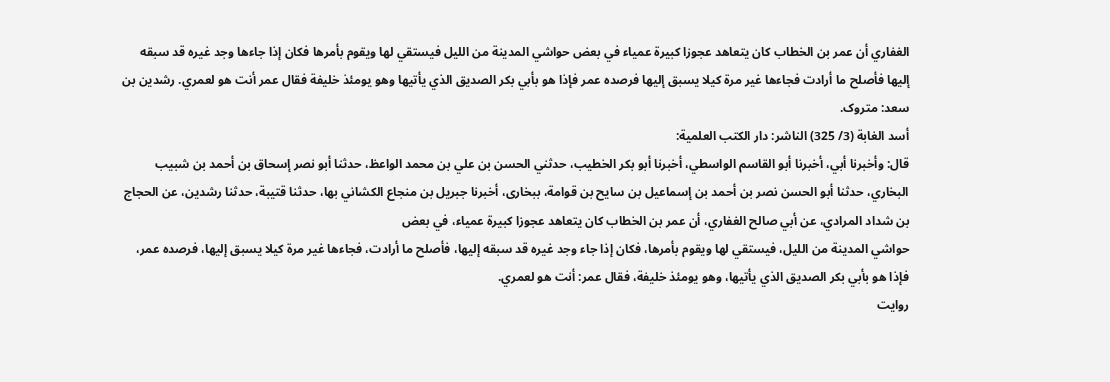الغفاري أن عمر بن الخطاب كان يتعاهد عجوزا كبيرة عمياء في بعض حواشي المدينة من الليل فيستقي لها ويقوم بأمرها فكان إذا جاءها وجد غيره قد سبقه إليها فأصلح ما أرادت فجاءها غير مرة كيلا يسبق إليها فرصده عمر فإذا هو بأبي بكر الصديق الذي يأتيها وهو يومئذ خليفة فقال عمر أنت هو لعمري. رشدین بن سعد: متروک.
أسد الغابة (3/ 325) الناشر: دار الكتب العلمية:
قال: وأخبرنا أبي، أخبرنا أبو القاسم الواسطي، أخبرنا أبو بكر الخطيب، حدثني الحسن بن علي بن محمد الواعظ، حدثنا أبو نصر إسحاق بن أحمد بن شبيب البخاري، حدثنا أبو الحسن نصر بن أحمد بن إسماعيل بن سايح بن قوامة، ببخارى، أخبرنا جبريل بن منجاع الكشاني بها، حدثنا قتيبة، حدثنا رشدين، عن الحجاج بن شداد المرادي، عن أبي صالح الغفاري، أن عمر بن الخطاب كان يتعاهد عجوزا كبيرة عمياء، في بعض
حواشي المدينة من الليل، فيستقي لها ويقوم بأمرها، فكان إذا جاء وجد غيره قد سبقه إليها، فأصلح ما أرادت، فجاءها غير مرة كيلا يسبق إليها، فرصده عمر، فإذا هو بأبي بكر الصديق الذي يأتيها، وهو يومئذ خليفة، فقال عمر: أنت هو لعمري.
روايت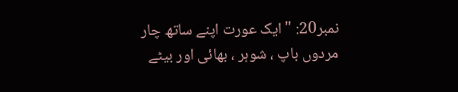نمبر20: "ایک عورت اپنے ساتھ چار مردوں باپ ، شوہر ، بھائی اور بیٹے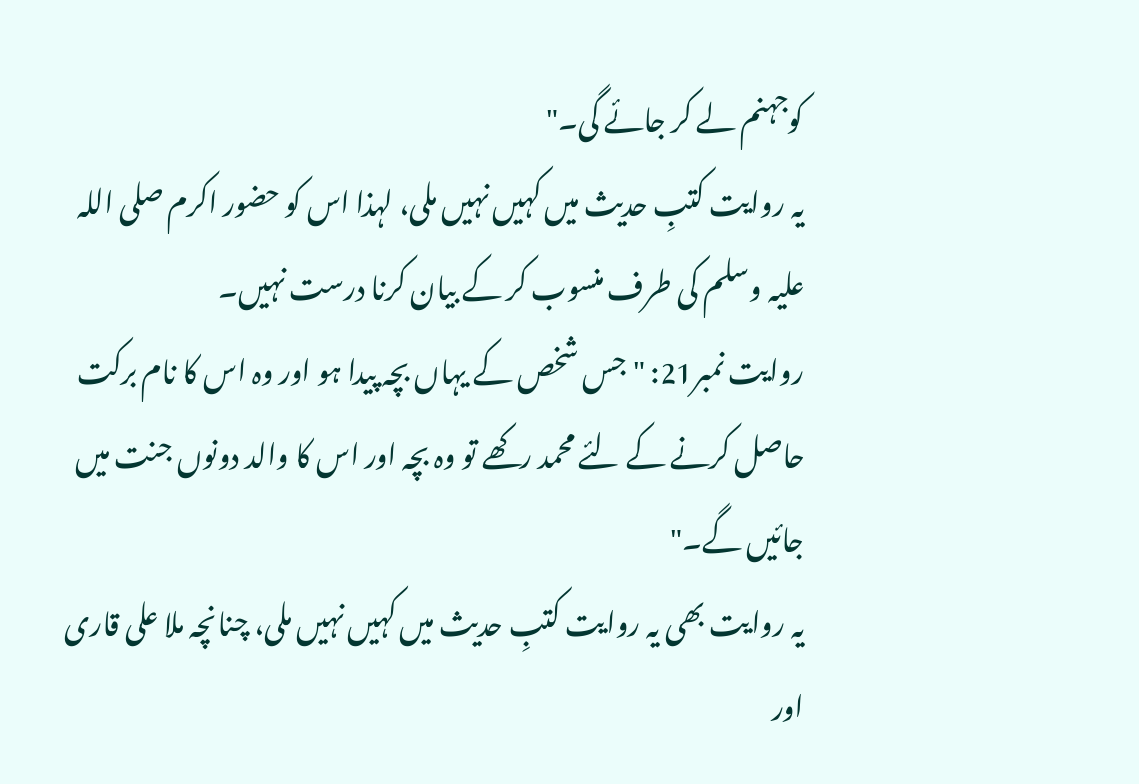کوجہنم لے کر جائے گی۔"
یہ روایت کتبِ حدیث میں کہیں نہیں ملی، لہذا اس کو حضور اکرم صلی اللہ علیہ وسلم کی طرف منسوب کر کے بیان کرنا درست نہیں۔
روايت نمبر21: "جس شخص کے یہاں بچہ پیدا ہو اور وہ اس کا نام برکت حاصل کرنے کے لئے محمد رکھے تو وہ بچہ اور اس کا والد دونوں جنت میں جائیں گے۔"
یہ روایت بھی یہ روایت کتبِ حدیث میں کہیں نہیں ملی، چنانچہ ملا علی قاری اور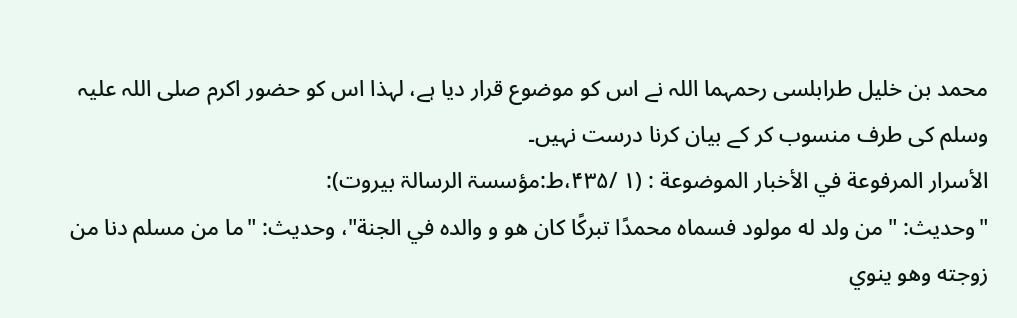محمد بن خلیل طرابلسی رحمہما اللہ نے اس کو موضوع قرار دیا ہے، لہذا اس کو حضور اکرم صلی اللہ علیہ وسلم کی طرف منسوب کر کے بیان کرنا درست نہیں۔
الأسرار المرفوعة في الأخبار الموضوعة : (۱ /۴۳۵،ط:مؤسسۃ الرسالۃ بیروت):
"وحديث: "من ولد له مولود فسماه محمدًا تبركًا كان هو و والده في الجنة"، وحديث: "ما من مسلم دنا من زوجته وهو ينوي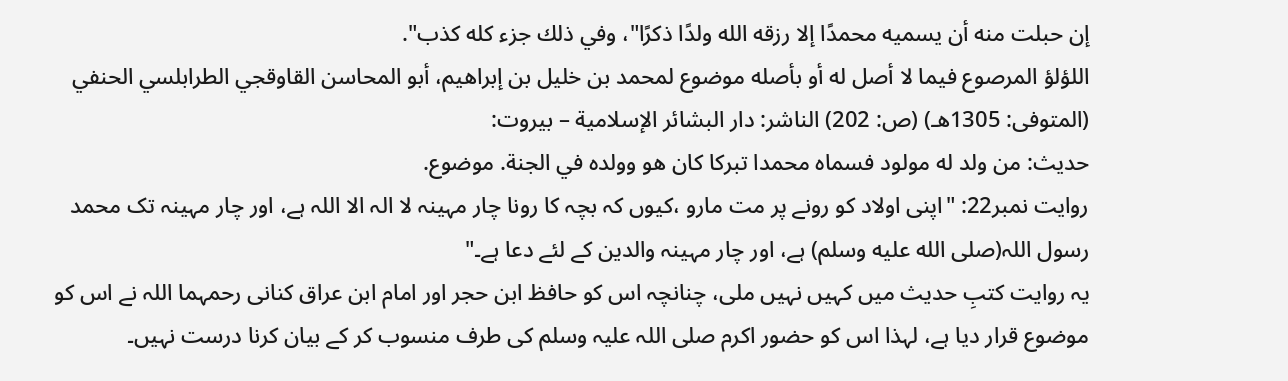إن حبلت منه أن يسميه محمدًا إلا رزقه الله ولدًا ذكرًا"، وفي ذلك جزء كله كذب".
اللؤلؤ المرصوع فيما لا أصل له أو بأصله موضوع لمحمد بن خليل بن إبراهيم، أبو المحاسن القاوقجي الطرابلسي الحنفي (المتوفى: 1305هـ) (ص: 202) الناشر: دار البشائر الإسلامية – بيروت:
حديث: من ولد له مولود فسماه محمدا تبركا كان هو وولده في الجنة. موضوع.
روايت نمبر22: "اپنی اولاد کو رونے پر مت مارو ،کیوں کہ بچہ کا رونا چار مہینہ لا الہ الا اللہ ہے، اور چار مہینہ تک محمد رسول اللہ(صلى الله عليه وسلم) ہے، اور چار مہینہ والدین کے لئے دعا ہے۔"
یہ روایت کتبِ حدیث میں کہیں نہیں ملی، چنانچہ اس کو حافظ ابن حجر اور امام ابن عراق کنانی رحمہما اللہ نے اس کو موضوع قرار دیا ہے، لہذا اس کو حضور اکرم صلی اللہ علیہ وسلم کی طرف منسوب کر کے بیان کرنا درست نہیں۔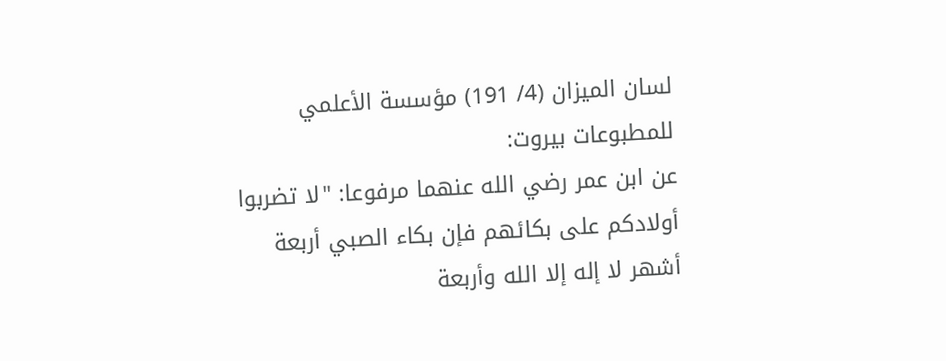لسان الميزان (4/ 191) مؤسسة الأعلمي للمطبوعات بيروت:
عن ابن عمر رضي الله عنهما مرفوعا: "لا تضربوا أولادكم على بكائهم فإن بكاء الصبي أربعة أشهر لا إله إلا الله وأربعة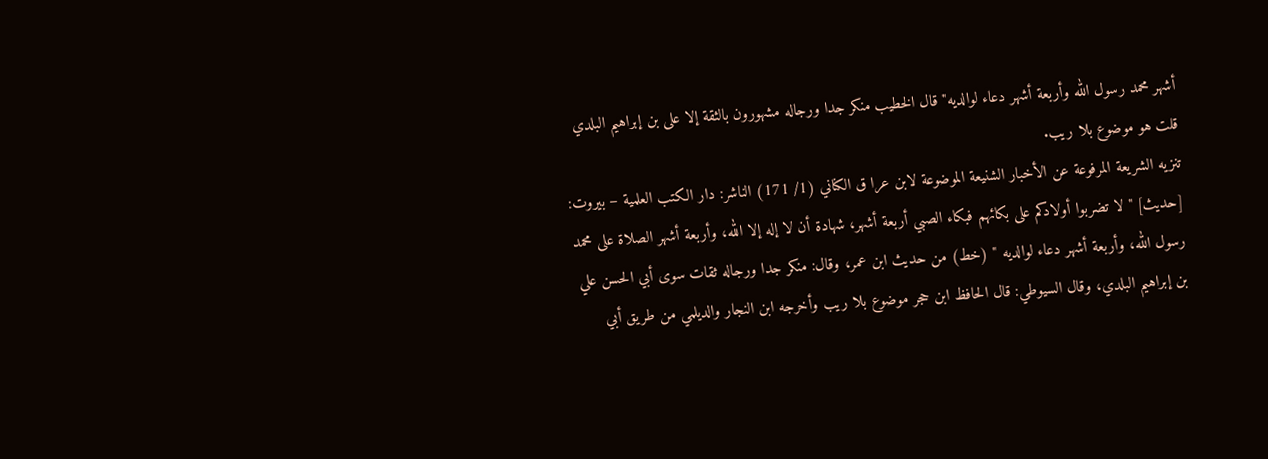أشهر محمد رسول الله وأربعة أشهر دعاء لوالديه" قال الخطيب منكر جدا ورجاله مشهورون بالثقة إلا على بن إبراهيم البلدي قلت هو موضوع بلا ريب.
تنزيه الشريعة المرفوعة عن الأخبار الشنيعة الموضوعة لابن عرا ق الكناني (1/ 171) الناشر: دار الكتب العلمية – بيروت:
[حديث] " لا تضربوا أولادكم على بكائهم فبكاء الصبي أربعة أشهر، شهادة أن لا إله إلا الله، وأربعة أشهر الصلاة على محمد رسول الله، وأربعة أشهر دعاء لوالديه " (خط) من حديث ابن عمر، وقال: منكر جدا ورجاله ثقات سوى أبي الحسن علي بن إبراهيم البلدي، وقال السيوطي: قال الحافظ ابن حجر موضوع بلا ريب وأخرجه ابن النجار والديلمي من طريق أبي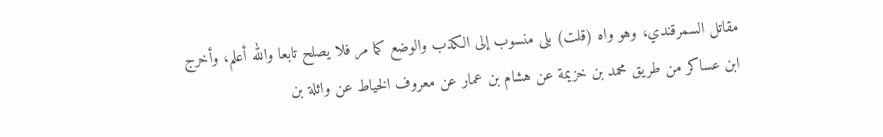مقاتل السمرقندي، وهو واه (قلت) بلى منسوب إلى الكذب والوضع كما مر فلا يصلح تابعا والله أعلم، وأخرج ابن عساكر من طريق محمد بن خزيمة عن هشام بن عمار عن معروف الخياط عن واثلة بن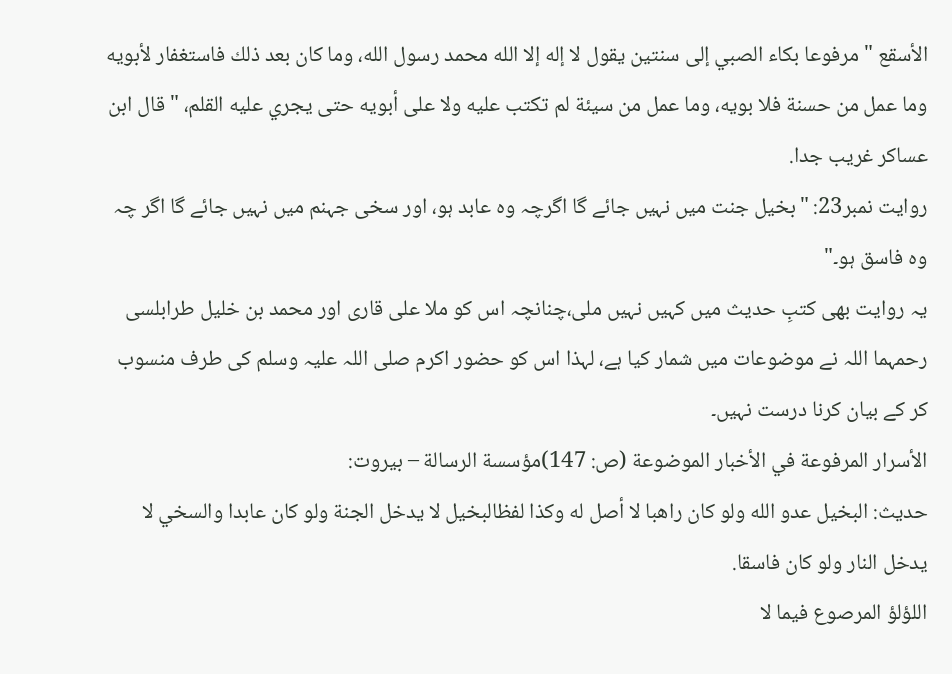الأسقع " مرفوعا بكاء الصبي إلى سنتين يقول لا إله إلا الله محمد رسول الله، وما كان بعد ذلك فاستغفار لأبويه وما عمل من حسنة فلا بويه، وما عمل من سيئة لم تكتب عليه ولا على أبويه حتى يجري عليه القلم، " قال ابن عساكر غريب جدا.
روايت نمبر23: "بخیل جنت میں نہیں جائے گا اگرچہ وہ عابد ہو، اور سخی جہنم میں نہیں جائے گا اگر چہ وہ فاسق ہو۔"
یہ روایت بھی کتبِ حدیث میں کہیں نہیں ملی،چنانچہ اس کو ملا علی قاری اور محمد بن خلیل طرابلسی رحمہما اللہ نے موضوعات میں شمار کیا ہے، لہذا اس کو حضور اکرم صلی اللہ علیہ وسلم کی طرف منسوب کر کے بیان کرنا درست نہیں۔
الأسرار المرفوعة في الأخبار الموضوعة (ص: 147)مؤسسة الرسالة – بيروت:
حديث: البخيل عدو الله ولو كان راهبا لا أصل له وكذا لفظالبخيل لا يدخل الجنة ولو كان عابدا والسخي لا يدخل النار ولو كان فاسقا.
اللؤلؤ المرصوع فيما لا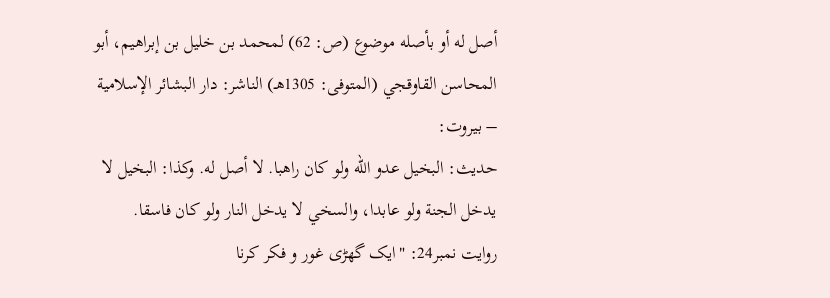أصل له أو بأصله موضوع (ص: 62) لمحمد بن خليل بن إبراهيم، أبو المحاسن القاوقجي (المتوفى: 1305هـ) الناشر: دار البشائر الإسلامية – بيروت:
حديث: البخيل عدو الله ولو كان راهبا. لا أصل له. وكذا: البخيل لا يدخل الجنة ولو عابدا، والسخي لا يدخل النار ولو كان فاسقا.
روايت نمبر24: "ایک گھڑی غور و فکر کرنا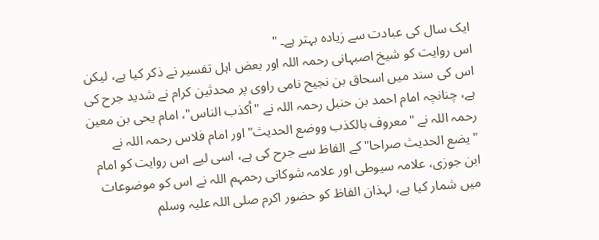ایک سال کی عبادت سے زیادہ بہتر ہے۔ "
اس روایت کو شیخ اصبہانی رحمہ اللہ اور بعض اہل تفسیر نے ذکر کیا ہے، لیکن اس کی سند میں اسحاق بن نجیح نامی راوی پر محدثین کرام نے شدید جرح کی ہے، چنانچہ امام احمد بن حنبل رحمہ اللہ نے "أکذب الناس"، امام یحی بن معین رحمہ اللہ نے "معروف بالکذب ووضع الحدیث" اور امام فلاس رحمہ اللہ نے "یضع الحدیث صراحا" کے الفاظ سے جرح کی ہے، اسی لیے اس روایت کو امام ابن جوزی، علامہ سیوطی اور علامہ شوکانی رحمہم اللہ نے اس کو موضوعات میں شمار کیا ہے، لہذان الفاظ کو حضور اکرم صلی اللہ علیہ وسلم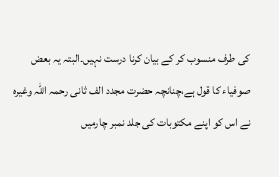کی طرف منسوب کر کے بیان کرنا درست نہیں۔البتہ یہ بعض صوفیاء کا قول ہے،چنانچہ حضرت مجدد الف ثانی رحمہ اللہ وغیرہ نے اس کو اپنے مکتوبات کی جلد نمبر چارمیں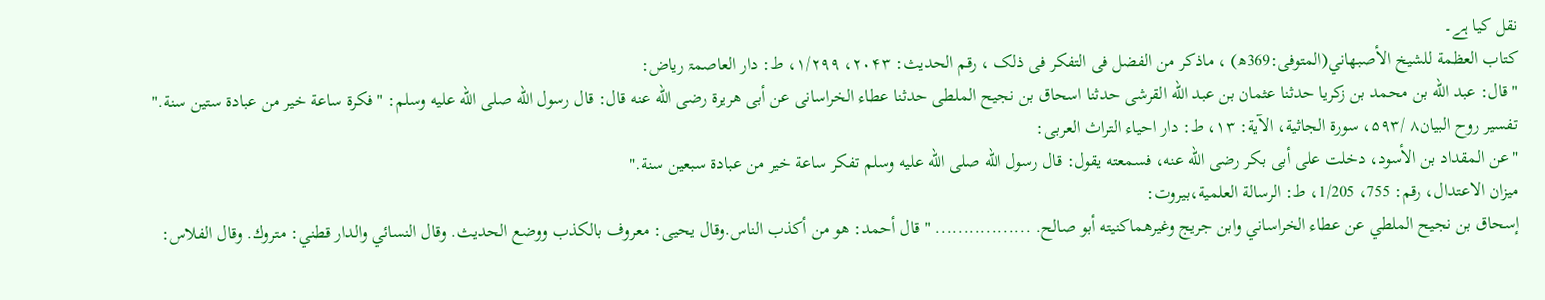نقل کیا ہے۔
کتاب العظمة للشيخ الأصبهاني(المتوفى:369ھ) ، ماذکر من الفضل فی التفکر فی ذلک ، رقم الحدیث: ۲۰۴۳، ۱/۲۹۹، ط: دار العاصمۃ ریاض:
"قال: عبد الله بن محمد بن زکریا حدثنا عثمان بن عبد الله القرشی حدثنا اسحاق بن نجیح الملطی حدثنا عطاء الخراسانی عن أبی هریرة رضی الله عنه قال: قال رسول الله صلى الله عليه وسلم: "فکرة ساعة خیر من عبادة ستین سنة."
تفسیر روح البیان۸ /۵۹۳، سورة الجاثیة، الآیة: ۱۳، ط: دار احیاء التراث العربی:
"عن المقداد بن الأسود، دخلت علی أبی بکر رضی الله عنه، فسمعته یقول: قال رسول الله صلى الله عليه وسلم تفکر ساعة خیر من عبادة سبعین سنة."
ميزان الاعتدال، رقم: 755، 1/205، ط: الرسالة العلمية،بيروت:
إسحاق بن نجيح الملطي عن عطاء الخراساني وابن جريج وغيرهماكنيته أبو صالح. ................. "قال أحمد: هو من أكذب الناس.وقال يحيى: معروف بالكذب ووضع الحديث. وقال النسائي والدار قطني: متروك. وقال الفلاس: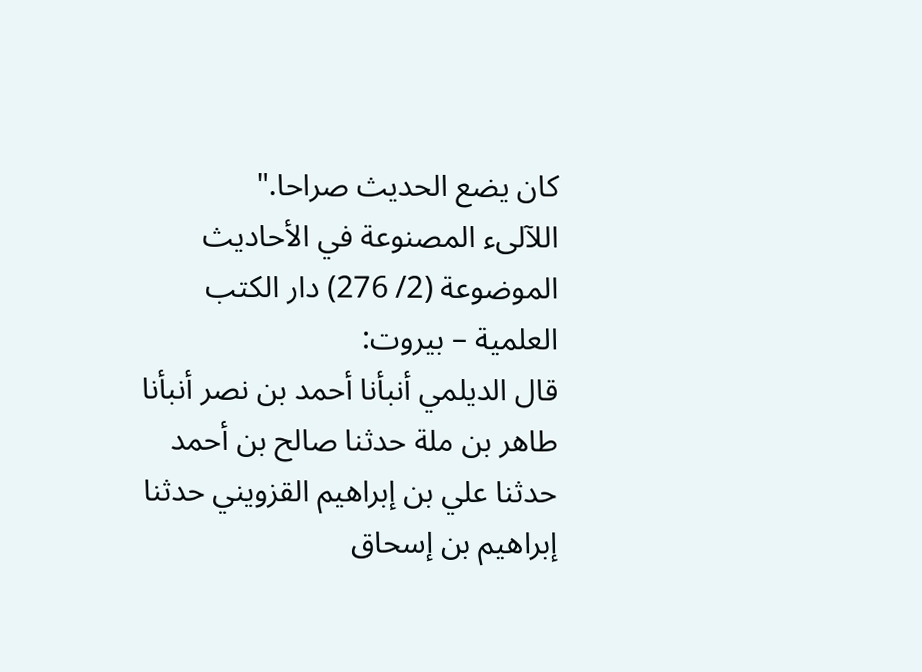كان يضع الحديث صراحا."
اللآلىء المصنوعة في الأحاديث الموضوعة (2/ 276) دار الكتب العلمية – بيروت:
قال الديلمي أنبأنا أحمد بن نصر أنبأنا طاهر بن ملة حدثنا صالح بن أحمد حدثنا علي بن إبراهيم القزويني حدثنا إبراهيم بن إسحاق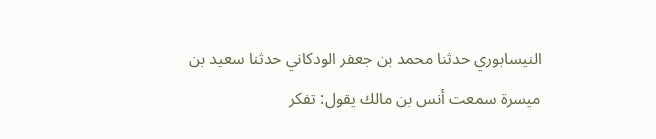النيسابوري حدثنا محمد بن جعفر الودكاني حدثنا سعيد بن ميسرة سمعت أنس بن مالك يقول: تفكر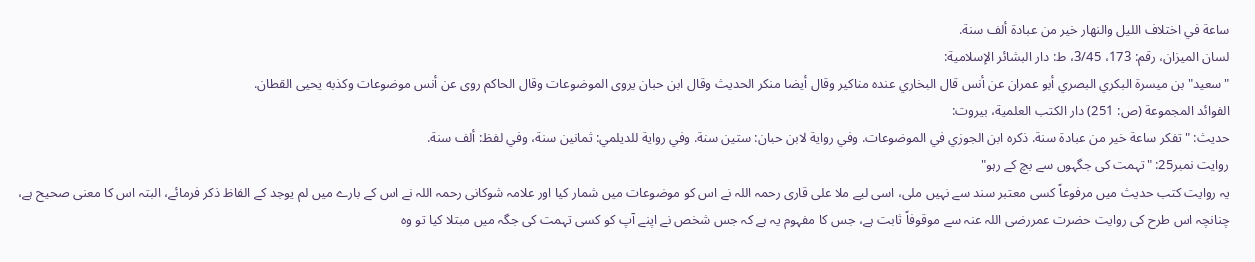ساعة في اختلاف الليل والنهار خير من عبادة ألف سنة.
لسان الميزان، رقم: 173، 3/45، ط: دار البشائر الإسلامية:
"سعيد" بن ميسرة البكري البصري أبو عمران عن أنس قال البخاري عنده مناكير وقال أيضا منكر الحديث وقال ابن حبان يروى الموضوعات وقال الحاكم روى عن أنس موضوعات وكذبه يحيى القطان.
الفوائد المجموعة (ص: 251) دار الكتب العلمية، بيروت:
حديث: "تفكر ساعة خير من عبادة سنة. ذكره ابن الجوزي في الموضوعات. وفي رواية لابن حبان: ستين سنة. وفي رواية للديلمي: ثمانين سنة، وفي لفظ: ألف سنة.
روايت نمبر25: "تہمت کی جگہوں سے بچ کے رہو"
یہ روایت کتب حدیث میں مرفوعاً کسی معتبر سند سے نہیں ملی، اسی لیے ملا علی قاری رحمہ اللہ نے اس کو موضوعات میں شمار کیا اور علامہ شوکانی رحمہ اللہ نے اس کے بارے میں لم یوجد کے الفاظ ذکر فرمائے، البتہ اس کا معنی صحیح ہے، چنانچہ اس طرح کی روایت حضرت عمررضی اللہ عنہ سے موقوفاً ثابت ہے، جس کا مفہوم یہ ہے کہ جس شخص نے اپنے آپ کو کسی تہمت کی جگہ میں مبتلا کیا تو وہ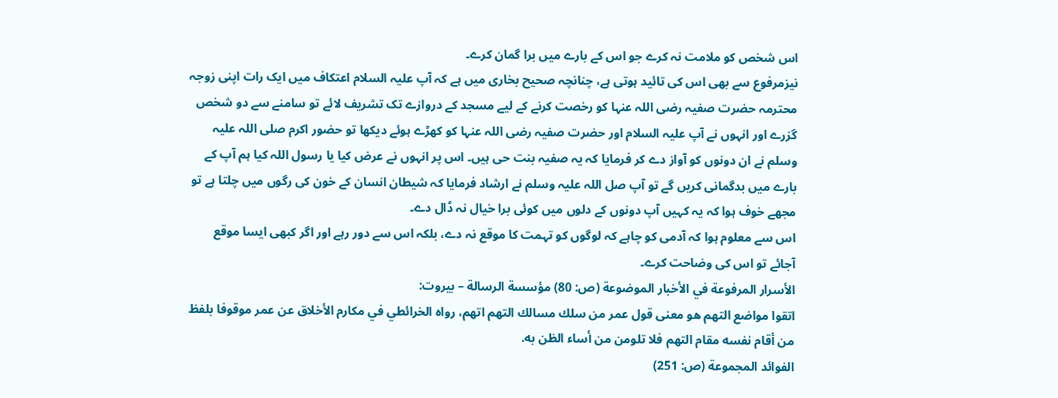اس شخص کو ملامت نہ کرے جو اس کے بارے میں برا گمان کرے۔
نیزمرفوع سے بھی اس کی تائید ہوتی ہے، چنانچہ صحیح بخاری میں ہے کہ آپ علیہ السلام اعتکاف میں ایک رات اپنی زوجہ محترمہ حضرت صفیہ رضی اللہ عنہا کو رخصت کرنے کے لیے مسجد کے دروازے تک تشریف لائے تو سامنے سے دو شخص گزرے اور انہوں نے آپ علیہ السلام اور حضرت صفیہ رضی اللہ عنہا کو کھڑے ہوئے دیکھا تو حضور اکرم صلی اللہ علیہ وسلم نے ان دونوں کو آواز دے کر فرمایا کہ یہ صفیہ بنت حی ہیں۔ اس پر انہوں نے عرض کیا یا رسول اللہ کیا ہم آپ کے بارے میں بدگمانی کریں گے تو آپ صل اللہ علیہ وسلم نے ارشاد فرمایا کہ شیطان انسان کے خون کی رگوں میں چلتا ہے تو مجھے خوف ہوا کہ یہ کہیں آپ دونوں کے دلوں میں کوئی برا خیال نہ ڈال دے۔
اس سے معلوم ہوا کہ آدمی کو چاہے کہ لوگوں کو تہمت کا موقع نہ دے، بلکہ اس سے دور رہے اور اگر کبھی ایسا موقع آجائے تو اس کی وضاحت کرے۔
الأسرار المرفوعة في الأخبار الموضوعة (ص: 80) مؤسسة الرسالة – بيروت:
اتقوا مواضع التهم هو معنى قول عمر من سلك مسالك التهم اتهم، رواه الخرائطي في مكارم الأخلاق عن عمر موقوفا بلفظ من أقام نفسه مقام التهم فلا تلومن من أساء الظن به.
الفوائد المجموعة (ص: 251)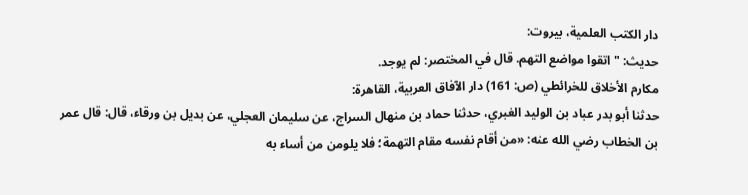دار الكتب العلمية، بيروت:
حديث: "اتقوا مواضع التهم. قال في المختصر: لم يوجد.
مكارم الأخلاق للخرائطي (ص: 161) دار الآفاق العربية، القاهرة:
حدثنا أبو بدر عباد بن الوليد الغبري، حدثنا حماد بن منهال السراج، عن سليمان العجلي، عن بديل بن ورقاء، قال: قال عمر بن الخطاب رضي الله عنه: «من أقام نفسه مقام التهمة؛ فلا يلومن من أساء به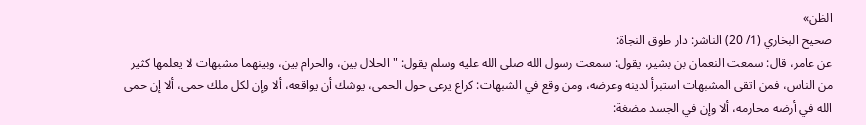الظن»
صحيح البخاري (1/ 20) الناشر: دار طوق النجاة:
عن عامر، قال: سمعت النعمان بن بشير، يقول: سمعت رسول الله صلى الله عليه وسلم يقول: " الحلال بين، والحرام بين، وبينهما مشبهات لا يعلمها كثير من الناس، فمن اتقى المشبهات استبرأ لدينه وعرضه، ومن وقع في الشبهات: كراع يرعى حول الحمى، يوشك أن يواقعه، ألا وإن لكل ملك حمى، ألا إن حمى الله في أرضه محارمه، ألا وإن في الجسد مضغة: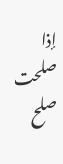إذا صلحت صلح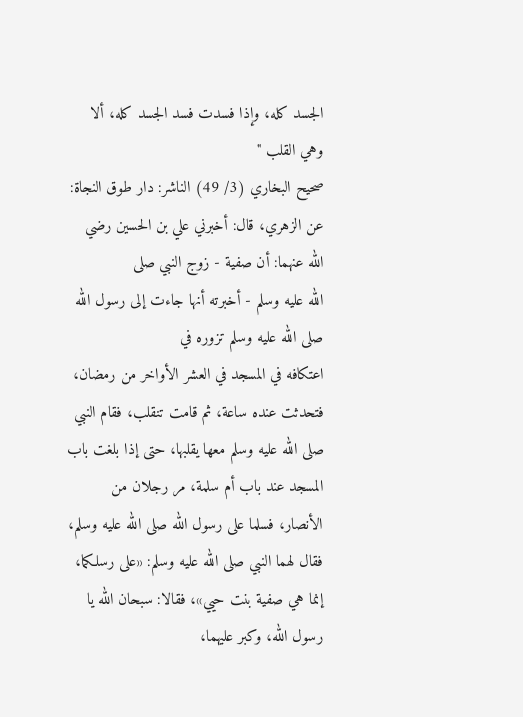الجسد كله، وإذا فسدت فسد الجسد كله، ألا وهي القلب "
صحيح البخاري (3/ 49) الناشر: دار طوق النجاة:
عن الزهري، قال: أخبرني علي بن الحسين رضي الله عنهما: أن صفية - زوج النبي صلى
الله عليه وسلم - أخبرته أنها جاءت إلى رسول الله صلى الله عليه وسلم تزوره في
اعتكافه في المسجد في العشر الأواخر من رمضان، فتحدثت عنده ساعة، ثم قامت تنقلب، فقام النبي صلى الله عليه وسلم معها يقلبها، حتى إذا بلغت باب المسجد عند باب أم سلمة، مر رجلان من الأنصار، فسلما على رسول الله صلى الله عليه وسلم، فقال لهما النبي صلى الله عليه وسلم: «على رسلكما، إنما هي صفية بنت حيي»، فقالا: سبحان الله يا رسول الله، وكبر عليهما،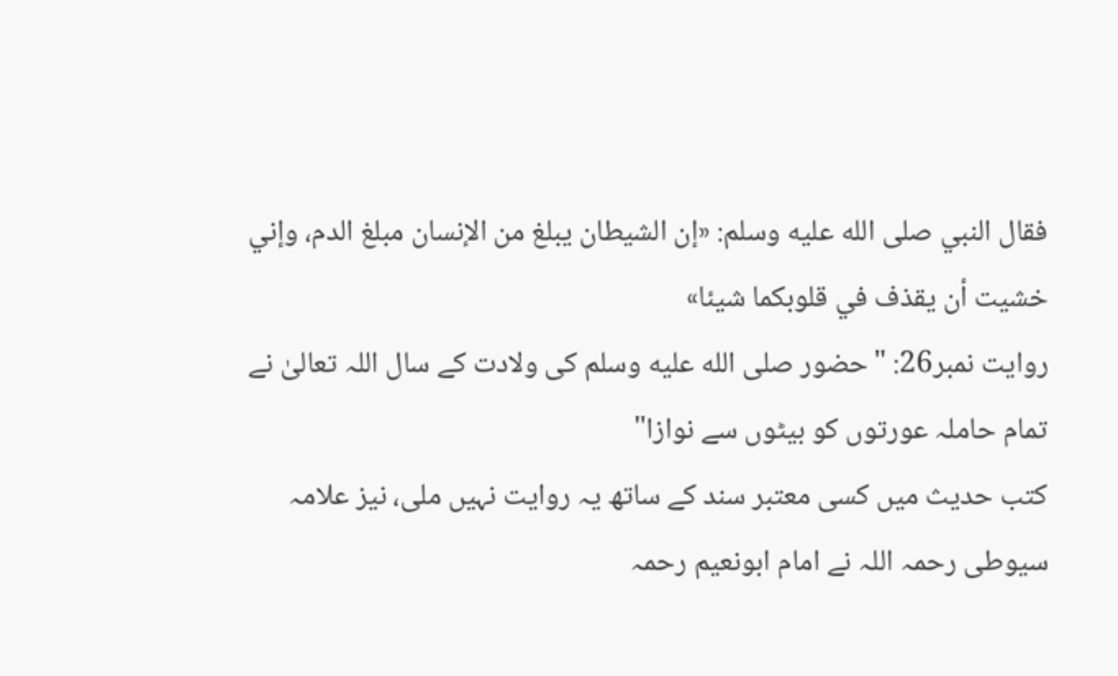فقال النبي صلى الله عليه وسلم: «إن الشيطان يبلغ من الإنسان مبلغ الدم، وإني خشيت أن يقذف في قلوبكما شيئا»
روايت نمبر26: "حضور صلى الله عليه وسلم کی ولادت کے سال اللہ تعالیٰ نے تمام حاملہ عورتوں کو بیٹوں سے نوازا"
کتب حدیث میں کسی معتبر سند کے ساتھ یہ روایت نہیں ملی، نیز علامہ سیوطی رحمہ اللہ نے امام ابونعیم رحمہ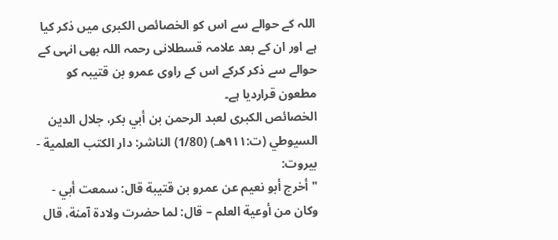اللہ کے حوالے سے اس کو الخصائص الکبری میں ذکر کیا ہے اور ان کے بعد علامہ قسطلانی رحمہ اللہ بھی انہی کے حوالے سے ذکر کركے اس کے راوی عمرو بن قتیبہ کو مطعون قراردیا ہے۔
الخصائص الكبرى لعبد الرحمن بن أبي بكر، جلال الدين السيوطي (ت:٩١١هـ) (1/80) الناشر: دار الكتب العلمية - بيروت:
"أخرج أبو نعيم عن عمرو بن قتيبة قال: سمعت أبي - وكان من أوعية العلم – قال: لما حضرت ولادة آمنة، قال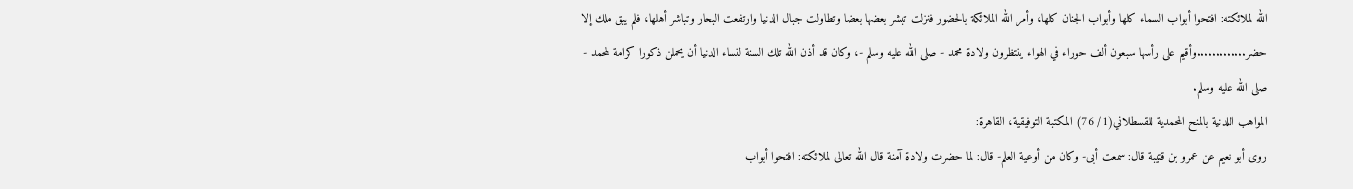الله لملائكته: افتحوا أبواب السماء كلها وأبواب الجنان كلها، وأمر الله الملائكة بالحضور فنزلت تبشر بعضها بعضا وتطاولت جبال الدنيا وارتفعت البحار وتباشر أهلها، فلم يبق ملك إلا حضر.............وأقيم على رأسها سبعون ألف حوراء في الهواء ينتظرون ولادة محمد - صلى الله عليه وسلم -، وكان قد أذن الله تلك السنة لنساء الدنيا أن يحملن ذكورا كرامة لمحمد - صلى الله عليه وسلم.
المواهب اللدنية بالمنح المحمدية للقسطلاني(1/ 76) المكتبة التوفيقية، القاهرة:
روى أبو نعيم عن عمرو بن قتيبة قال: سمعت أبى- وكان من أوعية العلم- قال: لما حضرت ولادة آمنة قال الله تعالى لملائكته: افتحوا أبواب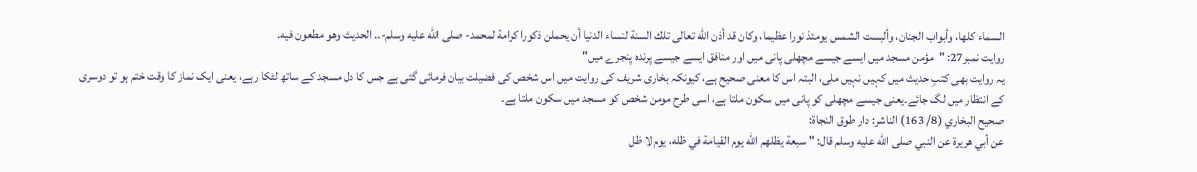السماء كلها، وأبواب الجنان، وألبست الشمس يومئذ نورا عظيما، وكان قد أذن الله تعالى تلك السنة لنساء الدنيا أن يحملن ذكورا كرامة لمحمد- صلى الله عليه وسلم-.. الحديث وهو مطعون فيه.
روايت نمبر27: "مؤمن مسجد میں ایسے جیسے مچھلی پانی میں اور منافق ایسے جیسے پرندہ پنجرے میں"
یہ روایت بھی کتبِ حدیث میں کہیں نہیں ملی، البتہ اس کا معنی صحیح ہے، کیونکہ بخاری شریف کی روایت میں اس شخص کی فضیلت بیان فرمائی گئی ہے جس کا دل مسجد کے ساتھ لٹکا رہے، یعنی ایک نماز کا وقت ختم ہو تو دوسری کے انتظار میں لگ جائے۔یعنی جیسے مچھلی کو پانی میں سکون ملتا ہے، اسی طرح مومن شخص کو مسجد میں سکون ملتا ہے۔
صحيح البخاري (8/ 163) الناشر: دار طوق النجاة:
عن أبي هريرة عن النبي صلى الله عليه وسلم قال: " سبعة يظلهم الله يوم القيامة في ظله، يوم لا ظل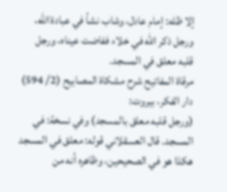إلا ظله: إمام عادل، وشاب نشأ في عبادة الله، ورجل ذكر الله في خلاء ففاضت عيناه، ورجل قلبه معلق في المسجد.
مرقاة المفاتيح شرح مشكاة المصابيح (2/ 594) دار الفكر، بيروت:
(ورجل قلبه معلق بالمسجد) وفي نسخة: في المسجد. قال العسقلاني قوله: معلق في المسجد هكذا هو في الصحيحين، وظاهره أنه من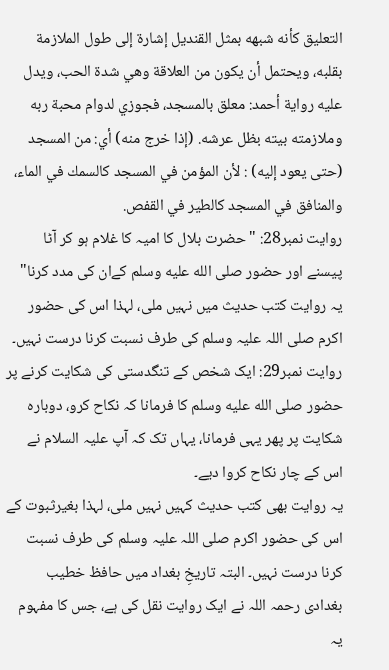التعليق كأنه شبهه بمثل القنديل إشارة إلى طول الملازمة بقلبه، ويحتمل أن يكون من العلاقة وهي شدة الحب، ويدل عليه رواية أحمد: معلق بالمسجد، فجوزي لدوام محبة ربه وملازمته بيته بظل عرشه. (إذا خرج منه) أي: من المسجد (حتى يعود إليه) : لأن المؤمن في المسجد كالسمك في الماء، والمنافق في المسجد كالطير في القفص.
روايت نمبر28: "حضرت بلال کا امیہ کا غلام ہو کر آٹا پیسنے اور حضور صلى الله عليه وسلم کےان کی مدد کرنا"
یہ روایت کتب حدیث میں نہیں ملی، لہذا اس کی حضور اکرم صلی اللہ علیہ وسلم کی طرف نسبت کرنا درست نہیں۔
روايت نمبر29: ایک شخص کے تنگدستی کی شکایت کرنے پر حضور صلى الله عليه وسلم کا فرمانا کہ نکاح کرو، دوبارہ شکایت پر پھر یہی فرمانا، یہاں تک کہ آپ علیہ السلام نے اس کے چار نکاح کروا دیے۔
یہ روایت بھی کتب حدیث کہیں نہیں ملی، لہذا بغیرثبوت کے اس کی حضور اکرم صلی اللہ علیہ وسلم کی طرف نسبت کرنا درست نہیں۔ البتہ تاریخِ بغداد میں حافظ خطیب بغدادی رحمہ اللہ نے ایک روایت نقل کی ہے، جس کا مفہوم یہ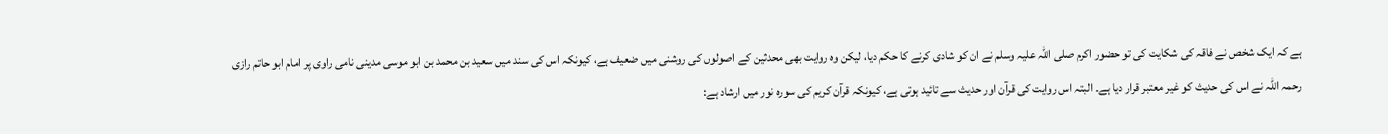ہے کہ ایک شخص نے فاقہ کی شکایت کی تو حضور اکرم صلی اللہ علیہ وسلم نے ان کو شادی کرنے کا حکم دیا، لیکن وہ روایت بھی محدثین کے اصولوں کی روشنی میں ضعیف ہے، کیونکہ اس کی سند میں سعید بن محمد بن ابو موسی مدینی نامی راوی پر امام ابو حاتم رازی رحمہ اللہ نے اس کی حدیث کو غیر معتبر قرار دیا ہے۔ البتہ اس روایت کی قرآن اور حدیث سے تائید ہوتی ہے، کیونکہ قرآن کریم کی سورہ نور میں ارشاد ہے: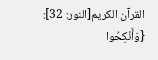القرآن الکریم[النور: 32]:
{وَأَنْكِحُوا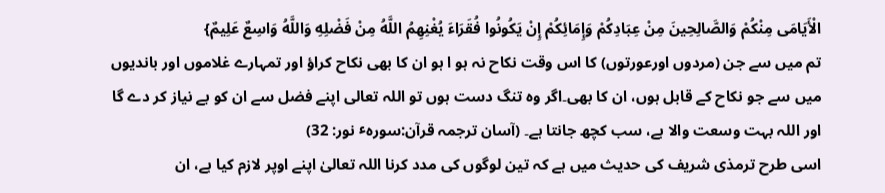الْأَيَامَى مِنْكُمْ وَالصَّالِحِينَ مِنْ عِبَادِكُمْ وَإِمَائِكُمْ إِنْ يَكُونُوا فُقَرَاءَ يُغْنِهِمُ اللَّهُ مِنْ فَضْلِهِ وَاللَّهُ وَاسِعٌ عَلِيمٌ}
تم میں سے جن (مردوں اورعورتوں) کا اس وقت نکاح نہ ہو ا ہو ان کا بھی نکاح کراؤ اور تمہارے غلاموں اور باندیوں میں سے جو نکاح کے قابل ہوں، ان کا بھی۔اگر وہ تنگ دست ہوں تو اللہ تعالی اپنے فضل سے ان کو بے نیاز کر دے گا اور اللہ بہت وسعت والا ہے، سب کچھ جانتا ہے۔ (آسان ترجمہ قرآن:سورہٴ نور: 32)
اسی طرح ترمذی شریف کی حدیث میں ہے کہ تین لوگوں کی مدد کرنا اللہ تعالیٰ اپنے اوپر لازم کیا ہے، ان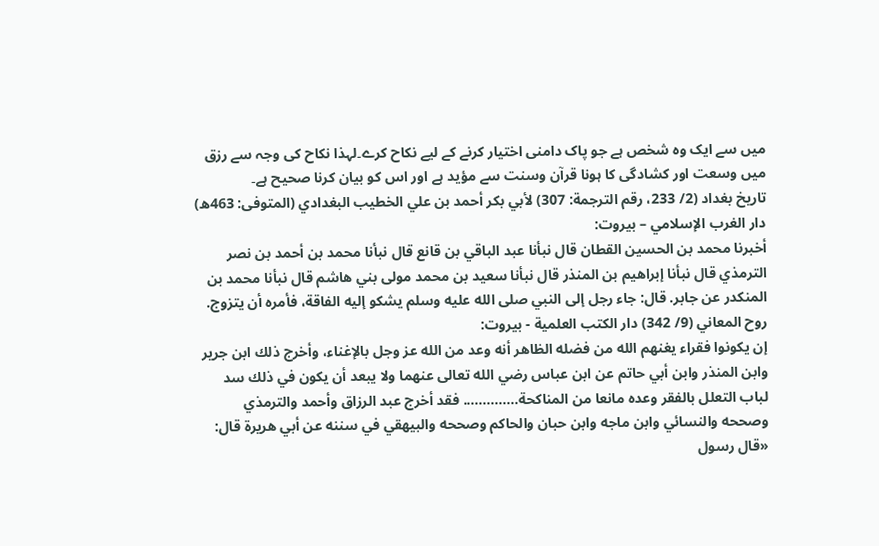میں سے ایک وہ شخص ہے جو پاک دامنی اختیار کرنے کے لیے نکاح کرے۔لہذا نکاح کی وجہ سے رزق میں وسعت اور کشادگی کا ہونا قرآن وسنت سے مؤید ہے اور اس کو بیان کرنا صحیح ہے۔
تاريخ بغداد (2/ 233، رقم الترجمة: 307) لأبي بكر أحمد بن علي الخطيب البغدادي (المتوفى: 463ھ) دار الغرب الإسلامي – بيروت:
أخبرنا محمد بن الحسين القطان قال نبأنا عبد الباقي بن قانع قال نبأنا محمد بن أحمد بن نصر الترمذي قال نبأنا إبراهيم بن المنذر قال نبأنا سعيد بن محمد مولى بني هاشم قال نبأنا محمد بن المنكدر عن جابر. قال: جاء رجل إلى النبي صلى الله عليه وسلم يشكو إليه الفاقة، فأمره أن يتزوج.
روح المعاني (9/ 342) دار الكتب العلمية - بيروت:
إن يكونوا فقراء يغنهم الله من فضله الظاهر أنه وعد من الله عز وجل بالإغناء، وأخرج ذلك ابن جرير وابن المنذر وابن أبي حاتم عن ابن عباس رضي الله تعالى عنهما ولا يبعد أن يكون في ذلك سد لباب التعلل بالفقر وعده مانعا من المناكحة.............. فقد أخرج عبد الرزاق وأحمد والترمذي وصححه والنسائي وابن ماجه وابن حبان والحاكم وصححه والبيهقي في سننه عن أبي هريرة قال: «قال رسول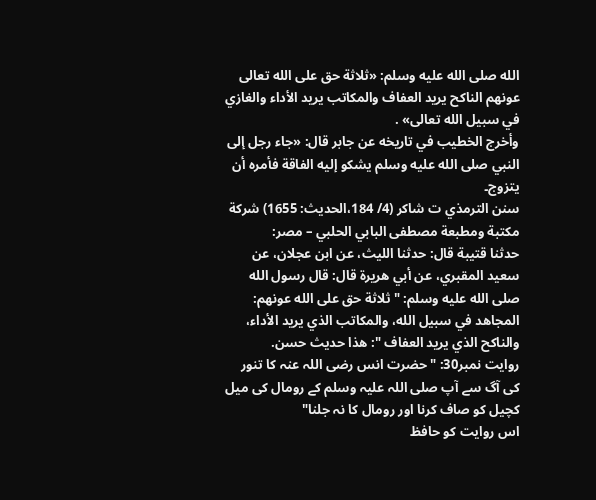الله صلى الله عليه وسلم: «ثلاثة حق على الله تعالى عونهم الناكح يريد العفاف والمكاتب يريد الأداء والغازي في سبيل الله تعالى» .
وأخرج الخطيب في تاريخه عن جابر قال: «جاء رجل إلى النبي صلى الله عليه وسلم يشكو إليه الفاقة فأمره أن يتزوج۔
سنن الترمذي ت شاكر (4/ 184،الحديث: 1655) شركة مكتبة ومطبعة مصطفى البابي الحلبي – مصر:
حدثنا قتيبة قال: حدثنا الليث، عن ابن عجلان، عن سعيد المقبري، عن أبي هريرة قال: قال رسول الله صلى الله عليه وسلم: " ثلاثة حق على الله عونهم: المجاهد في سبيل الله، والمكاتب الذي يريد الأداء، والناكح الذي يريد العفاف ": هذا حديث حسن.
روايت نمبر30: "حضرت انس رضی اللہ عنہ کا تنور کی آگ سے آپ صلی اللہ علیہ وسلم کے رومال کی میل کچیل کو صاف کرنا اور رومال کا نہ جلنا"
اس روایت کو حافظ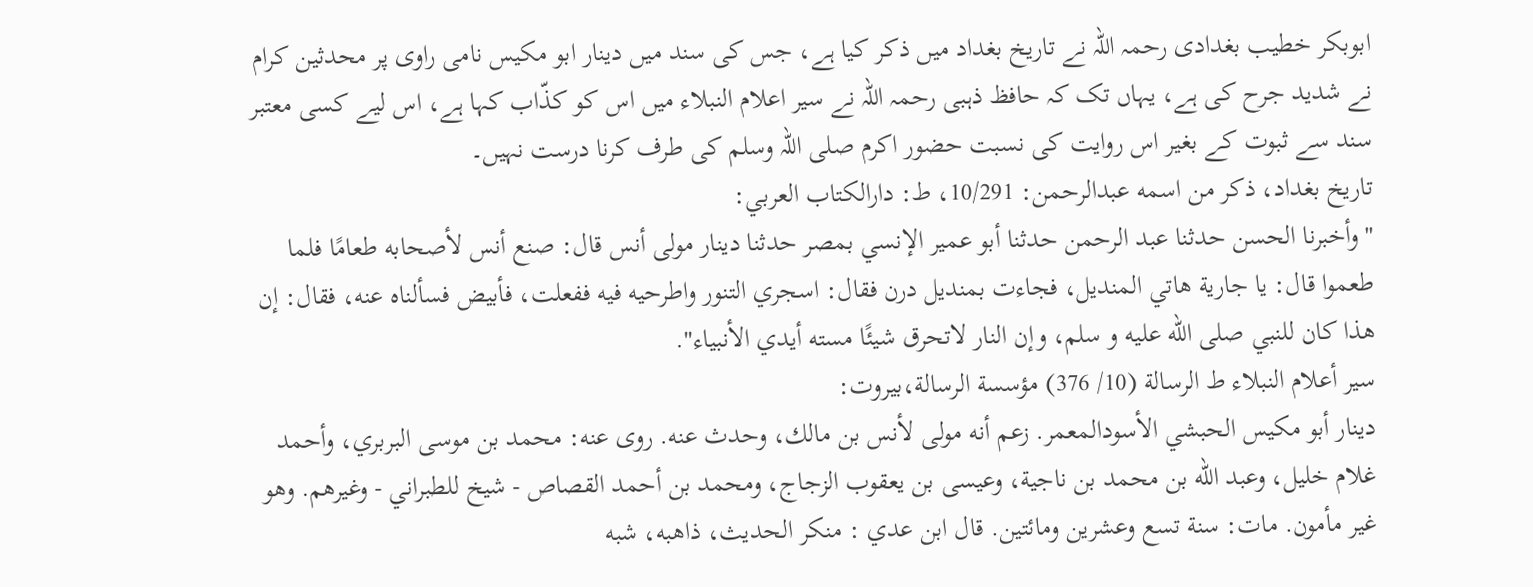ابوبکر خطیب بغدادی رحمہ اللہ نے تاریخ بغداد میں ذکر کیا ہے، جس کی سند میں دینار ابو مکیس نامی راوی پر محدثین کرام نے شدید جرح کی ہے، یہاں تک کہ حافظ ذہبی رحمہ اللہ نے سیر اعلام النبلاء میں اس کو کذّاب کہا ہے، اس لیے کسی معتبر سند سے ثبوت کے بغیر اس روایت کی نسبت حضور اکرم صلی اللہ وسلم کی طرف کرنا درست نہیں۔
تاریخ بغداد، ذکر من اسمه عبدالرحمن: 10/291، ط: دارالکتاب العربي:
"وأخبرنا الحسن حدثنا عبد الرحمن حدثنا أبو عمير الإنسي بمصر حدثنا دينار مولى أنس قال: صنع أنس لأصحابه طعامًا فلما طعموا قال: يا جارية هاتي المنديل، فجاءت بمنديل درن فقال: اسجري التنور واطرحيه فيه ففعلت، فأبيض فسألناه عنه، فقال: إن هذا كان للنبي صلى الله عليه و سلم، وإن النار لاتحرق شيئًا مسته أيدي الأنبياء".
سير أعلام النبلاء ط الرسالة (10/ 376) مؤسسة الرسالة،بيروت:
دينار أبو مكيس الحبشي الأسودالمعمر. زعم أنه مولى لأنس بن مالك، وحدث عنه. روى عنه: محمد بن موسى البربري، وأحمد غلام خليل، وعبد الله بن محمد بن ناجية، وعيسى بن يعقوب الزجاج، ومحمد بن أحمد القصاص - شيخ للطبراني - وغيرهم. وهو غير مأمون. مات: سنة تسع وعشرين ومائتين. قال ابن عدي : منكر الحديث، ذاهبه، شبه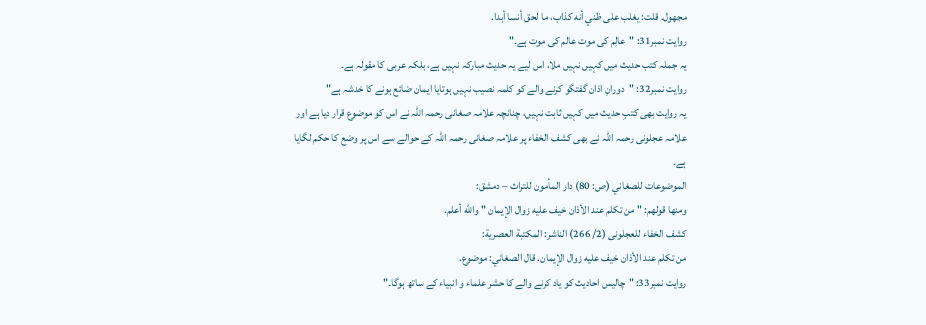مجهول. قلت: يغلب على ظني أنه كذاب، ما لحق أنسا أبدا.
روايت نمبر31: "عالِم کی موت عالم کی موت ہے۔"
یہ جملہ کتب حدیث میں کہیں نہیں ملا، اس لیے یہ حدیث مبارکہ نہیں ہے، بلکہ عربی کا مقولہ ہے۔
روايت نمبر32: "دورانِ اذان گفتگو کرنے والے کو کلمہ نصیب نہیں ہوتایا ایمان ضائع ہونے کا خدشہ ہے"
یہ روایت بھی کتبِ حدیث میں کہیں ثابت نہیں، چنانچہ علامہ صغانی رحمہ اللہ نے اس کو موضوع قرار دیا ہے اور علامہ عجلونی رحمہ اللہ نے بھی کشف الخفاء پر علامہ صغانی رحمہ اللہ کے حوالے سے اس پر وضع کا حکم لگایا ہے۔
الموضوعات للصغاني (ص: 80) دار المأمون للتراث – دمشق:
ومنها قولهم: " من تكلم عند الأذان خيف عليه زوال الإيمان " والله أعلم.
كشف الخفاء للعجلونی (2/ 266) الناشر: المكتبة العصرية:
من تكلم عند الأذان خيف عليه زوال الإيمان. قال الصغاني: موضوع.
روايت نمبر33: "چاليس احادیث کو یاد کرنے والے کا حشر علماء و انبیاء کے ساتھ ہوگا۔"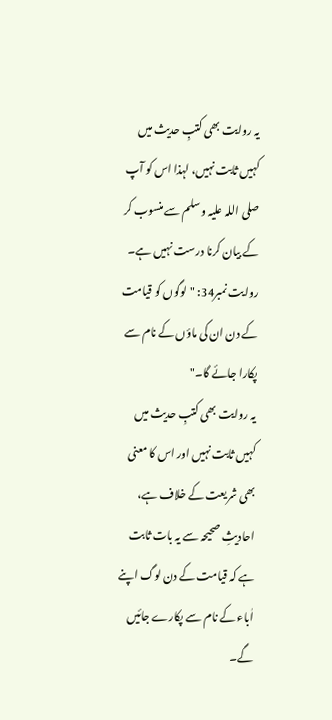یہ روایت بھی کتبِ حدیث میں کہیں ثابت نہیں، لہذا اس کو آپ صلی اللہ علیہ وسلم سے منسوب کر کے بیان کرنا درست نہیں ہے۔
روايت نمبر34: "لوگوں کو قیامت کے دن ان کی ماؤں کے نام سے پکارا جائے گا۔"
یہ روایت بھی کتبِ حدیث میں کہیں ثابت نہیں اور اس کا معنی بھی شریعت کے خلاف ہے، احادیثِ صحیحہ سے یہ بات ثابت ہے کہ قیامت کے دن لوگ اپنے اٰباء کے نام سے پکارے جائیں گے۔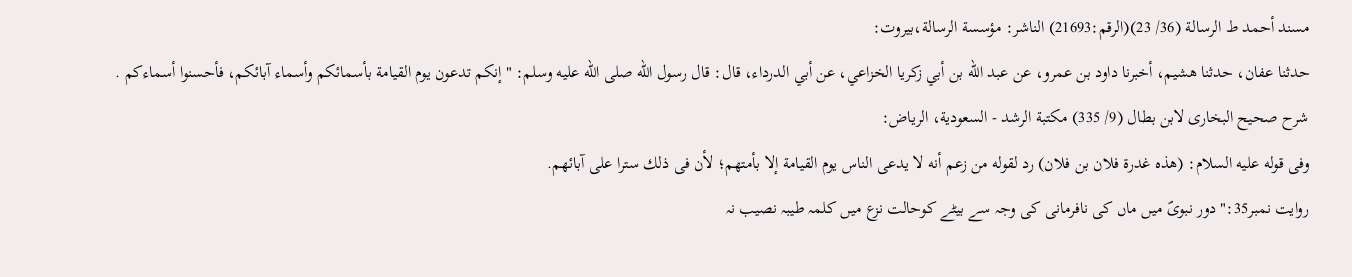مسند أحمد ط الرسالة (36/ 23)(الرقم:21693) الناشر: مؤسسة الرسالة،بيروت:
حدثنا عفان، حدثنا هشيم، أخبرنا داود بن عمرو، عن عبد الله بن أبي زكريا الخزاعي، عن أبي الدرداء، قال: قال رسول الله صلى الله عليه وسلم: " إنكم تدعون يوم القيامة بأسمائكم وأسماء آبائكم، فأحسنوا أسماءكم .
شرح صحيح البخارى لابن بطال (9/ 335) مكتبة الرشد - السعودية، الرياض:
وفى قوله عليه السلام: (هذه غدرة فلان بن فلان) رد لقوله من زعم أنه لا يدعى الناس يوم القيامة إلا بأمتهم؛ لأن فى ذلك سترا على آبائهم.
روايت نمبر35:"دور نبویؐ میں ماں کی نافرمانی کی وجہ سے بیٹے کوحالت نزع میں کلمہ طیبہ نصيب نہ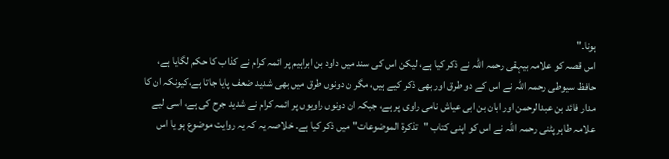ہونا۔"
اس قصہ کو علامہ بیہقی رحمہ اللہ نے ذکر کیا ہے، لیکن اس کی سند میں داود بن ابراہیم پر ائمہ کرام نے کذاب کا حکم لگایا ہے، حافظ سیوطی رحمہ اللہ نے اس کے دو طرق اور بھی ذکر کیے ہیں، مگر ن دونوں طرق میں بھی شدید ضعف پایا جاتا ہے،کیونکہ ان کا مدار فائد بن عبدالرحمن اور ابان بن ابی عیاش نامی راوی پر ہے، جبکہ ان دونوں راویوں پر ائمہ کرام نے شدید جرح کی ہے، اسی لیے علامہ طاہر پٹنی رحمہ اللہ نے اس کو اپنی کتاب "تذکرة الموضوعات" میں ذکر کیا ہے۔ خلاصہ یہ کہ یہ روایت موضوع ہو یا اس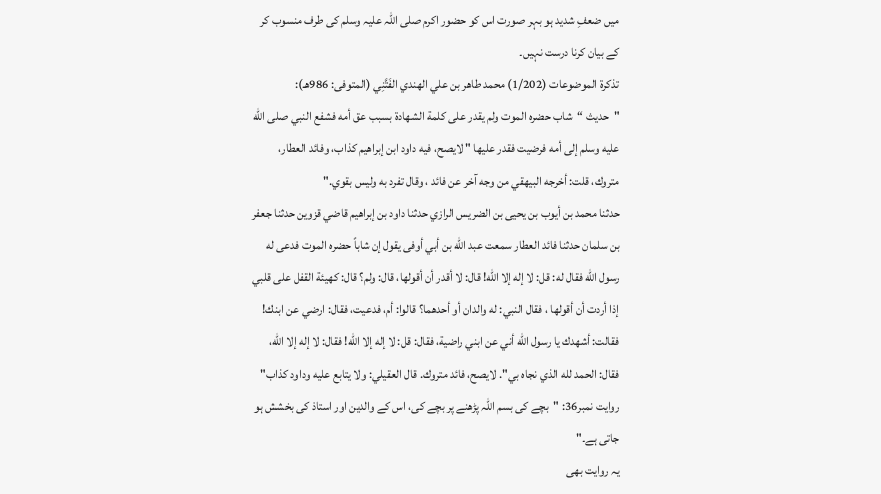میں ضعفِ شدید ہو بہر صورت اس کو حضور اکرم صلی اللہ علیہ وسلم کی طرف منسوب کر کے بیان کرنا درست نہیں۔
تذکرۃ الموضوعات (1/202) محمد طاهر بن علي الهندي الفَتَّنِي (المتوفى: 986هـ):
"حديث “شاب حضره الموت ولم يقدر على كلمة الشهادة بسبب عق أمه فشفع النبي صلى الله عليه وسلم إلى أمه فرضيت فقدر عليها " لايصح، فيه داود ابن إبراهيم كذاب، وفائد العطار، متروك، قلت: أخرجه البيهقي من وجه آخر عن فائد ، وقال تفرد به وليس بقوي."
حدثنا محمد بن أيوب بن يحيى بن الضريس الرازي حدثنا داود بن إبراهيم قاضي قزوين حدثنا جعفر بن سلمان حدثنا فائد العطار سمعت عبد الله بن أبي أوفى يقول إن شاباً حضره الموت فدعى له رسول الله فقال له: قل: لا إله إلا الله! قال: لا أقدر أن أقولها، قال: ولم؟ قال: كهيئة القفل على قلبي إذا أردت أن أقولها ، فقال النبي: له والدان أو أحدهما؟ قالوا: أم، فدعيت، فقال: ارضي عن ابنك! فقالت: أشهدك يا رسول الله أني عن ابني راضية، فقال: قل: لا إله إلا الله! فقال: لا إله إلا الله، فقال: الحمد لله الذي نجاه بي". لايصح، فائد متروك. قال العقيلي: ولا يتابع عليه وداود كذاب"
روايت نمبر36: "بچے کی بسم اللہ پڑھنے پر بچے کی، اس کے والدین اور استاذ کی بخشش ہو جاتی ہے۔"
یہ روایت بھی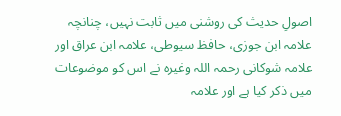اصولِ حدیث کی روشنی میں ثابت نہیں، چنانچہ علامہ ابن جوزی، حافظ سیوطی، علامہ ابن عراق اور علامہ شوکانی رحمہ اللہ وغیرہ نے اس کو موضوعات میں ذکر کیا ہے اور علامہ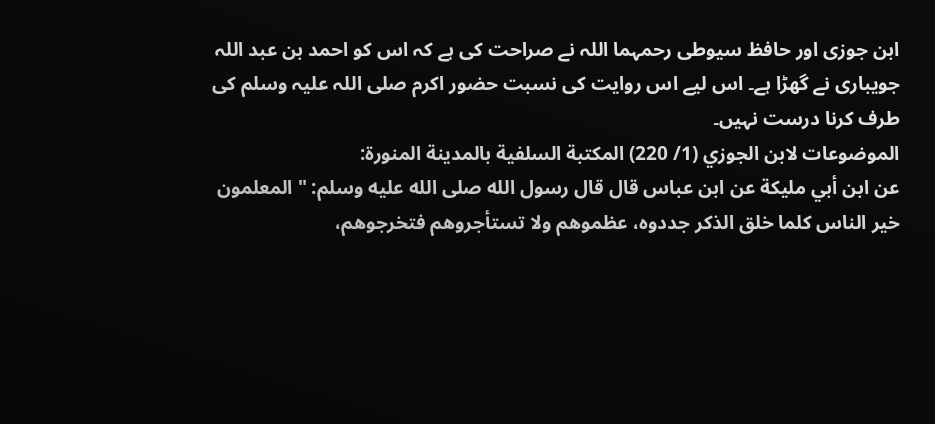ابن جوزی اور حافظ سیوطی رحمہما اللہ نے صراحت کی ہے کہ اس کو احمد بن عبد اللہ جویباری نے گھڑا ہے۔ اس لیے اس روایت کی نسبت حضور اکرم صلی اللہ علیہ وسلم کی طرف کرنا درست نہیں۔
الموضوعات لابن الجوزي (1/ 220) المكتبة السلفية بالمدينة المنورة:
عن ابن أبي مليكة عن ابن عباس قال قال رسول الله صلى الله عليه وسلم: " المعلمون خير الناس كلما خلق الذكر جددوه، عظموهم ولا تستأجروهم فتخرجوهم،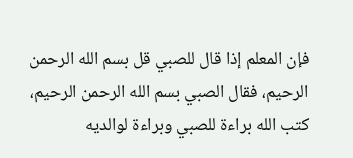فإن المعلم إذا قال للصبي قل بسم الله الرحمن الرحيم، فقال الصبي بسم الله الرحمن الرحيم، كتب الله براءة للصبي وبراءة لوالديه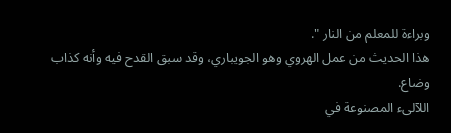وبراءة للمعلم من النار ".
هذا الحديث من عمل الهروي وهو الجويباري، وقد سبق القدح فيه وأنه كذاب وضاع.
اللآلىء المصنوعة في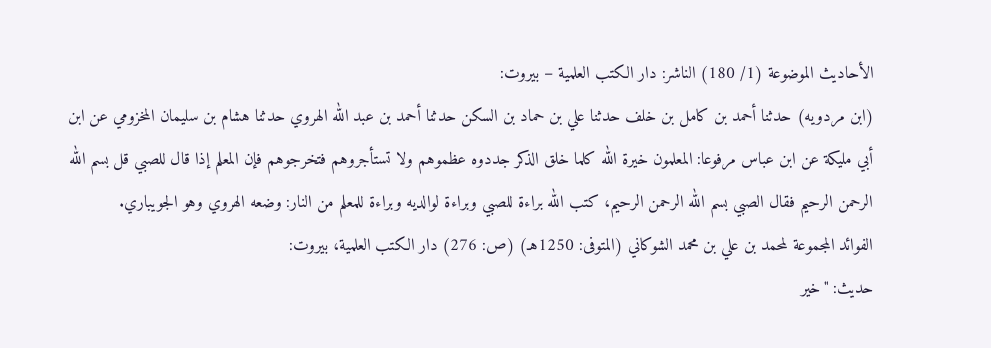الأحاديث الموضوعة (1/ 180) الناشر: دار الكتب العلمية – بيروت:
(ابن مردويه) حدثنا أحمد بن كامل بن خلف حدثنا علي بن حماد بن السكن حدثنا أحمد بن عبد الله الهروي حدثنا هشام بن سليمان المخزومي عن ابن أبي مليكة عن ابن عباس مرفوعا: المعلمون خيرة الله كلما خلق الذكر جددوه عظموهم ولا تستأجروهم فتخرجوهم فإن المعلم إذا قال للصبي قل بسم الله الرحمن الرحيم فقال الصبي بسم الله الرحمن الرحيم، كتب الله براءة للصبي وبراءة لوالديه وبراءة للمعلم من النار: وضعه الهروي وهو الجويباري.
الفوائد المجموعة لمحمد بن علي بن محمد الشوكاني (المتوفى: 1250هـ) (ص: 276) دار الكتب العلمية، بيروت:
حديث: "خير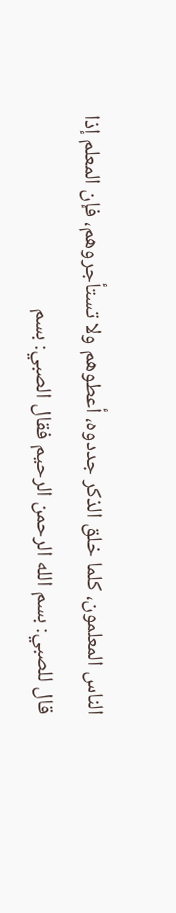الناس المعلمون، كلما خلق الذكر جددوه، أعطوهم ولا تستأجروهم، فإن المعلم إذا قال للصبي: بسم الله الرحمن الرحيم فقال الصبي: بسم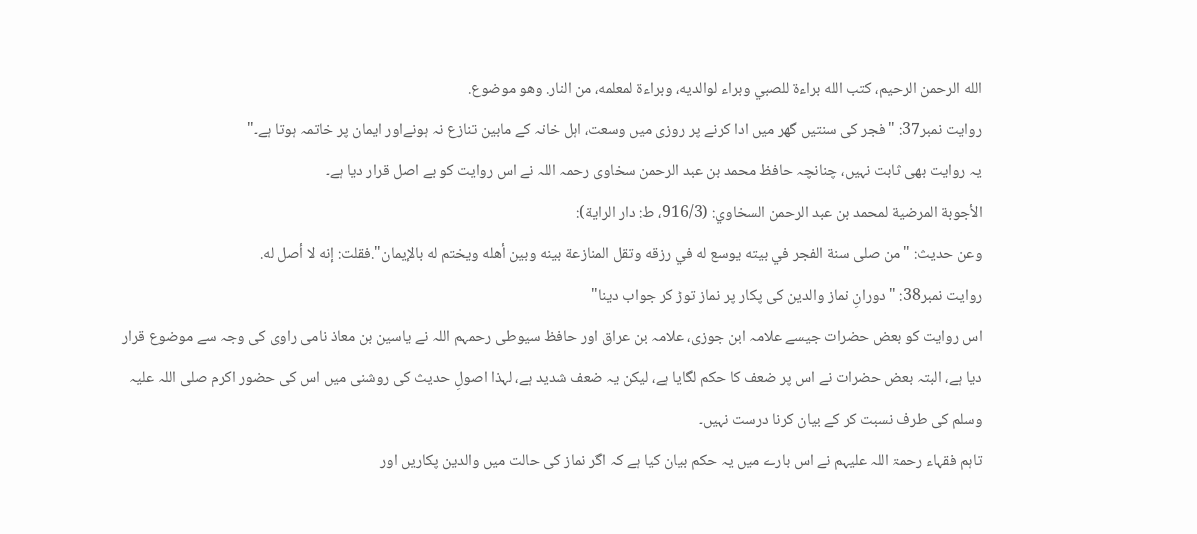الله الرحمن الرحيم، كتب الله براءة للصبي وبراء لوالديه، وبراءة لمعلمه، من النار. وهو موضوع.
روايت نمبر37: "فجر کی سنتیں گھر میں ادا کرنے پر روزی میں وسعت، اہل خانہ کے مابین تنازع نہ ہونےاور ایمان پر خاتمہ ہوتا ہے۔"
یہ روایت بھی ثابت نہیں، چنانچہ حافظ محمد بن عبد الرحمن سخاوی رحمہ اللہ نے اس روایت کو بے اصل قرار دیا ہے۔
الأجوبة المرضية لمحمد بن عبد الرحمن السخاوي: (916/3، ط: دار الراية):
وعن حديث: "من صلى سنة الفجر في بيته يوسع له في رزقه وتقل المنازعة بينه وبين أهله ويختم له بالإيمان".فقلت: إنه لا أصل له.
روايت نمبر38: "دورانِ نماز والدین کی پکار پر نماز توڑ کر جواب دینا"
اس روایت کو بعض حضرات جیسے علامہ ابن جوزی، علامہ بن عراق اور حافظ سیوطی رحمہم اللہ نے یاسین بن معاذ نامی راوی کی وجہ سے موضوع قرار دیا ہے، البتہ بعض حضرات نے اس پر ضعف کا حکم لگایا ہے، لیکن یہ ضعف شدید ہے، لہذا اصولِ حدیث کی روشنی میں اس کی حضور اکرم صلی اللہ علیہ وسلم کی طرف نسبت کر کے بیان کرنا درست نہیں۔
تاہم فقہاء رحمۃ اللہ علیہم نے اس بارے میں یہ حکم بیان کیا ہے کہ اگر نماز کی حالت میں والدین پکاریں اور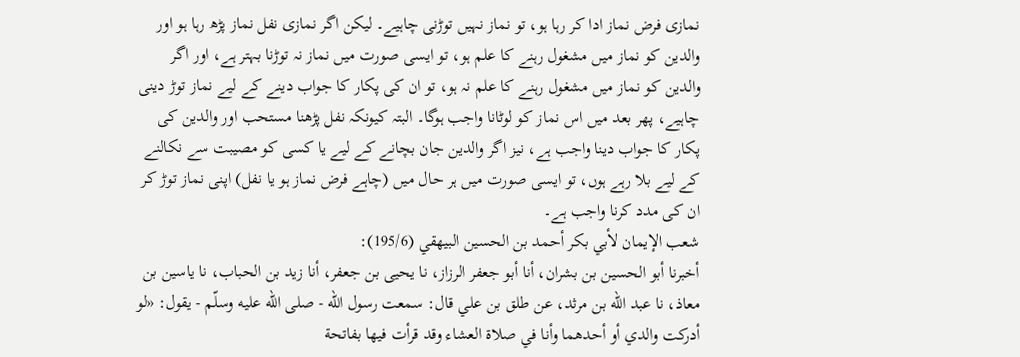نمازی فرض نماز ادا کر رہا ہو، تو نماز نہیں توڑنی چاہیے۔ لیکن اگر نمازی نفل نماز پڑھ رہا ہو اور والدین کو نماز میں مشغول رہنے کا علم ہو، تو ایسی صورت میں نماز نہ توڑنا بہتر ہے، اور اگر والدین کو نماز میں مشغول رہنے کا علم نہ ہو، تو ان کی پکار کا جواب دینے کے لیے نماز توڑ دینی چاہیے، پھر بعد میں اس نماز کو لوٹانا واجب ہوگا۔ البتہ کیونکہ نفل پڑھنا مستحب اور والدین کی پکار کا جواب دینا واجب ہے، نیز اگر والدین جان بچانے کے لیے یا کسی کو مصیبت سے نکالنے کے لیے بلا رہے ہوں، تو ایسی صورت میں ہر حال میں (چاہے فرض نماز ہو یا نفل) اپنی نماز توڑ کر ان کی مدد کرنا واجب ہے۔
شعب الإيمان لأبي بكر أحمد بن الحسين البيهقي (195/6):
أخبرنا أبو الحسين بن بشران، أنا أبو جعفر الرزاز، نا يحيى بن جعفر، أنا زيد بن الحباب، نا ياسين بن معاذ، نا عبد الله بن مرثد، عن طلق بن علي قال: سمعت رسول الله - صلى الله عليه وسلّم - يقول: «لو أدركت والدي أو أحدهما وأنا في صلاة العشاء وقد قرأت فيها بفاتحة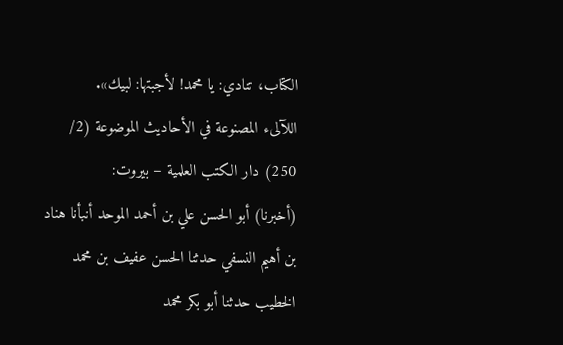الكتاب، تنادي: يا محمد! لأجبتها: لبيك».
اللآلىء المصنوعة في الأحاديث الموضوعة (2/ 250) دار الكتب العلمية – بيروت:
(أخبرنا) أبو الحسن علي بن أحمد الموحد أنبأنا هناد بن أهيم النسفي حدثنا الحسن عفيف بن محمد الخطيب حدثنا أبو بكر محمد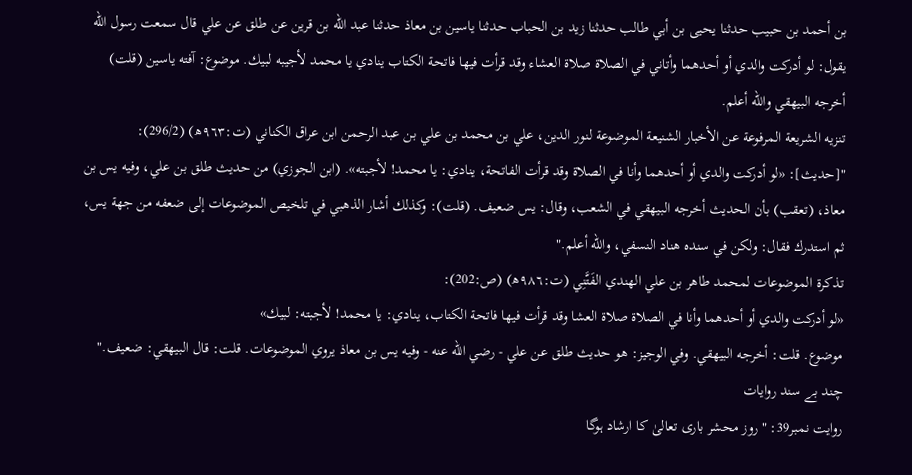بن أحمد بن حبيب حدثنا يحيى بن أبي طالب حدثنا زيد بن الحباب حدثنا ياسين بن معاذ حدثنا عبد الله بن قرين عن طلق عن علي قال سمعت رسول الله يقول: لو أدركت والدي أو أحدهما وأتاني في الصلاة صلاة العشاء وقد قرأت فيها فاتحة الكتاب ينادي يا محمد لأجيبه لبيك. موضوع: آفته ياسين (قلت) أخرجه البيهقي والله أعلم.
تنزيه الشريعة المرفوعة عن الأخبار الشنيعة الموضوعة لنور الدين، علي بن محمد بن علي بن عبد الرحمن ابن عراق الكناني (ت:٩٦٣ھ) (296/2):
"[حديث]: «لو أدركت والدي أو أحدهما وأنا في الصلاة وقد قرأت الفاتحة، ينادي: يا محمد! لأجبته». (ابن الجوزي) من حديث طلق بن علي، وفيه يس بن معاذ، (تعقب) بأن الحديث أخرجه البيهقي في الشعب، وقال: يس ضعيف. (قلت): وكذلك أشار الذهبي في تلخيص الموضوعات إلى ضعفه من جهة يس، ثم استدرك فقال: ولكن في سنده هناد النسفي، والله أعلم."
تذكرة الموضوعات لمحمد طاهر بن علي الهندي الفَتَّنِي (ت:٩٨٦ھ) (ص:202):
«لو أدركت والدي أو أحدهما وأنا في الصلاة صلاة العشا وقد قرأت فيها فاتحة الكتاب، ينادي: يا محمد! لأجبته: لبيك»
موضوع. قلت: أخرجه البيهقي. وفي الوجيز: هو حديث طلق عن علي - رضي الله عنه - وفيه يس بن معاذ يروي الموضوعات. قلت: قال البيهقي: ضعيف."
چند بے سند روایات
روايت نمبر39: "روز محشر باری تعالیٰ کا ارشاد ہوگا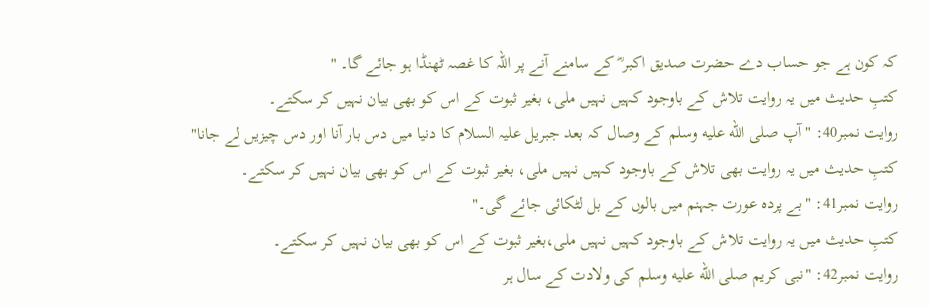کہ کون ہے جو حساب دے حضرت صدیق اکبر ؓ کے سامنے آنے پر اللہ کا غصہ ٹھنڈا ہو جائے گا۔ "
کتبِ حدیث میں یہ روایت تلاش کے باوجود کہیں نہیں ملی، بغیر ثبوت کے اس کو بھی بیان نہیں کر سکتے۔
روايت نمبر40: "آپ صلى الله عليه وسلم کے وصال کہ بعد جبریل علیہ السلام کا دنیا میں دس بار آنا اور دس چیزیں لے جانا"
کتبِ حدیث میں یہ روایت بھی تلاش کے باوجود کہیں نہیں ملی، بغیر ثبوت کے اس کو بھی بیان نہیں کر سکتے۔
روايت نمبر41: "بے پردہ عورت جہنم میں بالوں کے بل لٹکائی جائے گی۔"
کتبِ حدیث میں یہ روایت تلاش کے باوجود کہیں نہیں ملی،بغیر ثبوت کے اس کو بھی بیان نہیں کر سکتے۔
روايت نمبر42: "نبی کریم صلى الله عليه وسلم کی ولادت کے سال ہر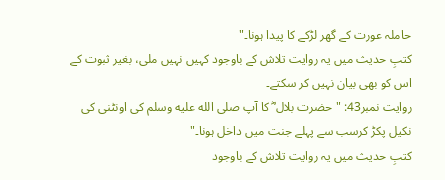حاملہ عورت کے گھر لڑکے کا پیدا ہونا۔"
کتبِ حدیث میں یہ روایت تلاش کے باوجود کہیں نہیں ملی، بغیر ثبوت کے اس کو بھی بیان نہیں کر سکتے۔
روايت نمبر43: "حضرت بلال ؓ کا آپ صلى الله عليه وسلم کی اونٹنی کی نکیل پکڑ کرسب سے پہلے جنت میں داخل ہونا۔"
کتبِ حدیث میں یہ روایت تلاش کے باوجود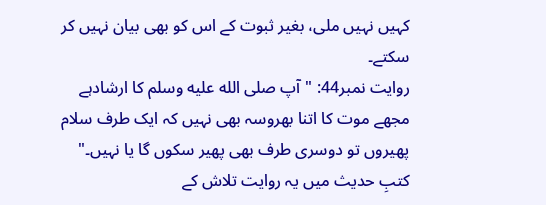کہیں نہیں ملی، بغیر ثبوت کے اس کو بھی بیان نہیں کر سکتے۔
روايت نمبر44: "آپ صلى الله عليه وسلم کا ارشادہے مجھے موت کا اتنا بھروسہ بھی نہیں کہ ایک طرف سلام پھیروں تو دوسری طرف بھی پھیر سکوں گا یا نہیں۔"
کتبِ حدیث میں یہ روایت تلاش کے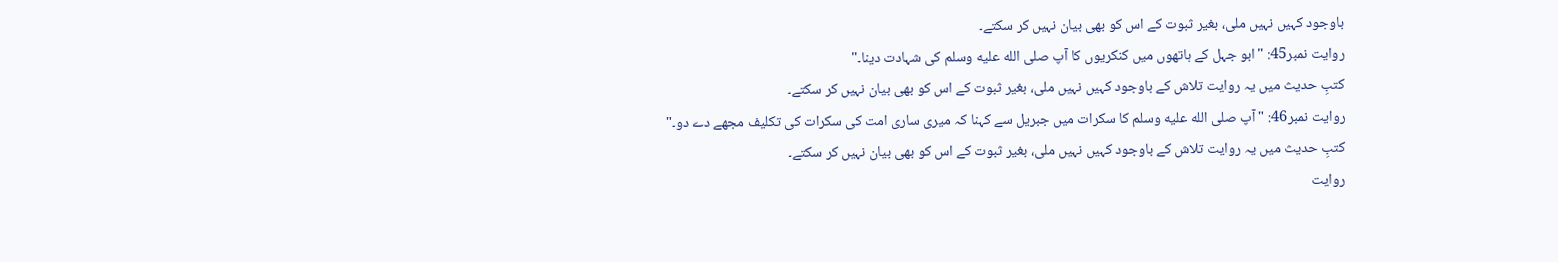باوجود کہیں نہیں ملی، بغیر ثبوت کے اس کو بھی بیان نہیں کر سکتے۔
روايت نمبر45: "ابو جہل کے ہاتھوں میں کنکریوں کا آپ صلى الله عليه وسلم کی شہادت دینا۔"
کتبِ حدیث میں یہ روایت تلاش کے باوجود کہیں نہیں ملی، بغیر ثبوت کے اس کو بھی بیان نہیں کر سکتے۔
روايت نمبر46: "آپ صلى الله عليه وسلم کا سکرات میں جبریل سے کہنا کہ میری ساری امت کی سکرات کی تکلیف مجھے دے دو۔"
کتبِ حدیث میں یہ روایت تلاش کے باوجود کہیں نہیں ملی، بغیر ثبوت کے اس کو بھی بیان نہیں کر سکتے۔
روايت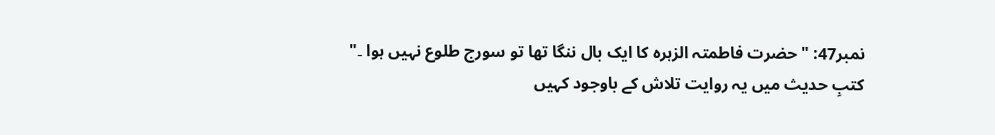نمبر47: "حضرت فاطمتہ الزہرہ کا ایک بال ننگا تھا تو سورج طلوع نہیں ہوا ۔"
کتبِ حدیث میں یہ روایت تلاش کے باوجود کہیں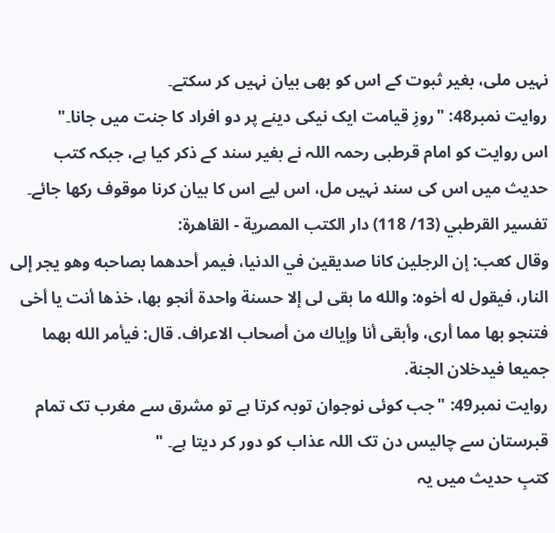نہیں ملی، بغیر ثبوت کے اس کو بھی بیان نہیں کر سکتے۔
روايت نمبر48: "روزِ قیامت ایک نیکی دینے پر دو افراد کا جنت میں جانا۔"
اس روایت کو امام قرطبی رحمہ اللہ نے بغیر سند کے ذکر کیا ہے، جبکہ کتب حدیث میں اس کی سند نہیں مل، اس لیے اس کا بیان کرنا موقوف رکھا جائے۔
تفسير القرطبي (13/ 118) دار الكتب المصرية - القاهرة:
وقال كعب: إن الرجلين كانا صديقين في الدنيا، فيمر أحدهما بصاحبه وهو يجر إلى النار، فيقول له أخوه: والله ما بقى لى إلا حسنة واحدة أنجو بها، خذها أنت يا أخى فتنجو بها مما أرى، وأبقى أنا وإياك من أصحاب الاعراف. قال: فيأمر الله بهما جميعا فيدخلان الجنة.
روايت نمبر49: "جب کوئی نوجوان توبہ کرتا ہے تو مشرق سے مغرب تک تمام قبرستان سے چالیس دن تک اللہ عذاب کو دور کر دیتا ہے۔ "
کتبِ حدیث میں یہ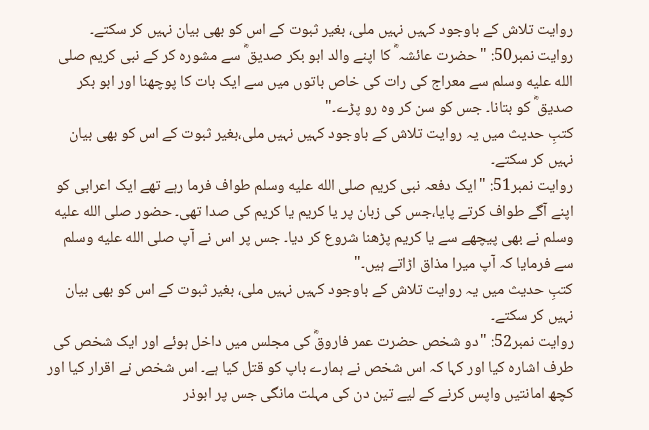روایت تلاش کے باوجود کہیں نہیں ملی، بغیر ثبوت کے اس کو بھی بیان نہیں کر سکتے۔
روايت نمبر50: "حضرت عائشہ ؓ کا اپنے والد ابو بکر صدیق ؓ سے مشورہ کر کے نبی کریم صلى الله عليه وسلم سے معراج کی رات کی خاص باتوں میں سے ایک بات کا پوچھنا اور ابو بکر صدیق ؓ کو بتانا۔ جس کو سن کر وہ رو پڑے۔"
کتبِ حدیث میں یہ روایت تلاش کے باوجود کہیں نہیں ملی،بغیر ثبوت کے اس کو بھی بیان نہیں کر سکتے۔
روايت نمبر51: "ایک دفعہ نبی کریم صلى الله عليه وسلم طواف فرما رہے تھے ایک اعرابی کو اپنے آگے طواف کرتے پایا،جس کی زبان پر یا کریم یا کریم کی صدا تھی۔ حضور صلى الله عليه وسلم نے بھی پیچھے سے یا کریم پڑھنا شروع کر دیا۔ جس پر اس نے آپ صلى الله عليه وسلم سے فرمایا کہ آپ میرا مذاق اڑاتے ہیں۔"
کتبِ حدیث میں یہ روایت تلاش کے باوجود کہیں نہیں ملی، بغیر ثبوت کے اس کو بھی بیان نہیں کر سکتے۔
روايت نمبر52: "دو شخص حضرت عمر فاروقؓ کی مجلس میں داخل ہوئے اور ایک شخص کی طرف اشارہ کیا اور کہا کہ اس شخص نے ہمارے باپ کو قتل کیا ہے۔ اس شخص نے اقرار کیا اور کچھ امانتیں واپس کرنے کے لیے تین دن کی مہلت مانگی جس پر ابوذر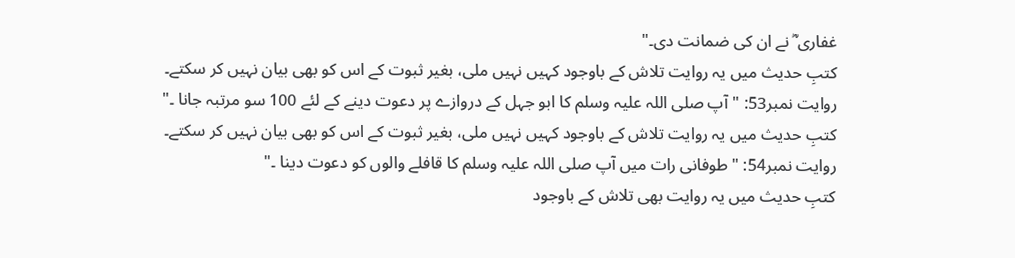غفاری ؓ نے ان کی ضمانت دی۔"
کتبِ حدیث میں یہ روایت تلاش کے باوجود کہیں نہیں ملی، بغیر ثبوت کے اس کو بھی بیان نہیں کر سکتے۔
روايت نمبر53: "آپ صلی اللہ علیہ وسلم کا ابو جہل کے دروازے پر دعوت دینے کے لئے 100 سو مرتبہ جانا ۔"
کتبِ حدیث میں یہ روایت تلاش کے باوجود کہیں نہیں ملی، بغیر ثبوت کے اس کو بھی بیان نہیں کر سکتے۔
روايت نمبر54: "طوفانی رات میں آپ صلی اللہ علیہ وسلم کا قافلے والوں کو دعوت دینا ۔"
کتبِ حدیث میں یہ روایت بھی تلاش کے باوجود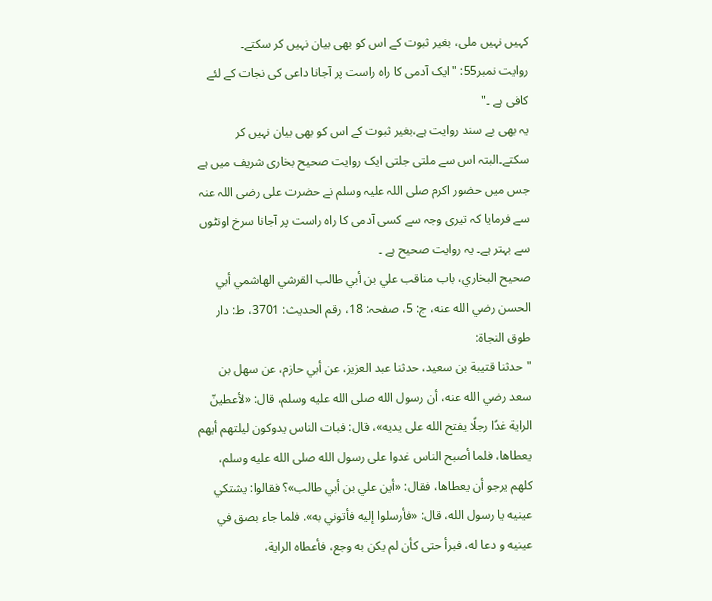کہیں نہیں ملی، بغیر ثبوت کے اس کو بھی بیان نہیں کر سکتے۔
روايت نمبر55: "ایک آدمی کا راہ راست پر آجانا داعی کی نجات کے لئے کافی ہے ۔"
یہ بھی بے سند روایت ہے،بغیر ثبوت کے اس کو بھی بیان نہیں کر سکتے۔البتہ اس سے ملتی جلتی ایک روایت صحیح بخاری شریف میں ہے جس میں حضور اکرم صلی اللہ علیہ وسلم نے حضرت علی رضی اللہ عنہ سے فرمایا کہ تیری وجہ سے کسی آدمی کا راہ راست پر آجانا سرخ اونٹوں سے بہتر ہے۔ یہ روایت صحیح ہے ۔
صحيح البخاري، باب مناقب علي بن أبي طالب القرشي الهاشمي أبي الحسن رضي الله عنه، ج: 5، صفحہ: 18، رقم الحدیث: 3701، ط: دار طوق النجاة:
"حدثنا قتيبة بن سعيد، حدثنا عبد العزيز، عن أبي حازم، عن سهل بن سعد رضي الله عنه، أن رسول الله صلى الله عليه وسلم، قال: «لأعطينّ الراية غدًا رجلًا يفتح الله على يديه»، قال: فبات الناس يدوكون ليلتهم أيهم يعطاها، فلما أصبح الناس غدوا على رسول الله صلى الله عليه وسلم، كلهم يرجو أن يعطاها، فقال: «أين علي بن أبي طالب»؟ فقالوا: يشتكي عينيه يا رسول الله، قال: «فأرسلوا إليه فأتوني به». فلما جاء بصق في عينيه و دعا له، فبرأ حتى كأن لم يكن به وجع، فأعطاه الراية،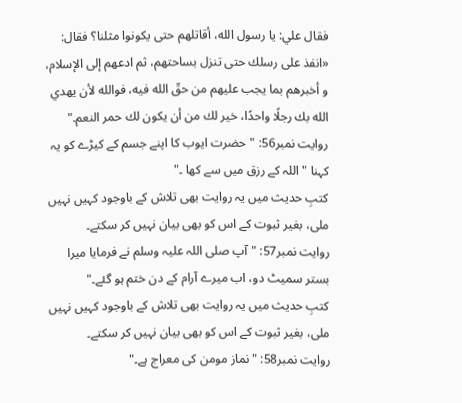فقال علي: يا رسول الله، أقاتلهم حتى يكونوا مثلنا؟ فقال: «انفذ على رسلك حتى تنزل بساحتهم، ثم ادعهم إلى الإسلام، و أخبرهم بما يجب عليهم من حقّ الله فيه، فوالله لأن يهدي الله بك رجلًا واحدًا، خير لك من أن يكون لك حمر النعم."
روايت نمبر56: "حضرت ایوب کا اپنے جسم کے کیڑے کو یہ کہنا " اللہ کے رزق میں سے کھا ۔"
کتبِ حدیث میں یہ روایت بھی تلاش کے باوجود کہیں نہیں ملی، بغیر ثبوت کے اس کو بھی بیان نہیں کر سکتے۔
روايت نمبر57: "آپ صلی اللہ علیہ وسلم نے فرمایا میرا بستر سمیٹ دو، اب میرے آرام کے دن ختم ہو گئے۔"
کتبِ حدیث میں یہ روایت بھی تلاش کے باوجود کہیں نہیں ملی، بغیر ثبوت کے اس کو بھی بیان نہیں کر سکتے۔
روايت نمبر58: "نماز مومن کی معراج ہے۔"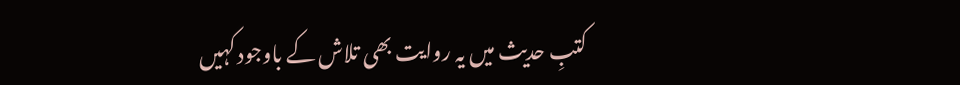کتبِ حدیث میں یہ روایت بھی تلاش کے باوجود کہیں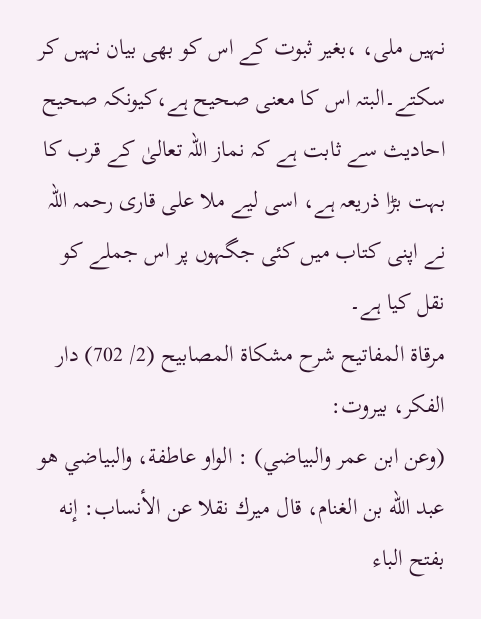نہیں ملی، ،بغیر ثبوت کے اس کو بھی بیان نہیں کر سکتے۔البتہ اس کا معنی صحیح ہے،کیونکہ صحیح احادیث سے ثابت ہے کہ نماز اللہ تعالیٰ کے قرب کا بہت بڑا ذریعہ ہے، اسی لیے ملا علی قاری رحمہ اللہ نے اپنی کتاب میں کئی جگہوں پر اس جملے کو نقل کیا ہے۔
مرقاة المفاتيح شرح مشكاة المصابيح (2/ 702) دار الفكر، بيروت:
(وعن ابن عمر والبياضي) : الواو عاطفة، والبياضي هو عبد الله بن الغنام، قال ميرك نقلا عن الأنساب: إنه بفتح الباء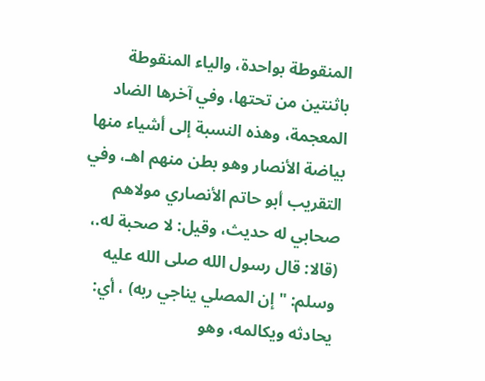المنقوطة بواحدة، والياء المنقوطة باثنتين من تحتها، وفي آخرها الضاد المعجمة، وهذه النسبة إلى أشياء منها بياضة الأنصار وهو بطن منهم اهـ، وفي التقريب أبو حاتم الأنصاري مولاهم صحابي له حديث، وقيل: لا صحبة له.، (قالا: قال رسول الله صلى الله عليه
وسلم: " إن المصلي يناجي ربه) ، أي: يحادثه ويكالمه، وهو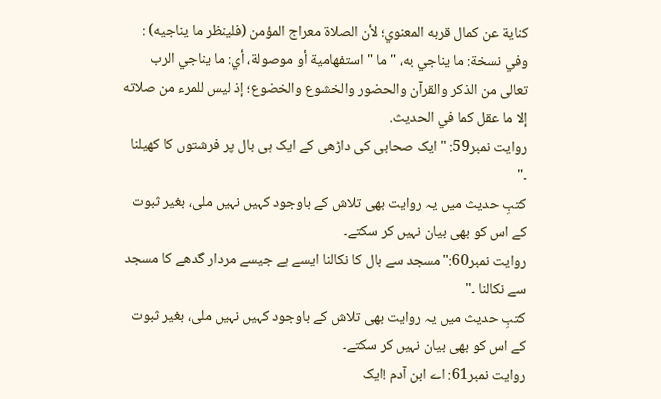كناية عن كمال قربه المعنوي؛ لأن الصلاة معراج المؤمن (فلينظر ما يناجيه) : وفي نسخة: ما يناجي به، " ما " استفهامية أو موصولة، أي: ما يناجي الرب تعالى من الذكر والقرآن والحضور والخشوع والخضوع؛ إذ ليس للمرء من صلاته إلا ما عقل كما في الحديث.
روايت نمبر59: "ایک صحابی کی داڑھی کے ایک ہی بال پر فرشتوں کا کھیلنا ۔"
کتبِ حدیث میں یہ روایت بھی تلاش کے باوجود کہیں نہیں ملی، بغیر ثبوت کے اس کو بھی بیان نہیں کر سکتے۔
روايت نمبر60:"مسجد سے بال کا نکالنا ایسے ہے جیسے مردار گدھے کا مسجد سے نکالنا ۔"
کتبِ حدیث میں یہ روایت بھی تلاش کے باوجود کہیں نہیں ملی، بغیر ثبوت کے اس کو بھی بیان نہیں کر سکتے۔
روايت نمبر61: اے ابن آدم !ایک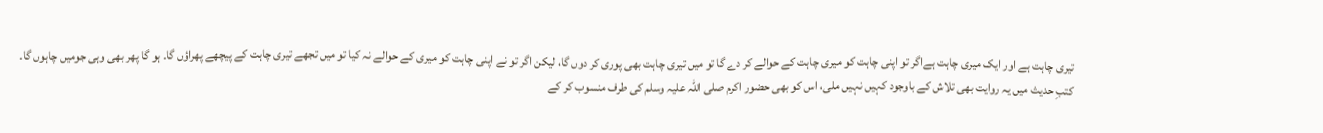تیری چاہت ہے اور ایک میری چاہت ہےاگر تو اپنی چاہت کو میری چاہت کے حوالے کر دے گا تو میں تیری چاہت بھی پوری کر دوں گا، لیکن اگر تو نے اپنی چاہت کو میری کے حوالے نہ کیا تو میں تجھے تیری چاہت کے پیچھے پھراؤں گا۔ ہو گا پھر بھی وہی جومیں چاہوں گا۔
کتبِ حدیث میں یہ روایت بھی تلاش کے باوجود کہیں نہیں ملی، اس کو بھی حضور اکرم صلی اللہ علیہ وسلم کی طرف منسوب کر کے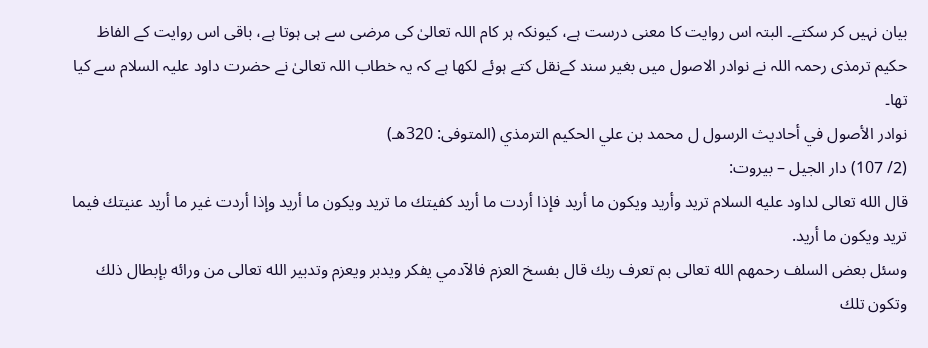بیان نہیں کر سکتے۔ البتہ اس روایت کا معنی درست ہے، کیونکہ ہر کام اللہ تعالیٰ کی مرضی سے ہی ہوتا ہے، باقی اس روایت کے الفاظ حکیم ترمذی رحمہ اللہ نے نوادر الاصول میں بغیر سند کےنقل کتے ہوئے لکھا ہے کہ یہ خطاب اللہ تعالیٰ نے حضرت داود علیہ السلام سے کیا تھا۔
نوادر الأصول في أحاديث الرسول ل محمد بن علي الحكيم الترمذي (المتوفى: 320هـ)
(2/ 107) دار الجيل – بيروت:
قال الله تعالى لداود عليه السلام تريد وأريد ويكون ما أريد فإذا أردت ما أريد كفيتك ما تريد ويكون ما أريد وإذا أردت غير ما أريد عنيتك فيما تريد ويكون ما أريد.
وسئل بعض السلف رحمهم الله تعالى بم تعرف ربك قال بفسخ العزم فالآدمي يفكر ويدبر ويعزم وتدبير الله تعالى من ورائه بإبطال ذلك وتكون تلك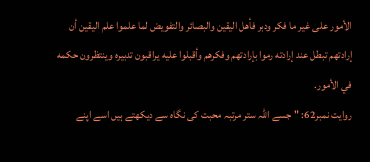الأمور على غير ما فكر ودبر فأهل اليقين والبصائر والتفويض لما علموا علم اليقين أن إرادتهم تبطل عند إرادته رموا بإرادتهم وفكرهم وأقبلوا عليه يراقبون تدبيره وينتظرون حكمه في الأمور.
روايت نمبر62: "جسے اللہ ستر مرتبہ محبت کی نگاہ سے دیکھتے ہیں اسے اپنے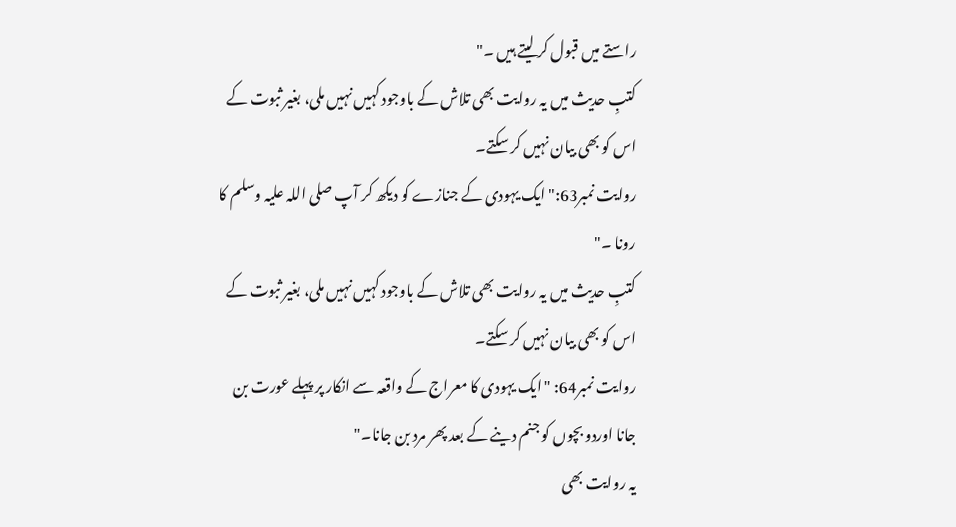راستے میں قبول کر لیتے ہیں ۔"
کتبِ حدیث میں یہ روایت بھی تلاش کے باوجود کہیں نہیں ملی، بغیر ثبوت کے اس کو بھی بیان نہیں کر سکتے۔
روايت نمبر63:"ایک یہودی کے جنازے کو دیکھ کر آپ صلی اللہ علیہ وسلم کا رونا ۔"
کتبِ حدیث میں یہ روایت بھی تلاش کے باوجود کہیں نہیں ملی، بغیر ثبوت کے اس کو بھی بیان نہیں کر سکتے۔
روايت نمبر64: "ایک یہودی کا معراج کے واقعہ سے انکار پر پہلے عورت بن جانا اوردو بچوں کو جنم دینے کے بعد پھر مرد بن جانا۔"
یہ روایت بھی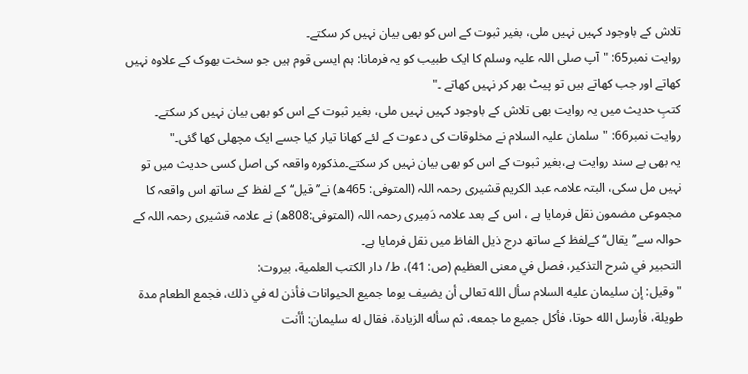تلاش کے باوجود کہیں نہیں ملی، بغیر ثبوت کے اس کو بھی بیان نہیں کر سکتے۔
روايت نمبر65: "آپ صلی اللہ علیہ وسلم کا ایک طبیب کو یہ فرمانا: ہم ایسی قوم ہیں جو سخت بھوک کے علاوہ نہیں کھاتے اور جب کھاتے ہیں تو پیٹ بھر کر نہیں کھاتے ۔"
کتبِ حدیث میں یہ روایت بھی تلاش کے باوجود کہیں نہیں ملی، بغیر ثبوت کے اس کو بھی بیان نہیں کر سکتے۔
روايت نمبر66: "سلمان علیہ السلام نے مخلوقات کی دعوت کے لئے کھانا تیار کیا جسے ایک مچھلی کھا گئی۔"
یہ بھی بے سند روایت ہے،بغیر ثبوت کے اس کو بھی بیان نہیں کر سکتے۔مذکورہ واقعہ کی اصل كسی حدیث میں تو نہیں مل سکی، البتہ علامہ عبد الكريم قشیری رحمہ اللہ (المتوفی: 465ھ) نے’’قیل‘‘کے لفظ کے ساتھ اس واقعہ کا مجموعی مضمون نقل فرمایا ہے ، اس كے بعد علامہ دَمِیری رحمہ اللہ (المتوفی:808ھ) نے علامہ قشیری رحمہ اللہ کے حوالہ سے’’یقال‘‘کےلفظ کے ساتھ درج ذیل الفاظ میں نقل فرمایا ہے۔
التحبير في شرح التذكير، فصل في معنى العظيم (ص: 41)، ط/ دار الكتب العلمية، بيروت:
"وقيل: إن سليمان عليه السلام سأل الله تعالى أن يضيف يوما جميع الحيوانات فأذن له في ذلك، فجمع الطعام مدة طويلة، فأرسل الله حوتا، فأكل جميع ما جمعه، ثم سأله الزيادة، فقال له سليمان: أأنت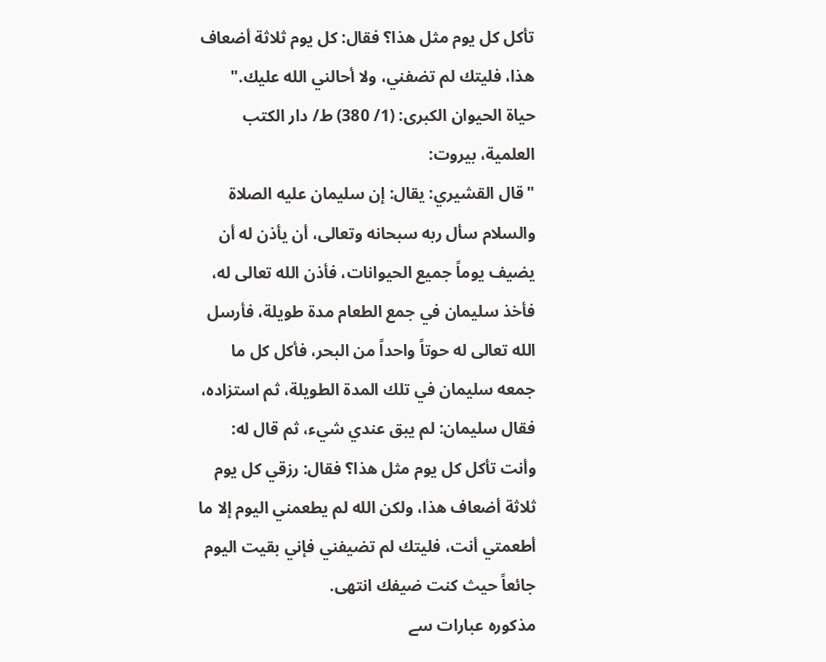تأكل كل يوم مثل هذا؟ فقال: كل يوم ثلاثة أضعاف هذا، فليتك لم تضفني، ولا أحالني الله عليك."
حياة الحيوان الكبرى: (1/ 380) ط/ دار الكتب العلمية، بيروت:
"قال القشيري: يقال: إن سليمان عليه الصلاة والسلام سأل ربه سبحانه وتعالى، أن يأذن له أن يضيف يوماً جميع الحيوانات، فأذن الله تعالى له، فأخذ سليمان في جمع الطعام مدة طويلة، فأرسل الله تعالى له حوتاً واحداً من البحر، فأكل كل ما جمعه سليمان في تلك المدة الطويلة، ثم استزاده، فقال سليمان: لم يبق عندي شيء، ثم قال له: وأنت تأكل كل يوم مثل هذا؟ فقال: رزقي كل يوم ثلاثة أضعاف هذا، ولكن الله لم يطعمني اليوم إلا ما أطعمتي أنت، فليتك لم تضيفني فإني بقيت اليوم جائعاً حيث كنت ضيفك انتهى.
مذکورہ عبارات سے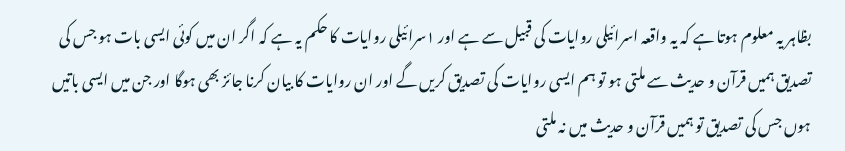بظاہر یہ معلوم ہوتا ہے کہ یہ واقعہ اسرائیلی روایات کی قبیل سے ہے اور ۱سرائیلی روایات کا حکم یہ ہے کہ اگر ان میں کوئی ایسی بات ہو جس کی تصدیق ہمیں قرآن و حدیث سے ملتی ہو تو ہم ایسی روایات کی تصدیق کریں گے اور ان روایات کا بیان کرنا جائز بھی ہوگا اور جن میں ایسی باتیں ہوں جس کی تصدیق تو ہمیں قرآن و حدیث میں نہ ملتی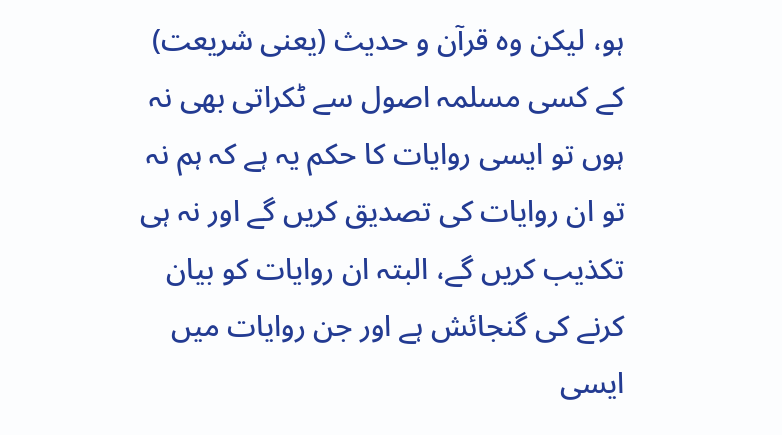ہو، لیکن وہ قرآن و حدیث (یعنی شریعت) کے کسی مسلمہ اصول سے ٹکراتی بھی نہ ہوں تو ایسی روایات کا حکم یہ ہے کہ ہم نہ تو ان روایات کی تصدیق کریں گے اور نہ ہی تکذیب کریں گے، البتہ ان روایات کو بیان کرنے کی گنجائش ہے اور جن روایات میں ایسی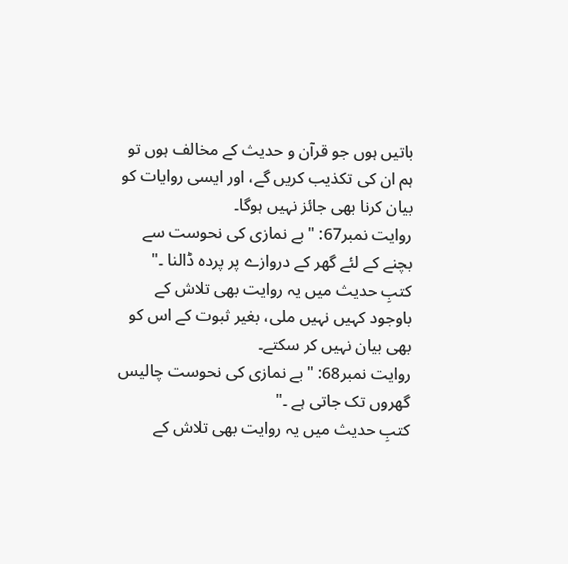باتیں ہوں جو قرآن و حدیث کے مخالف ہوں تو ہم ان کی تکذیب کریں گے، اور ایسی روایات کو بیان کرنا بھی جائز نہیں ہوگا۔
روايت نمبر67: "بے نمازی کی نحوست سے بچنے کے لئے گھر کے دروازے پر پردہ ڈالنا ۔"
کتبِ حدیث میں یہ روایت بھی تلاش کے باوجود کہیں نہیں ملی، بغیر ثبوت کے اس کو بھی بیان نہیں کر سکتے۔
روايت نمبر68: "بے نمازی کی نحوست چالیس گھروں تک جاتی ہے ۔"
کتبِ حدیث میں یہ روایت بھی تلاش کے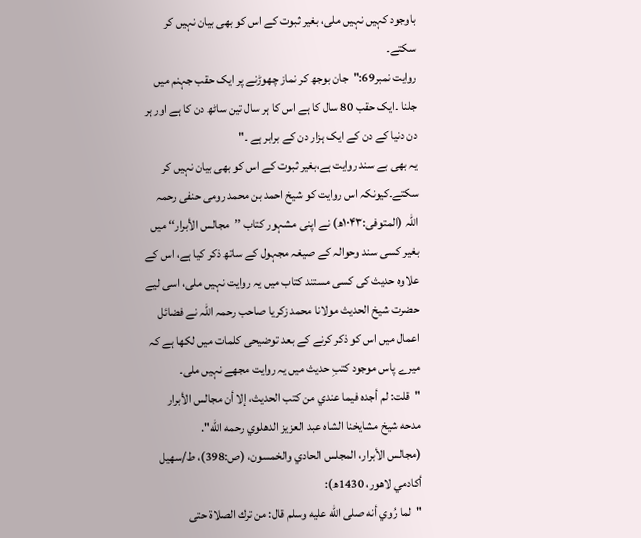باوجود کہیں نہیں ملی، بغیر ثبوت کے اس کو بھی بیان نہیں کر سکتے۔
روايت نمبر69:"جان بوجھ کر نماز چھوڑنے پر ایک حقب جہنم میں جلنا ۔ایک حقب 80 سال کا ہے اس کا ہر سال تین ساٹھ دن کا ہے اور ہر دن دنیا کے دن کے ایک ہزار دن کے برابر ہے ۔"
یہ بھی بے سند روایت ہے،بغیر ثبوت کے اس کو بھی بیان نہیں کر سکتے۔کیونکہ اس روایت کو شیخ احمد بن محمد رومی حنفی رحمہ اللہ (المتوفی:۱۰۴۳ھ) نے اپنی مشہور کتاب ’’مجالس الأبرار‘‘ میں بغیر کسی سند وحوالہ کے صیغہ مجہول کے ساتھ ذکر کیا ہے، اس کے علاوہ حدیث کی کسی مستند کتاب میں یہ روایت نہیں ملی، اسی لیے حضرت شیخ الحدیث مولانا محمد زکریا صاحب رحمہ اللہ نے فضائل اعمال میں اس کو ذکر کرنے کے بعد توضیحی کلمات میں لکھا ہے کہ میرے پاس موجود کتبِ حدیث میں یہ روایت مجھے نہیں ملی۔
"قلت: لم أجده فيما عندي من كتب الحديث، إلا أن مجالس الأبرار مدحه شيخ مشايخنا الشاه عبد العزيز الدهلوي رحمه الله".
(مجالس الأبرار، المجلس الحادي والخمسون، (ص:398)، ط/سهيل أكادمي لاهور، 1430ھ):
"لما رُوي أنه صلى الله عليه وسلم قال: من ترك الصلاة حتى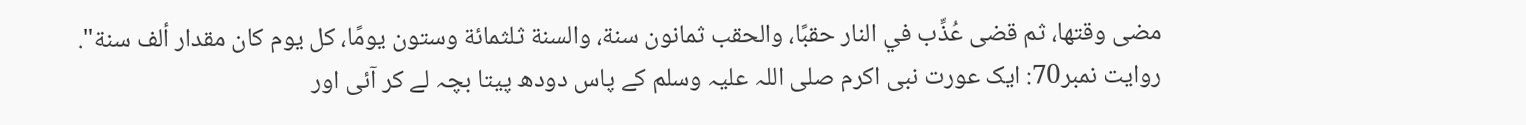مضى وقتها، ثم قضى عُذِّب في النار حقبًا، والحقب ثمانون سنة، والسنة ثلثمائة وستون يومًا، كل يوم كان مقدار ألف سنة".
روايت نمبر70: ایک عورت نبی اکرم صلی اللہ علیہ وسلم کے پاس دودھ پیتا بچہ لے کر آئی اور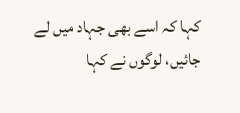کہا کہ اسے بھی جہاد میں لے جائیں، لوگوں نے کہا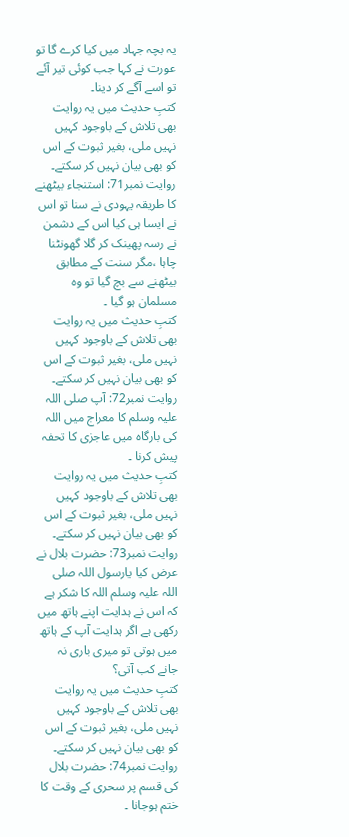یہ بچہ جہاد میں کیا کرے گا تو عورت نے کہا جب کوئی تیر آئے تو اسے آگے کر دینا۔
کتبِ حدیث میں یہ روایت بھی تلاش کے باوجود کہیں نہیں ملی، بغیر ثبوت کے اس کو بھی بیان نہیں کر سکتے۔
روايت نمبر71: استنجاء بیٹھنے کا طریقہ یہودی نے سنا تو اس نے ایسا ہی کیا اس کے دشمن نے رسہ پھینک کر گلا گھونٹنا چاہا ،مگر سنت کے مطابق بیٹھنے سے بچ گیا تو وہ مسلمان ہو گیا ۔
کتبِ حدیث میں یہ روایت بھی تلاش کے باوجود کہیں نہیں ملی، بغیر ثبوت کے اس کو بھی بیان نہیں کر سکتے۔
روايت نمبر72: آپ صلی اللہ علیہ وسلم کا معراج میں اللہ کی بارگاہ میں عاجزی کا تحفہ پیش کرنا ۔
کتبِ حدیث میں یہ روایت بھی تلاش کے باوجود کہیں نہیں ملی، بغیر ثبوت کے اس کو بھی بیان نہیں کر سکتے۔
روايت نمبر73: حضرت بلال نے عرض کیا یارسول اللہ صلی اللہ علیہ وسلم اللہ کا شکر ہے کہ اس نے ہدایت اپنے ہاتھ میں رکھی ہے اگر ہدایت آپ کے ہاتھ میں ہوتی تو میری باری نہ جانے کب آتی؟
کتبِ حدیث میں یہ روایت بھی تلاش کے باوجود کہیں نہیں ملی، بغیر ثبوت کے اس کو بھی بیان نہیں کر سکتے۔
روايت نمبر74: حضرت بلال کی قسم پر سحری کے وقت کا ختم ہوجانا ۔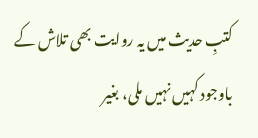کتبِ حدیث میں یہ روایت بھی تلاش کے باوجود کہیں نہیں ملی، بغیر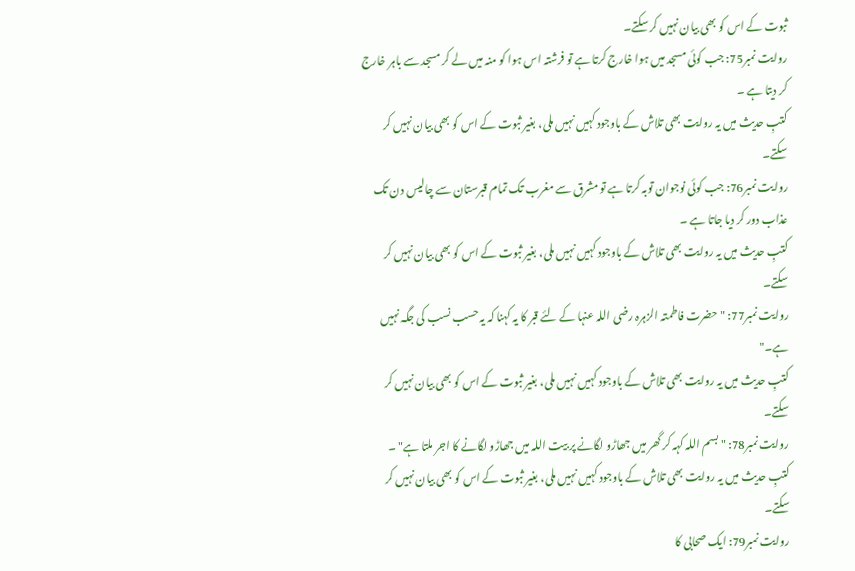ثبوت کے اس کو بھی بیان نہیں کر سکتے۔
روايت نمبر75: جب کوئی مسجد میں ہوا خارج کرتا ہے تو فرشتہ اس ہوا کو منہ میں لے کر مسجد سے باہر خارج کر دیتا ہے ۔
کتبِ حدیث میں یہ روایت بھی تلاش کے باوجود کہیں نہیں ملی، بغیر ثبوت کے اس کو بھی بیان نہیں کر سکتے۔
روايت نمبر76: جب کوئی نوجوان توبہ کرتا ہے تو مشرق سے مغرب تک تمام قبرستان سے چالیس دن تک عذاب دور کر دیا جاتا ہے ۔
کتبِ حدیث میں یہ روایت بھی تلاش کے باوجود کہیں نہیں ملی، بغیر ثبوت کے اس کو بھی بیان نہیں کر سکتے۔
روايت نمبر77: "حضرت فاطمتہ الزہرہ رضی اللہ عنہا کے لئے قبر کا یہ کہنا کہ یہ حسب نسب کی جگہ نہیں ہے۔"
کتبِ حدیث میں یہ روایت بھی تلاش کے باوجود کہیں نہیں ملی، بغیر ثبوت کے اس کو بھی بیان نہیں کر سکتے۔
روايت نمبر78: "بسم اللہ کہہ کر گھر میں جھاڑو لگانے پر بیت اللہ میں جھاڑو لگانے کا اجر ملتا ہے" ۔
کتبِ حدیث میں یہ روایت بھی تلاش کے باوجود کہیں نہیں ملی، بغیر ثبوت کے اس کو بھی بیان نہیں کر سکتے۔
روايت نمبر79: ایک صحابی کا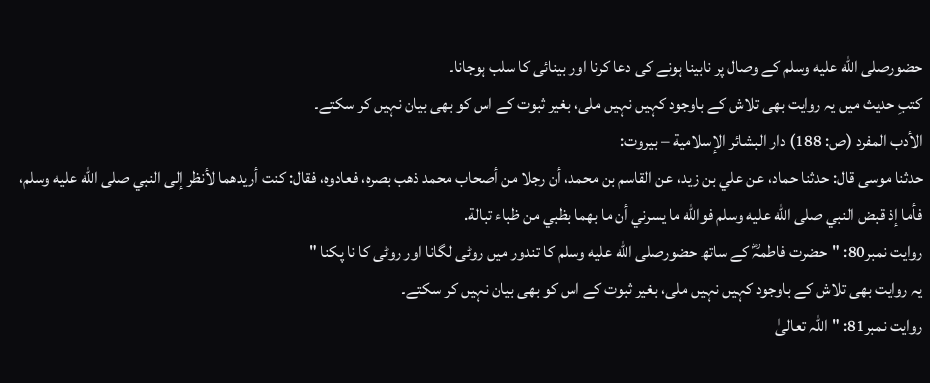حضورصلى الله عليه وسلم کے وصال پر نابینا ہونے کی دعا کرنا اور بینائی کا سلب ہوجانا۔
کتبِ حدیث میں یہ روایت بھی تلاش کے باوجود کہیں نہیں ملی، بغیر ثبوت کے اس کو بھی بیان نہیں کر سکتے۔
الأدب المفرد (ص: 188) دار البشائر الإسلامية – بيروت:
حدثنا موسى قال: حدثنا حماد، عن علي بن زيد، عن القاسم بن محمد، أن رجلا من أصحاب محمد ذهب بصره، فعادوه، فقال: كنت أريدهما لأنظر إلى النبي صلى الله عليه وسلم، فأما إذ قبض النبي صلى الله عليه وسلم فوالله ما يسرني أن ما بهما بظبي من ظباء تبالة.
روايت نمبر80: "حضرت فاطمہؓ کے ساتھ حضورصلى الله عليه وسلم کا تندور میں روٹی لگانا اور روٹی کا نا پکنا "
یہ روایت بھی تلاش کے باوجود کہیں نہیں ملی، بغیر ثبوت کے اس کو بھی بیان نہیں کر سکتے۔
روايت نمبر81: "اللہ تعالیٰ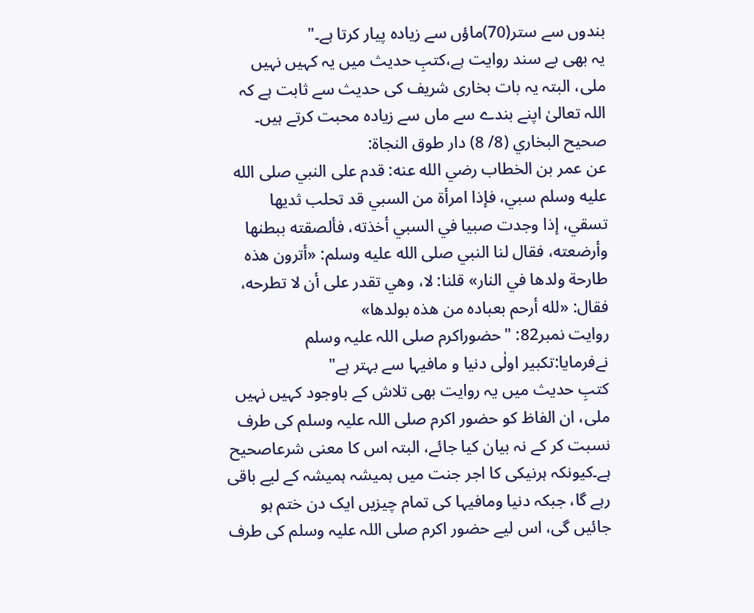بندوں سے ستر(70)ماؤں سے زیادہ پیار کرتا ہے۔"
یہ بھی بے سند روایت ہے،کتبِ حدیث میں یہ کہیں نہیں ملی، البتہ یہ بات بخاری شریف کی حدیث سے ثابت ہے کہ اللہ تعالیٰ اپنے بندے سے ماں سے زیادہ محبت کرتے ہیں۔
صحيح البخاري (8/ 8) دار طوق النجاة:
عن عمر بن الخطاب رضي الله عنه: قدم على النبي صلى الله عليه وسلم سبي، فإذا امرأة من السبي قد تحلب ثديها تسقي، إذا وجدت صبيا في السبي أخذته، فألصقته ببطنها وأرضعته، فقال لنا النبي صلى الله عليه وسلم: «أترون هذه طارحة ولدها في النار» قلنا: لا، وهي تقدر على أن لا تطرحه، فقال: «لله أرحم بعباده من هذه بولدها»
روايت نمبر82: "حضوراکرم صلی اللہ علیہ وسلم نےفرمایا:تکبیر اولٰی دنیا و مافیہا سے بہتر ہے"
کتبِ حدیث میں یہ روایت بھی تلاش کے باوجود کہیں نہیں ملی، ان الفاظ کو حضور اکرم صلی اللہ علیہ وسلم کی طرف نسبت کر کے نہ بیان کیا جائے، البتہ اس کا معنی شرعاصحیح ہے۔کیونکہ ہرنیکی کا اجر جنت میں ہمیشہ ہمیشہ کے لیے باقی رہے گا، جبکہ دنیا ومافیہا کی تمام چیزیں ایک دن ختم ہو جائیں گی، اس لیے حضور اکرم صلی اللہ علیہ وسلم کی طرف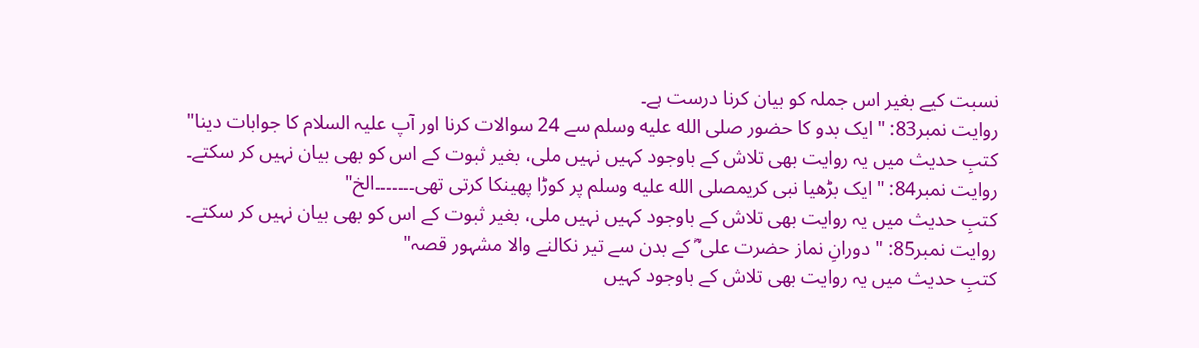نسبت کیے بغیر اس جملہ کو بیان کرنا درست ہے۔
روايت نمبر83: "ایک بدو کا حضور صلى الله عليه وسلم سے 24 سوالات کرنا اور آپ علیہ السلام کا جوابات دینا"
کتبِ حدیث میں یہ روایت بھی تلاش کے باوجود کہیں نہیں ملی، بغیر ثبوت کے اس کو بھی بیان نہیں کر سکتے۔
روايت نمبر84: "ایک بڑھیا نبی کریمصلى الله عليه وسلم پر کوڑا پھینکا کرتی تھی۔۔۔۔۔۔۔الخ"
کتبِ حدیث میں یہ روایت بھی تلاش کے باوجود کہیں نہیں ملی، بغیر ثبوت کے اس کو بھی بیان نہیں کر سکتے۔
روايت نمبر85: "دورانِ نماز حضرت علی ؓ کے بدن سے تیر نکالنے والا مشہور قصہ"
کتبِ حدیث میں یہ روایت بھی تلاش کے باوجود کہیں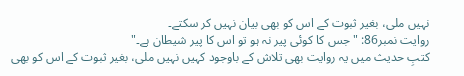نہیں ملی، بغیر ثبوت کے اس کو بھی بیان نہیں کر سکتے۔
روايت نمبر86: "جس کا کوئی پیر نہ ہو تو اس کا پیر شیطان ہے۔"
کتبِ حدیث میں یہ روایت بھی تلاش کے باوجود کہیں نہیں ملی، بغیر ثبوت کے اس کو بھی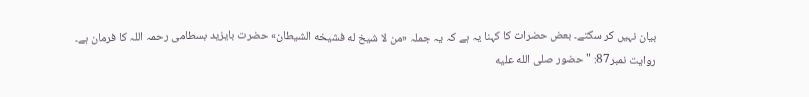بیان نہیں کر سکتے۔ بعض حضرات کا کہنا یہ ہے کہ یہ جملہ «من لا شيخ له فشيخه الشيطان» حضرت بایزید بسطامی رحمہ اللہ کا فرمان ہے۔
روايت نمبر87: "حضور صلى الله عليه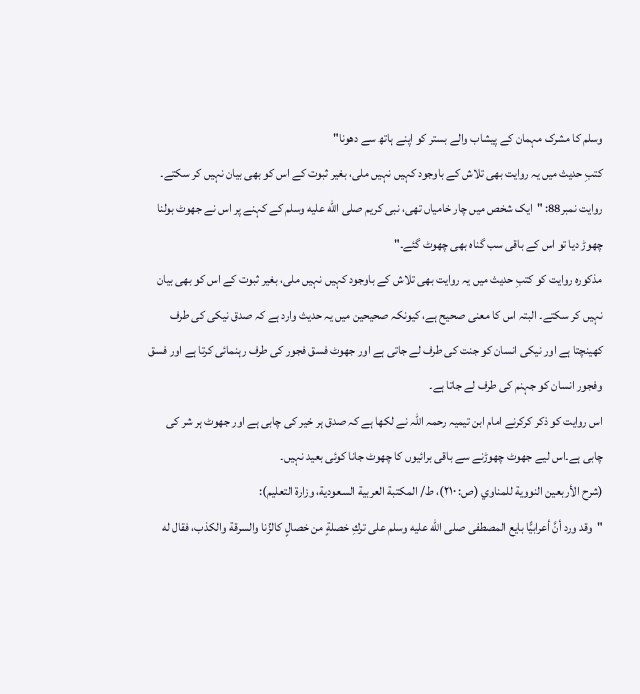وسلم کا مشرک مہمان کے پیشاب والے بستر کو اپنے ہاتھ سے دھونا"
کتبِ حدیث میں یہ روایت بھی تلاش کے باوجود کہیں نہیں ملی، بغیر ثبوت کے اس کو بھی بیان نہیں کر سکتے۔
روايت نمبر88: "ایک شخص میں چار خامیاں تھی، نبی کریم صلى الله عليه وسلم کے کہنے پر اس نے جھوٹ بولنا چھوڑ دیا تو اس کے باقی سب گناہ بھی چھوٹ گئے۔"
مذکورہ روایت کو کتبِ حدیث میں یہ روایت بھی تلاش کے باوجود کہیں نہیں ملی، بغیر ثبوت کے اس کو بھی بیان نہیں کر سکتے۔ البتہ اس کا معنی صحیح ہے، کیونکہ صحیحین میں یہ حدیث وارد ہے کہ صدق نیکی کی طرف کھینچتا ہے اور نیکی انسان کو جنت کی طرف لے جاتی ہے اور جھوٹ فسق فجور کی طرف رہنمائی کرتا ہے اور فسق وفجور انسان کو جہنم کی طرف لے جاتا ہے۔
اس روایت کو ذکر کرکرنے امام ابن تیمیہ رحمہ اللہ نے لکھا ہے کہ صدق ہر خیر کی چابی ہے اور جھوٹ ہر شر کی چابی ہے۔اس لیے جھوٹ چھوڑنے سے باقی برائیوں کا چھوٹ جانا کوئی بعید نہیں۔
(شرح الأربعين النووية للمناوي (ص: ٢١٠)، ط/ المكتبة العربية السعودية، وزارة التعليم):
"وقد ورد أنَّ أعرابيًّا بايع المصطفى صلى الله عليه وسلم على تركِ خصلةٍ من خصالٍ كالزِّنا والسرقة والكذب، فقال له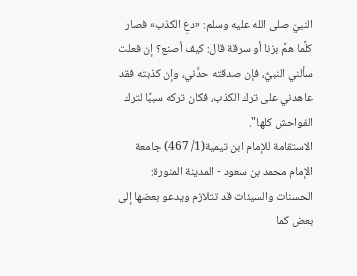النبيّ صلى الله عليه وسلم: «دعِ الكذب» فصار كلَّما همَّ بزنا أو سرقة قال: كيف أصنع؟ إن فعلت سألني النبيُّ، فإن صدقته حدَّني، وإن كذبته فقد عاهدني على ترك الكذب، فكان تركه سببًا لترك الفواحش كلها".
الاستقامة للإمام ابن تيمية(1/ 467) جامعة الإمام محمد بن سعود - المدينة المنورة:
الحسنات والسيئات قد تتلازم ويدعو بعضها إلى بعض كما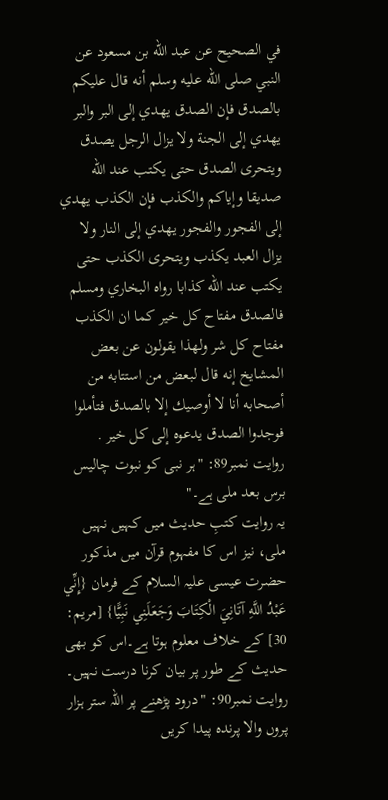في الصحيح عن عبد الله بن مسعود عن النبي صلى الله عليه وسلم أنه قال عليكم بالصدق فإن الصدق يهدي إلى البر والبر يهدي إلى الجنة ولا يزال الرجل يصدق ويتحرى الصدق حتى يكتب عند الله صديقا وإياكم والكذب فإن الكذب يهدي إلى الفجور والفجور يهدي إلى النار ولا يزال العبد يكذب ويتحرى الكذب حتى يكتب عند الله كذابا رواه البخاري ومسلم فالصدق مفتاح كل خير كما ان الكذب مفتاح كل شر ولهذا يقولون عن بعض المشايخ إنه قال لبعض من استتابه من أصحابه أنا لا أوصيك إلا بالصدق فتأملوا فوجدوا الصدق يدعوه إلى كل خير .
روايت نمبر89: "ہر نبی کو نبوت چالیس برس بعد ملی ہے۔"
یہ روایت کتبِ حدیث میں کہیں نہیں ملی، نیز اس کا مفہوم قرآن میں مذکور حضرت عیسی علیہ السلام کے فرمان {إِنِّي عَبْدُ اللَّهِ آتَانِيَ الْكِتَابَ وَجَعَلَنِي نَبِيًّا} [مريم: 30] کے خلاف معلوم ہوتا ہے۔اس کو بھی حدیث کے طور پر بیان کرنا درست نہیں۔
روايت نمبر90: "درود پڑھنے پر اللہ ستر ہزار پروں والا پرندہ پیدا کریں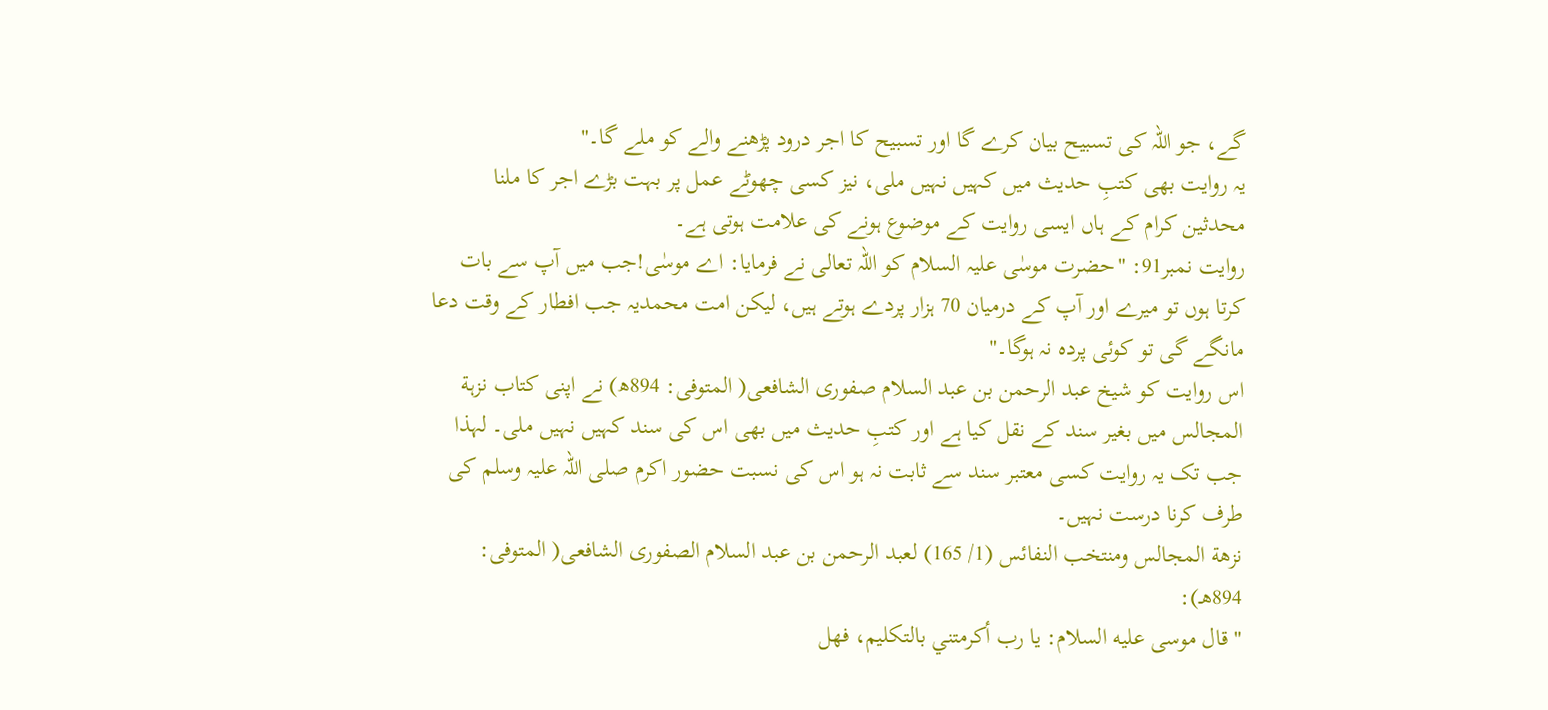گے، جو اللہ کی تسبیح بیان کرے گا اور تسبیح کا اجر درود پڑھنے والے کو ملے گا۔"
یہ روایت بھی کتبِ حدیث میں کہیں نہیں ملی، نیز کسی چھوٹے عمل پر بہت بڑے اجر کا ملنا محدثین کرام کے ہاں ایسی روایت کے موضوع ہونے کی علامت ہوتی ہے۔
روايت نمبر91: "حضرت موسٰی علیہ السلام کو اللہ تعالی نے فرمایا: اے موسٰی!جب میں آپ سے بات کرتا ہوں تو میرے اور آپ کے درمیان 70 ہزار پردے ہوتے ہیں، لیکن امت محمدیہ جب افطار کے وقت دعا مانگے گی تو کوئی پردہ نہ ہوگا۔"
اس روایت کو شیخ عبد الرحمن بن عبد السلام صفوری الشافعی( المتوفى: 894ھ) نے اپنی کتاب نزہة المجالس میں بغیر سند کے نقل کیا ہے اور کتبِ حدیث میں بھی اس کی سند کہیں نہیں ملی۔ لہذا جب تک یہ روایت کسی معتبر سند سے ثابت نہ ہو اس کی نسبت حضور اکرم صلی اللہ علیہ وسلم کی طرف کرنا درست نہیں۔
نزهة المجالس ومنتخب النفائس (1/ 165) لعبد الرحمن بن عبد السلام الصفوری الشافعی( المتوفى: 894هـ):
" قال موسى عليه السلام: يا رب أكرمتني بالتكليم، فهل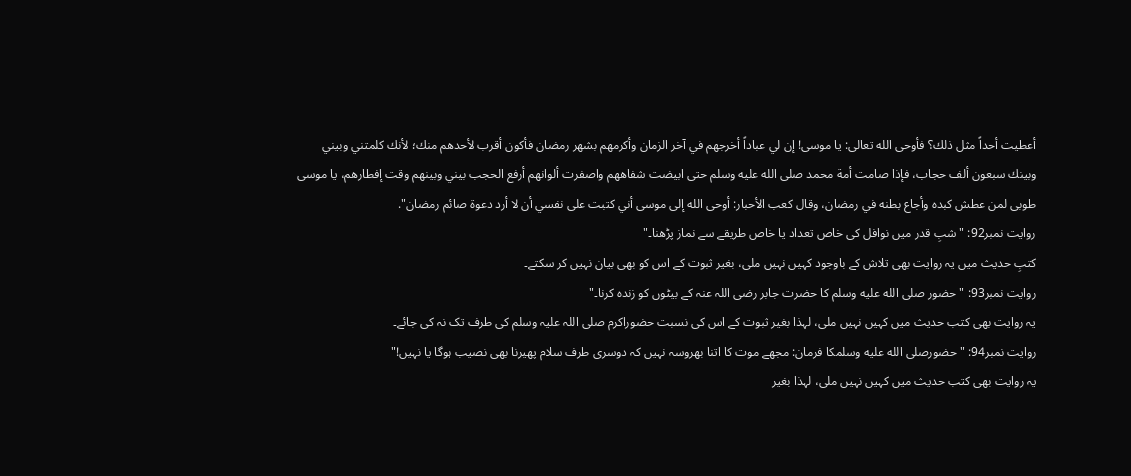أعطيت أحداً مثل ذلك؟ فأوحى الله تعالى: يا موسى! إن لي عباداً أخرجهم في آخر الزمان وأكرمهم بشهر رمضان فأكون أقرب لأحدهم منك؛ لأنك كلمتني وبيني وبينك سبعون ألف حجاب، فإذا صامت أمة محمد صلى الله عليه وسلم حتى ابيضت شفاههم واصفرت ألوانهم أرفع الحجب بيني وبينهم وقت إفطارهم، يا موسى طوبى لمن عطش كبده وأجاع بطنه في رمضان، وقال كعب الأحبار: أوحى الله إلى موسى أني كتبت على نفسي أن لا أرد دعوة صائم رمضان".
روايت نمبر92: "شبِ قدر میں نوافل کی خاص تعداد یا خاص طریقے سے نماز پڑھنا۔"
کتبِ حدیث میں یہ روایت بھی تلاش کے باوجود کہیں نہیں ملی، بغیر ثبوت کے اس کو بھی بیان نہیں کر سکتے۔
روايت نمبر93: "حضور صلى الله عليه وسلم کا حضرت جابر رضی اللہ عنہ کے بیٹوں کو زندہ کرنا۔"
یہ روایت بھی کتب حدیث میں کہیں نہیں ملی، لہذا بغیر ثبوت کے اس کی نسبت حضوراکرم صلی اللہ علیہ وسلم کی طرف تک نہ کی جائے۔
روايت نمبر94: "حضورصلى الله عليه وسلمکا فرمان: مجھے موت کا اتنا بھروسہ نہیں کہ دوسری طرف سلام پھیرنا بھی نصیب ہوگا یا نہیں!"
یہ روایت بھی کتب حدیث میں کہیں نہیں ملی، لہذا بغیر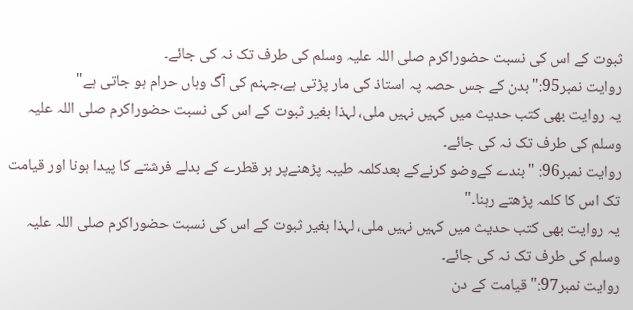ثبوت کے اس کی نسبت حضوراکرم صلی اللہ علیہ وسلم کی طرف تک نہ کی جائے۔
روايت نمبر95:"بدن کے جس حصہ پہ استاذ کی مار پڑتی ہے،جہنم کی آگ وہاں حرام ہو جاتی ہے"
یہ روایت بھی کتب حدیث میں کہیں نہیں ملی، لہذا بغیر ثبوت کے اس کی نسبت حضوراکرم صلی اللہ علیہ وسلم کی طرف تک نہ کی جائے۔
روايت نمبر96: "بندے کےوضو کرنےکے بعدکلمہ طیبہ پڑھنےپر ہر قطرے کے بدلے فرشتے کا پیدا ہونا اور قیامت تک اس کا کلمہ پڑھتے رہنا۔"
یہ روایت بھی کتب حدیث میں کہیں نہیں ملی، لہذا بغیر ثبوت کے اس کی نسبت حضوراکرم صلی اللہ علیہ وسلم کی طرف تک نہ کی جائے۔
روايت نمبر97:"قیامت کے دن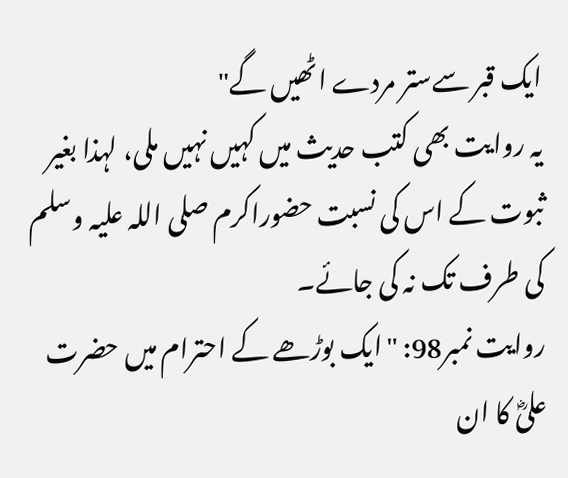ایک قبر سےستر مردے اٹھیں گے"
یہ روایت بھی کتب حدیث میں کہیں نہیں ملی، لہذا بغیر ثبوت کے اس کی نسبت حضوراکرم صلی اللہ علیہ وسلم کی طرف تک نہ کی جائے۔
روايت نمبر98: "ایک بوڑھے کے احترام میں حضرت علیؓ کا ان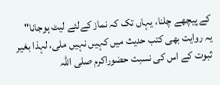کے پیچھے چلنا، یہاں تک کہ نماز کےلئے لیٹ ہوجانا"
یہ روایت بھی کتب حدیث میں کہیں نہیں ملی، لہذا بغیر ثبوت کے اس کی نسبت حضوراکرم صلی اللہ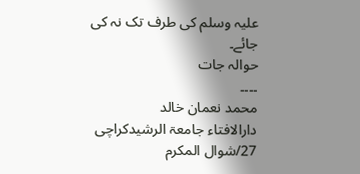علیہ وسلم کی طرف تک نہ کی جائے۔
حوالہ جات
۔۔۔۔
محمد نعمان خالد
دارالافتاء جامعۃ الرشیدکراچی
27/شوال المکرم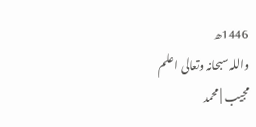1446ھ
واللہ سبحانہ وتعالی اعلم
مجیب | محمد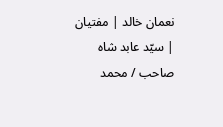نعمان خالد | مفتیان | سیّد عابد شاہ صاحب / محمد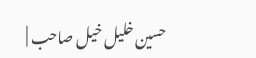حسین خلیل خیل صاحب |